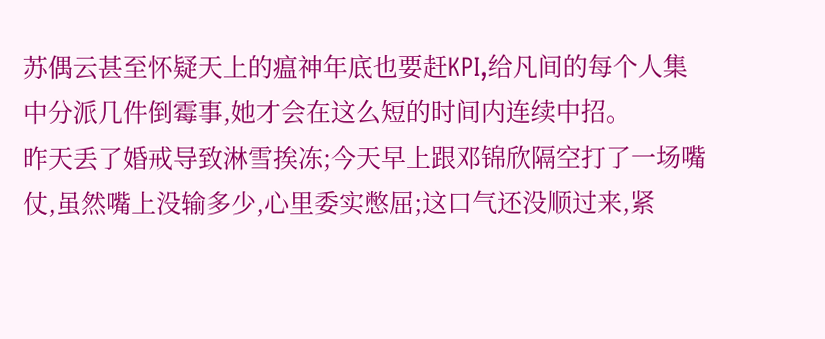苏偶云甚至怀疑天上的瘟神年底也要赶KPI,给凡间的每个人集中分派几件倒霉事,她才会在这么短的时间内连续中招。
昨天丢了婚戒导致淋雪挨冻;今天早上跟邓锦欣隔空打了一场嘴仗,虽然嘴上没输多少,心里委实憋屈;这口气还没顺过来,紧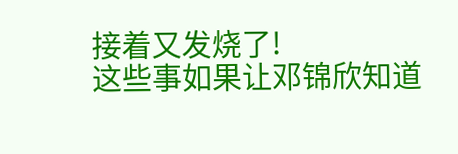接着又发烧了!
这些事如果让邓锦欣知道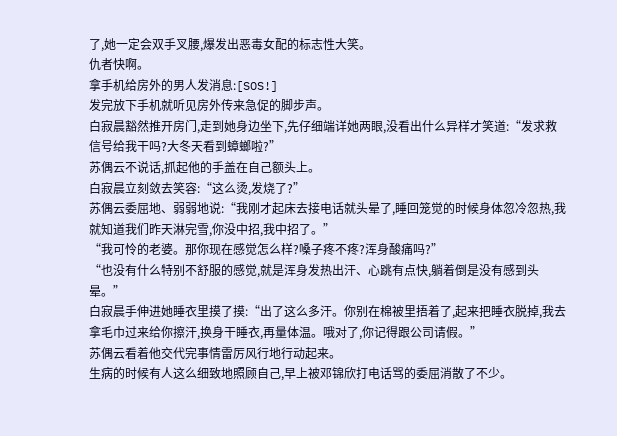了,她一定会双手叉腰,爆发出恶毒女配的标志性大笑。
仇者快啊。
拿手机给房外的男人发消息:[SOS!]
发完放下手机就听见房外传来急促的脚步声。
白寂晨豁然推开房门,走到她身边坐下,先仔细端详她两眼,没看出什么异样才笑道:“发求救信号给我干吗?大冬天看到蟑螂啦?”
苏偶云不说话,抓起他的手盖在自己额头上。
白寂晨立刻敛去笑容:“这么烫,发烧了?”
苏偶云委屈地、弱弱地说:“我刚才起床去接电话就头晕了,睡回笼觉的时候身体忽冷忽热,我就知道我们昨天淋完雪,你没中招,我中招了。”
“我可怜的老婆。那你现在感觉怎么样?嗓子疼不疼?浑身酸痛吗?”
“也没有什么特别不舒服的感觉,就是浑身发热出汗、心跳有点快,躺着倒是没有感到头晕。”
白寂晨手伸进她睡衣里摸了摸:“出了这么多汗。你别在棉被里捂着了,起来把睡衣脱掉,我去拿毛巾过来给你擦汗,换身干睡衣,再量体温。哦对了,你记得跟公司请假。”
苏偶云看着他交代完事情雷厉风行地行动起来。
生病的时候有人这么细致地照顾自己,早上被邓锦欣打电话骂的委屈消散了不少。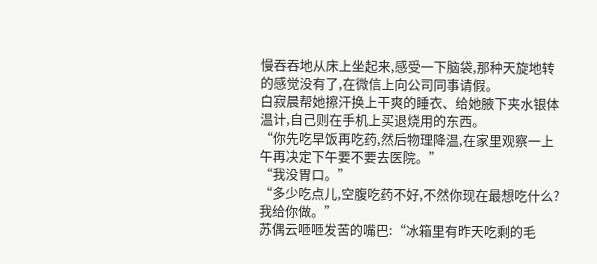慢吞吞地从床上坐起来,感受一下脑袋,那种天旋地转的感觉没有了,在微信上向公司同事请假。
白寂晨帮她擦汗换上干爽的睡衣、给她腋下夹水银体温计,自己则在手机上买退烧用的东西。
“你先吃早饭再吃药,然后物理降温,在家里观察一上午再决定下午要不要去医院。”
“我没胃口。”
“多少吃点儿,空腹吃药不好,不然你现在最想吃什么?我给你做。”
苏偶云咂咂发苦的嘴巴:“冰箱里有昨天吃剩的毛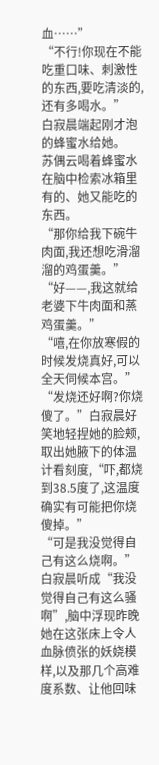血……”
“不行!你现在不能吃重口味、刺激性的东西,要吃清淡的,还有多喝水。”
白寂晨端起刚才泡的蜂蜜水给她。
苏偶云喝着蜂蜜水在脑中检索冰箱里有的、她又能吃的东西。
“那你给我下碗牛肉面,我还想吃滑溜溜的鸡蛋羹。”
“好——,我这就给老婆下牛肉面和蒸鸡蛋羹。”
“嘻,在你放寒假的时候发烧真好,可以全天伺候本宫。”
“发烧还好啊?你烧傻了。”白寂晨好笑地轻捏她的脸颊,取出她腋下的体温计看刻度,“吓,都烧到38.5度了,这温度确实有可能把你烧傻掉。”
“可是我没觉得自己有这么烧啊。”
白寂晨听成“我没觉得自己有这么骚啊”,脑中浮现昨晚她在这张床上令人血脉偾张的妖娆模样,以及那几个高难度系数、让他回味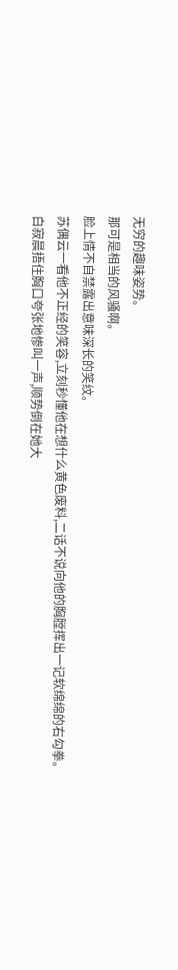无穷的趣味姿势。
那可是相当的风骚啊。
脸上情不自禁露出意味深长的笑纹。
苏偶云一看他不正经的笑容,立刻秒懂他在想什么黄色废料,二话不说向他的胸膛挥出一记软绵绵的右勾拳。
白寂晨捂住胸口夸张地惨叫一声,顺势倒在她大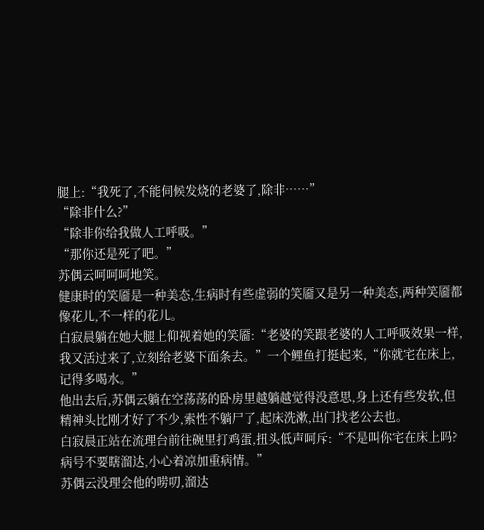腿上:“我死了,不能伺候发烧的老婆了,除非……”
“除非什么?”
“除非你给我做人工呼吸。”
“那你还是死了吧。”
苏偶云呵呵呵地笑。
健康时的笑靥是一种美态,生病时有些虚弱的笑靥又是另一种美态,两种笑靥都像花儿,不一样的花儿。
白寂晨躺在她大腿上仰视着她的笑靥:“老婆的笑跟老婆的人工呼吸效果一样,我又活过来了,立刻给老婆下面条去。”一个鲤鱼打挺起来,“你就宅在床上,记得多喝水。”
他出去后,苏偶云躺在空荡荡的卧房里越躺越觉得没意思,身上还有些发软,但精神头比刚才好了不少,索性不躺尸了,起床洗漱,出门找老公去也。
白寂晨正站在流理台前往碗里打鸡蛋,扭头低声呵斥:“不是叫你宅在床上吗?病号不要瞎溜达,小心着凉加重病情。”
苏偶云没理会他的唠叨,溜达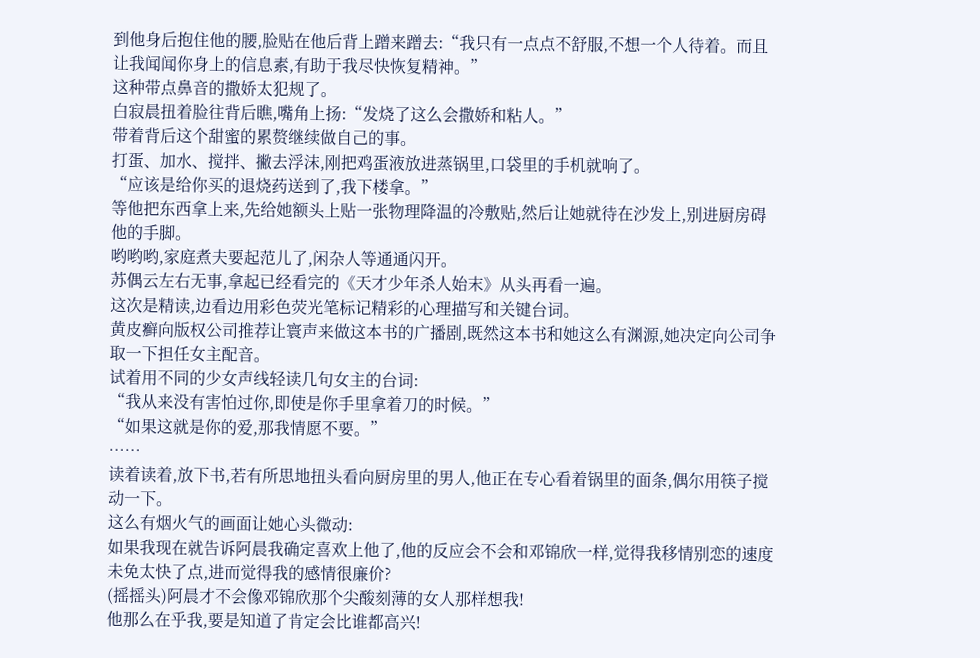到他身后抱住他的腰,脸贴在他后背上蹭来蹭去:“我只有一点点不舒服,不想一个人待着。而且让我闻闻你身上的信息素,有助于我尽快恢复精神。”
这种带点鼻音的撒娇太犯规了。
白寂晨扭着脸往背后瞧,嘴角上扬:“发烧了这么会撒娇和粘人。”
带着背后这个甜蜜的累赘继续做自己的事。
打蛋、加水、搅拌、撇去浮沫,刚把鸡蛋液放进蒸锅里,口袋里的手机就响了。
“应该是给你买的退烧药送到了,我下楼拿。”
等他把东西拿上来,先给她额头上贴一张物理降温的冷敷贴,然后让她就待在沙发上,别进厨房碍他的手脚。
哟哟哟,家庭煮夫要起范儿了,闲杂人等通通闪开。
苏偶云左右无事,拿起已经看完的《天才少年杀人始末》从头再看一遍。
这次是精读,边看边用彩色荧光笔标记精彩的心理描写和关键台词。
黄皮癣向版权公司推荐让寰声来做这本书的广播剧,既然这本书和她这么有渊源,她决定向公司争取一下担任女主配音。
试着用不同的少女声线轻读几句女主的台词:
“我从来没有害怕过你,即使是你手里拿着刀的时候。”
“如果这就是你的爱,那我情愿不要。”
……
读着读着,放下书,若有所思地扭头看向厨房里的男人,他正在专心看着锅里的面条,偶尔用筷子搅动一下。
这么有烟火气的画面让她心头微动:
如果我现在就告诉阿晨我确定喜欢上他了,他的反应会不会和邓锦欣一样,觉得我移情别恋的速度未免太快了点,进而觉得我的感情很廉价?
(摇摇头)阿晨才不会像邓锦欣那个尖酸刻薄的女人那样想我!
他那么在乎我,要是知道了肯定会比谁都高兴!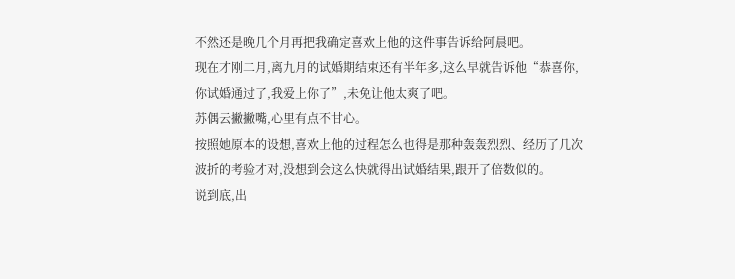不然还是晚几个月再把我确定喜欢上他的这件事告诉给阿晨吧。
现在才刚二月,离九月的试婚期结束还有半年多,这么早就告诉他“恭喜你,你试婚通过了,我爱上你了”,未免让他太爽了吧。
苏偶云撇撇嘴,心里有点不甘心。
按照她原本的设想,喜欢上他的过程怎么也得是那种轰轰烈烈、经历了几次波折的考验才对,没想到会这么快就得出试婚结果,跟开了倍数似的。
说到底,出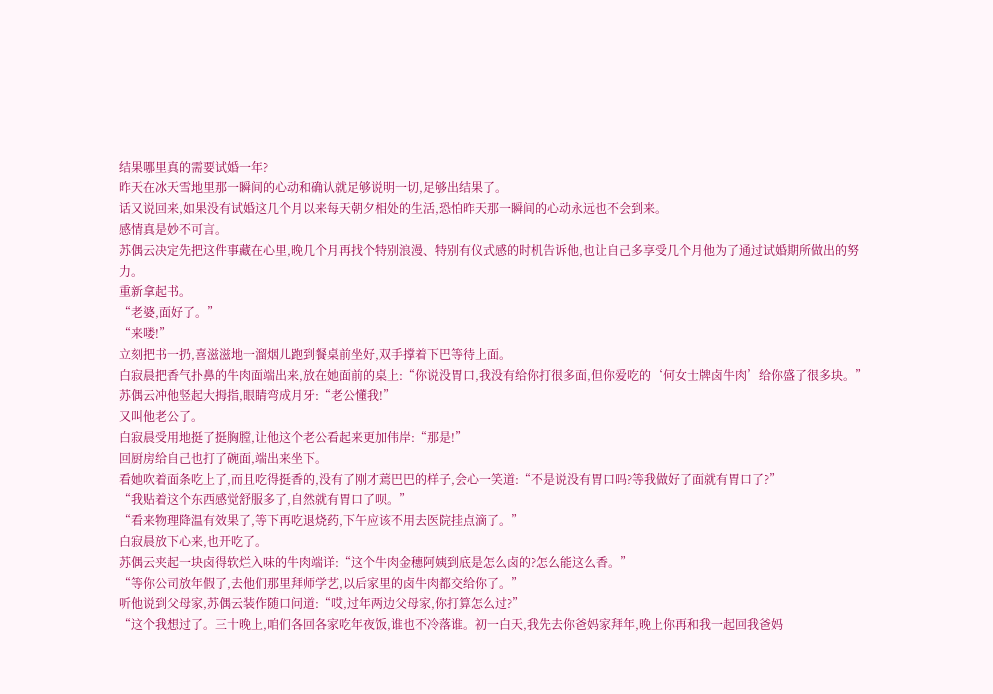结果哪里真的需要试婚一年?
昨天在冰天雪地里那一瞬间的心动和确认就足够说明一切,足够出结果了。
话又说回来,如果没有试婚这几个月以来每天朝夕相处的生活,恐怕昨天那一瞬间的心动永远也不会到来。
感情真是妙不可言。
苏偶云决定先把这件事藏在心里,晚几个月再找个特别浪漫、特别有仪式感的时机告诉他,也让自己多享受几个月他为了通过试婚期所做出的努力。
重新拿起书。
“老婆,面好了。”
“来喽!”
立刻把书一扔,喜滋滋地一溜烟儿跑到餐桌前坐好,双手撑着下巴等待上面。
白寂晨把香气扑鼻的牛肉面端出来,放在她面前的桌上:“你说没胃口,我没有给你打很多面,但你爱吃的‘何女士牌卤牛肉’给你盛了很多块。”
苏偶云冲他竖起大拇指,眼睛弯成月牙:“老公懂我!”
又叫他老公了。
白寂晨受用地挺了挺胸膛,让他这个老公看起来更加伟岸:“那是!”
回厨房给自己也打了碗面,端出来坐下。
看她吹着面条吃上了,而且吃得挺香的,没有了刚才蔫巴巴的样子,会心一笑道:“不是说没有胃口吗?等我做好了面就有胃口了?”
“我贴着这个东西感觉舒服多了,自然就有胃口了呗。”
“看来物理降温有效果了,等下再吃退烧药,下午应该不用去医院挂点滴了。”
白寂晨放下心来,也开吃了。
苏偶云夹起一块卤得软烂入味的牛肉端详:“这个牛肉金穗阿姨到底是怎么卤的?怎么能这么香。”
“等你公司放年假了,去他们那里拜师学艺,以后家里的卤牛肉都交给你了。”
听他说到父母家,苏偶云装作随口问道:“哎,过年两边父母家,你打算怎么过?”
“这个我想过了。三十晚上,咱们各回各家吃年夜饭,谁也不冷落谁。初一白天,我先去你爸妈家拜年,晚上你再和我一起回我爸妈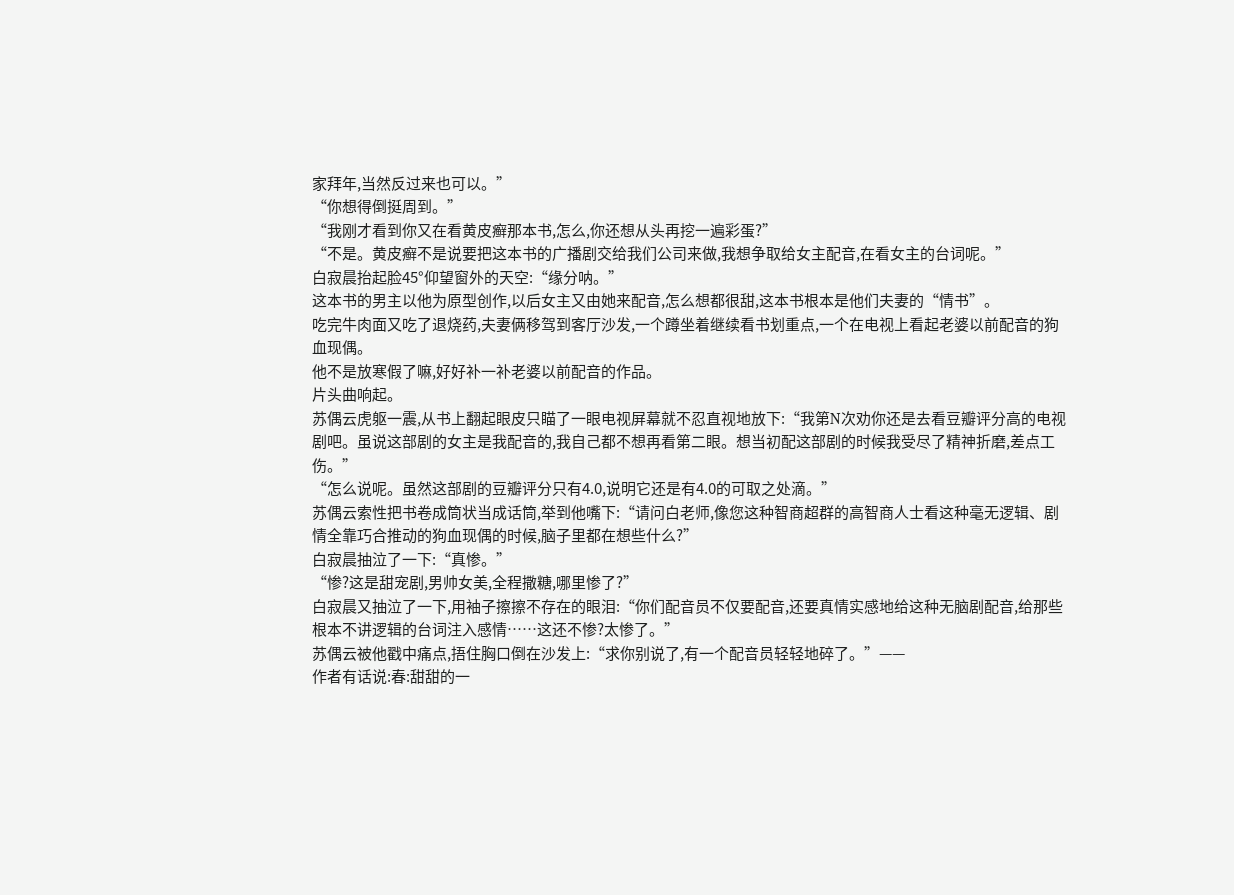家拜年,当然反过来也可以。”
“你想得倒挺周到。”
“我刚才看到你又在看黄皮癣那本书,怎么,你还想从头再挖一遍彩蛋?”
“不是。黄皮癣不是说要把这本书的广播剧交给我们公司来做,我想争取给女主配音,在看女主的台词呢。”
白寂晨抬起脸45°仰望窗外的天空:“缘分呐。”
这本书的男主以他为原型创作,以后女主又由她来配音,怎么想都很甜,这本书根本是他们夫妻的“情书”。
吃完牛肉面又吃了退烧药,夫妻俩移驾到客厅沙发,一个蹲坐着继续看书划重点,一个在电视上看起老婆以前配音的狗血现偶。
他不是放寒假了嘛,好好补一补老婆以前配音的作品。
片头曲响起。
苏偶云虎躯一震,从书上翻起眼皮只瞄了一眼电视屏幕就不忍直视地放下:“我第N次劝你还是去看豆瓣评分高的电视剧吧。虽说这部剧的女主是我配音的,我自己都不想再看第二眼。想当初配这部剧的时候我受尽了精神折磨,差点工伤。”
“怎么说呢。虽然这部剧的豆瓣评分只有4.0,说明它还是有4.0的可取之处滴。”
苏偶云索性把书卷成筒状当成话筒,举到他嘴下:“请问白老师,像您这种智商超群的高智商人士看这种毫无逻辑、剧情全靠巧合推动的狗血现偶的时候,脑子里都在想些什么?”
白寂晨抽泣了一下:“真惨。”
“惨?这是甜宠剧,男帅女美,全程撒糖,哪里惨了?”
白寂晨又抽泣了一下,用袖子擦擦不存在的眼泪:“你们配音员不仅要配音,还要真情实感地给这种无脑剧配音,给那些根本不讲逻辑的台词注入感情……这还不惨?太惨了。”
苏偶云被他戳中痛点,捂住胸口倒在沙发上:“求你别说了,有一个配音员轻轻地碎了。”——
作者有话说:春:甜甜的一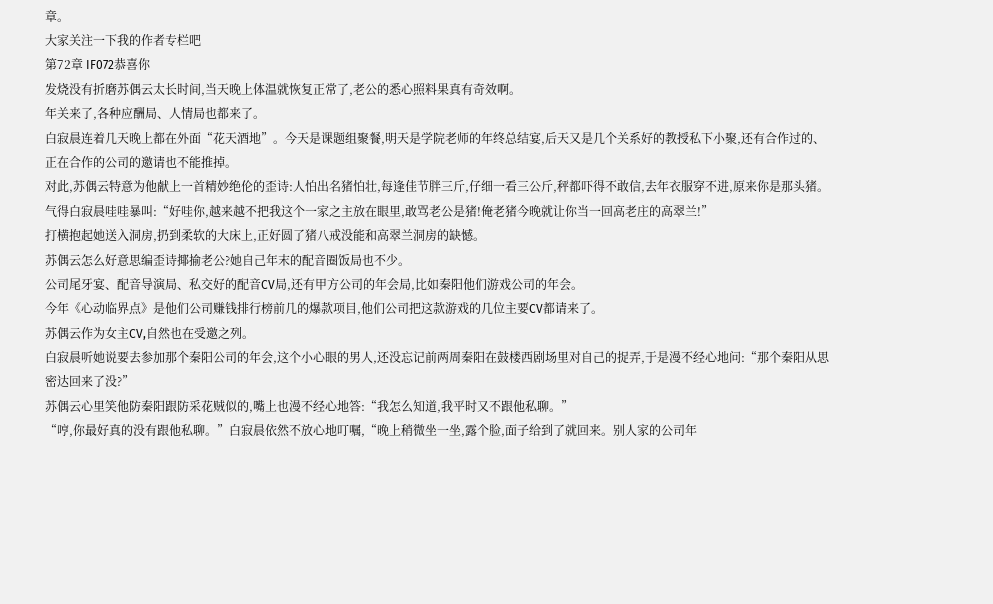章。
大家关注一下我的作者专栏吧
第72章 IF072恭喜你
发烧没有折磨苏偶云太长时间,当天晚上体温就恢复正常了,老公的悉心照料果真有奇效啊。
年关来了,各种应酬局、人情局也都来了。
白寂晨连着几天晚上都在外面“花天酒地”。今天是课题组聚餐,明天是学院老师的年终总结宴,后天又是几个关系好的教授私下小聚,还有合作过的、正在合作的公司的邀请也不能推掉。
对此,苏偶云特意为他献上一首精妙绝伦的歪诗:人怕出名猪怕壮,每逢佳节胖三斤,仔细一看三公斤,秤都吓得不敢信,去年衣服穿不进,原来你是那头猪。
气得白寂晨哇哇暴叫:“好哇你,越来越不把我这个一家之主放在眼里,敢骂老公是猪!俺老猪今晚就让你当一回高老庄的高翠兰!”
打横抱起她送入洞房,扔到柔软的大床上,正好圆了猪八戒没能和高翠兰洞房的缺憾。
苏偶云怎么好意思编歪诗揶揄老公?她自己年末的配音圈饭局也不少。
公司尾牙宴、配音导演局、私交好的配音CV局,还有甲方公司的年会局,比如秦阳他们游戏公司的年会。
今年《心动临界点》是他们公司赚钱排行榜前几的爆款项目,他们公司把这款游戏的几位主要CV都请来了。
苏偶云作为女主CV,自然也在受邀之列。
白寂晨听她说要去参加那个秦阳公司的年会,这个小心眼的男人,还没忘记前两周秦阳在鼓楼西剧场里对自己的捉弄,于是漫不经心地问:“那个秦阳从思密达回来了没?”
苏偶云心里笑他防秦阳跟防采花贼似的,嘴上也漫不经心地答:“我怎么知道,我平时又不跟他私聊。”
“哼,你最好真的没有跟他私聊。”白寂晨依然不放心地叮嘱,“晚上稍微坐一坐,露个脸,面子给到了就回来。别人家的公司年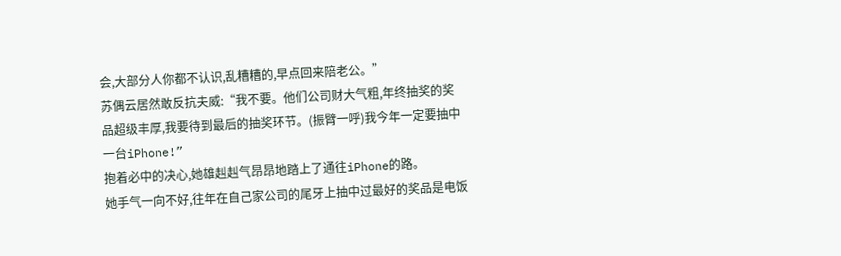会,大部分人你都不认识,乱糟糟的,早点回来陪老公。”
苏偶云居然敢反抗夫威:“我不要。他们公司财大气粗,年终抽奖的奖品超级丰厚,我要待到最后的抽奖环节。(振臂一呼)我今年一定要抽中一台iPhone!”
抱着必中的决心,她雄赳赳气昂昂地踏上了通往iPhone的路。
她手气一向不好,往年在自己家公司的尾牙上抽中过最好的奖品是电饭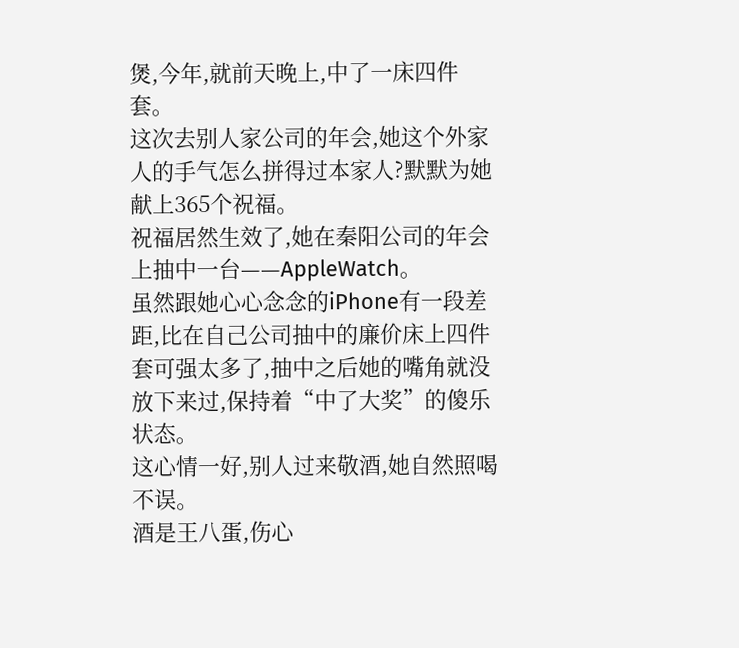煲,今年,就前天晚上,中了一床四件套。
这次去别人家公司的年会,她这个外家人的手气怎么拼得过本家人?默默为她献上365个祝福。
祝福居然生效了,她在秦阳公司的年会上抽中一台——AppleWatch。
虽然跟她心心念念的iPhone有一段差距,比在自己公司抽中的廉价床上四件套可强太多了,抽中之后她的嘴角就没放下来过,保持着“中了大奖”的傻乐状态。
这心情一好,别人过来敬酒,她自然照喝不误。
酒是王八蛋,伤心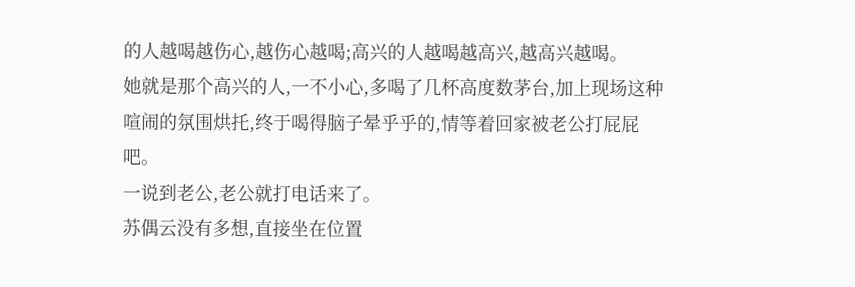的人越喝越伤心,越伤心越喝;高兴的人越喝越高兴,越高兴越喝。
她就是那个高兴的人,一不小心,多喝了几杯高度数茅台,加上现场这种喧闹的氛围烘托,终于喝得脑子晕乎乎的,情等着回家被老公打屁屁吧。
一说到老公,老公就打电话来了。
苏偶云没有多想,直接坐在位置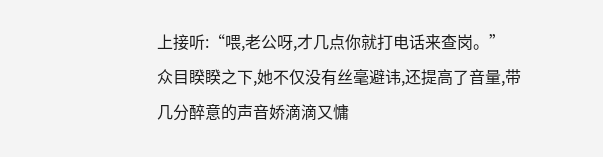上接听:“喂,老公呀,才几点你就打电话来查岗。”
众目睽睽之下,她不仅没有丝毫避讳,还提高了音量,带几分醉意的声音娇滴滴又慵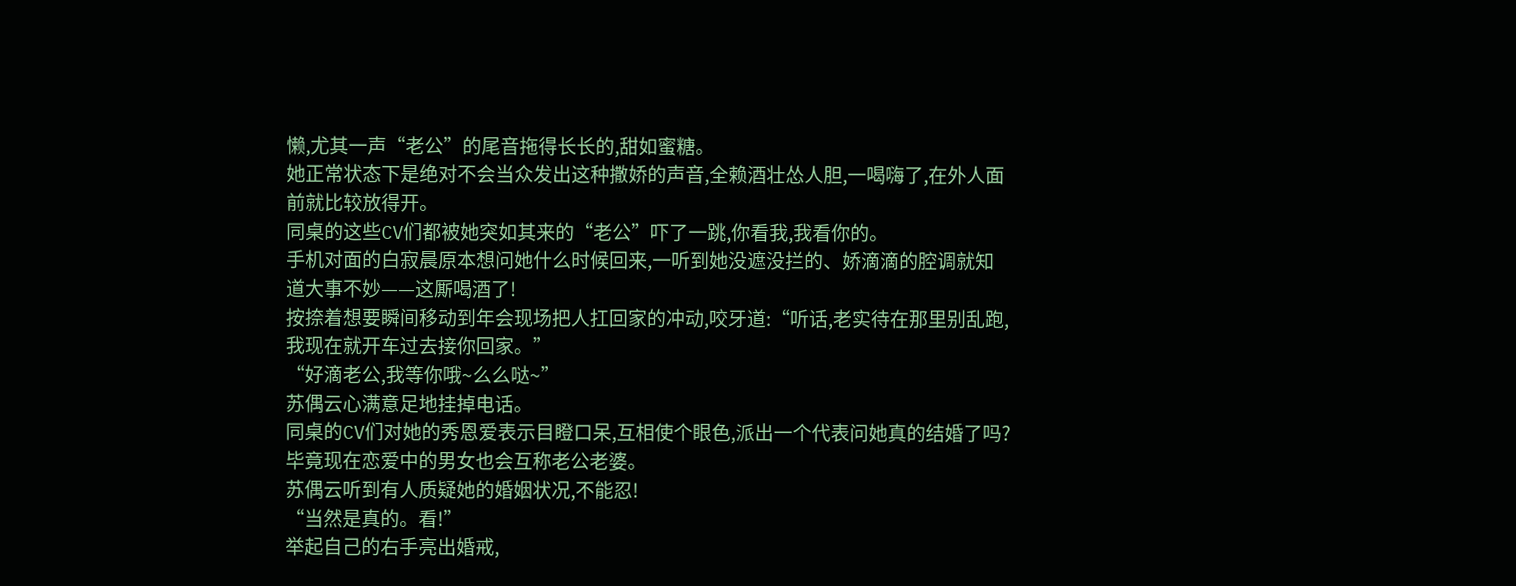懒,尤其一声“老公”的尾音拖得长长的,甜如蜜糖。
她正常状态下是绝对不会当众发出这种撒娇的声音,全赖酒壮怂人胆,一喝嗨了,在外人面前就比较放得开。
同桌的这些CV们都被她突如其来的“老公”吓了一跳,你看我,我看你的。
手机对面的白寂晨原本想问她什么时候回来,一听到她没遮没拦的、娇滴滴的腔调就知道大事不妙——这厮喝酒了!
按捺着想要瞬间移动到年会现场把人扛回家的冲动,咬牙道:“听话,老实待在那里别乱跑,我现在就开车过去接你回家。”
“好滴老公,我等你哦~么么哒~”
苏偶云心满意足地挂掉电话。
同桌的CV们对她的秀恩爱表示目瞪口呆,互相使个眼色,派出一个代表问她真的结婚了吗?毕竟现在恋爱中的男女也会互称老公老婆。
苏偶云听到有人质疑她的婚姻状况,不能忍!
“当然是真的。看!”
举起自己的右手亮出婚戒,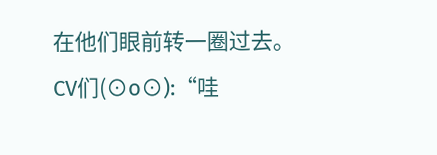在他们眼前转一圈过去。
CV们(⊙o⊙):“哇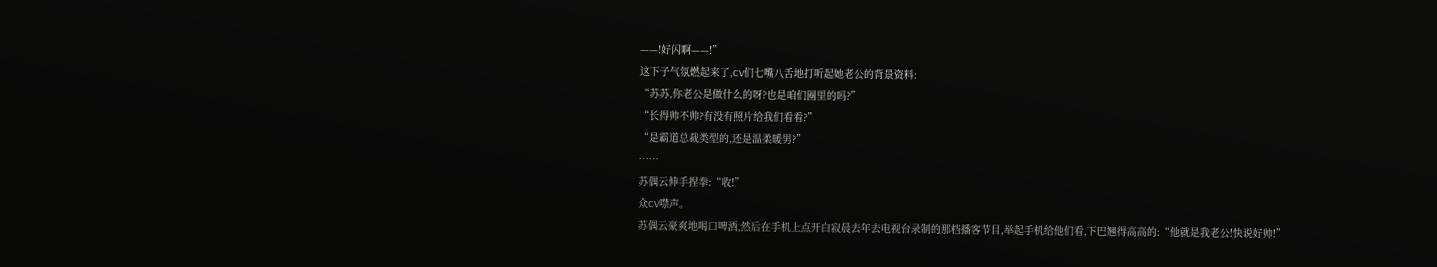——!好闪啊——!”
这下子气氛燃起来了,CV们七嘴八舌地打听起她老公的背景资料:
“苏苏,你老公是做什么的呀?也是咱们圈里的吗?”
“长得帅不帅?有没有照片给我们看看?”
“是霸道总裁类型的,还是温柔暖男?”
……
苏偶云伸手捏拳:“收!”
众CV噤声。
苏偶云豪爽地喝口啤酒,然后在手机上点开白寂晨去年去电视台录制的那档播客节目,举起手机给他们看,下巴翘得高高的:“他就是我老公!快说好帅!”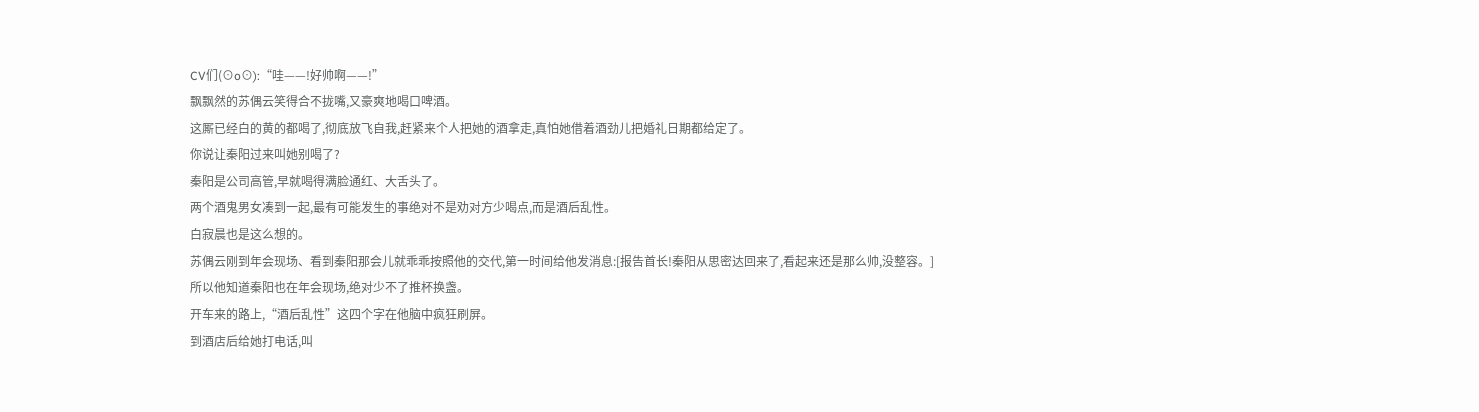CV们(⊙o⊙):“哇——!好帅啊——!”
飘飘然的苏偶云笑得合不拢嘴,又豪爽地喝口啤酒。
这厮已经白的黄的都喝了,彻底放飞自我,赶紧来个人把她的酒拿走,真怕她借着酒劲儿把婚礼日期都给定了。
你说让秦阳过来叫她别喝了?
秦阳是公司高管,早就喝得满脸通红、大舌头了。
两个酒鬼男女凑到一起,最有可能发生的事绝对不是劝对方少喝点,而是酒后乱性。
白寂晨也是这么想的。
苏偶云刚到年会现场、看到秦阳那会儿就乖乖按照他的交代,第一时间给他发消息:[报告首长!秦阳从思密达回来了,看起来还是那么帅,没整容。]
所以他知道秦阳也在年会现场,绝对少不了推杯换盏。
开车来的路上,“酒后乱性”这四个字在他脑中疯狂刷屏。
到酒店后给她打电话,叫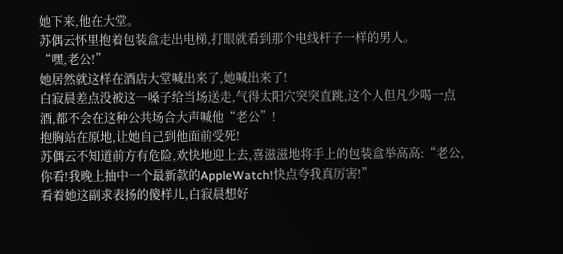她下来,他在大堂。
苏偶云怀里抱着包装盒走出电梯,打眼就看到那个电线杆子一样的男人。
“嘿,老公!”
她居然就这样在酒店大堂喊出来了,她喊出来了!
白寂晨差点没被这一嗓子给当场送走,气得太阳穴突突直跳,这个人但凡少喝一点酒,都不会在这种公共场合大声喊他“老公”!
抱胸站在原地,让她自己到他面前受死!
苏偶云不知道前方有危险,欢快地迎上去,喜滋滋地将手上的包装盒举高高:“老公,你看!我晚上抽中一个最新款的AppleWatch!快点夸我真厉害!”
看着她这副求表扬的傻样儿,白寂晨想好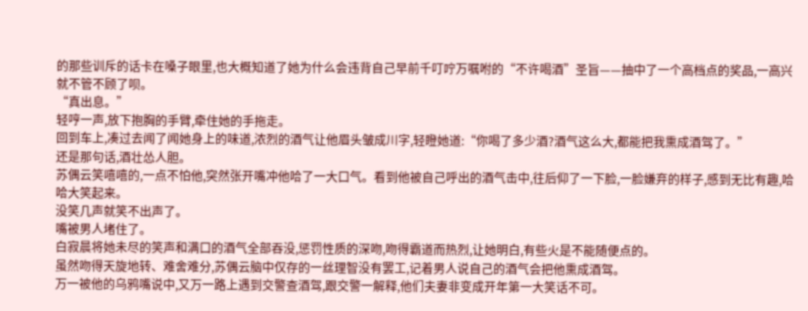的那些训斥的话卡在嗓子眼里,也大概知道了她为什么会违背自己早前千叮咛万嘱咐的“不许喝酒”圣旨——抽中了一个高档点的奖品,一高兴就不管不顾了呗。
“真出息。”
轻哼一声,放下抱胸的手臂,牵住她的手拖走。
回到车上,凑过去闻了闻她身上的味道,浓烈的酒气让他眉头皱成川字,轻瞪她道:“你喝了多少酒?酒气这么大,都能把我熏成酒驾了。”
还是那句话,酒壮怂人胆。
苏偶云笑嘻嘻的,一点不怕他,突然张开嘴冲他哈了一大口气。看到他被自己呼出的酒气击中,往后仰了一下脸,一脸嫌弃的样子,感到无比有趣,哈哈大笑起来。
没笑几声就笑不出声了。
嘴被男人堵住了。
白寂晨将她未尽的笑声和满口的酒气全部吞没,惩罚性质的深吻,吻得霸道而热烈,让她明白,有些火是不能随便点的。
虽然吻得天旋地转、难舍难分,苏偶云脑中仅存的一丝理智没有罢工,记着男人说自己的酒气会把他熏成酒驾。
万一被他的乌鸦嘴说中,又万一路上遇到交警查酒驾,跟交警一解释,他们夫妻非变成开年第一大笑话不可。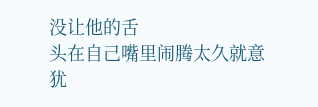没让他的舌
头在自己嘴里闹腾太久就意犹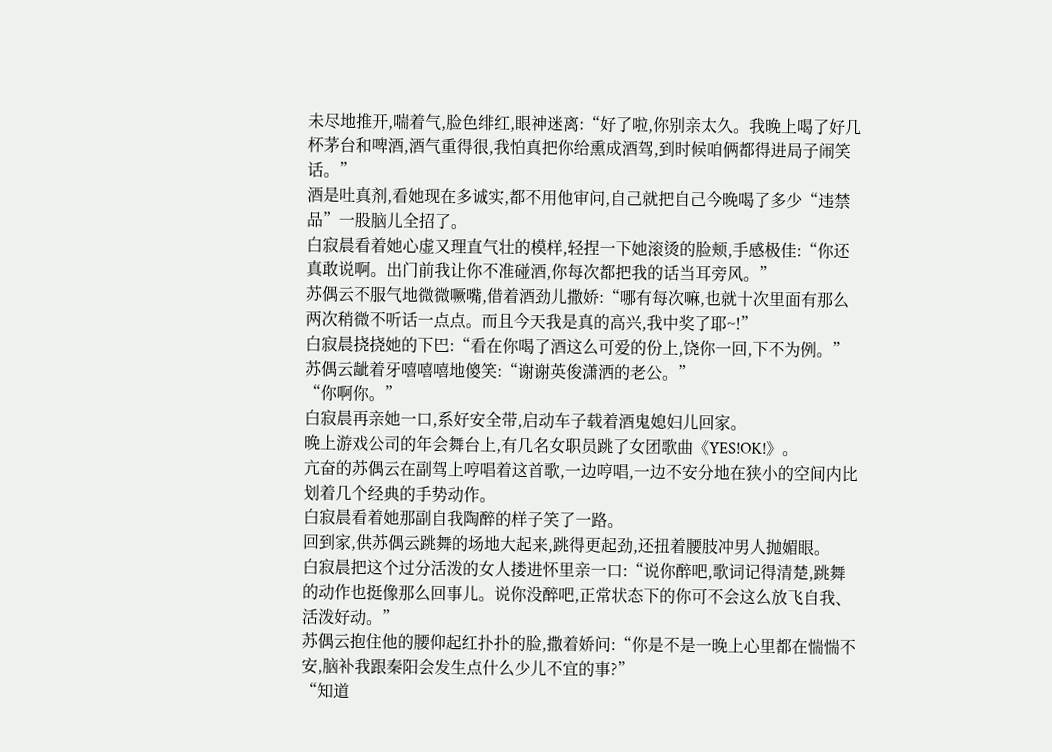未尽地推开,喘着气,脸色绯红,眼神迷离:“好了啦,你别亲太久。我晚上喝了好几杯茅台和啤酒,酒气重得很,我怕真把你给熏成酒驾,到时候咱俩都得进局子闹笑话。”
酒是吐真剂,看她现在多诚实,都不用他审问,自己就把自己今晚喝了多少“违禁品”一股脑儿全招了。
白寂晨看着她心虚又理直气壮的模样,轻捏一下她滚烫的脸颊,手感极佳:“你还真敢说啊。出门前我让你不准碰酒,你每次都把我的话当耳旁风。”
苏偶云不服气地微微噘嘴,借着酒劲儿撒娇:“哪有每次嘛,也就十次里面有那么两次稍微不听话一点点。而且今天我是真的高兴,我中奖了耶~!”
白寂晨挠挠她的下巴:“看在你喝了酒这么可爱的份上,饶你一回,下不为例。”
苏偶云龇着牙嘻嘻嘻地傻笑:“谢谢英俊潇洒的老公。”
“你啊你。”
白寂晨再亲她一口,系好安全带,启动车子载着酒鬼媳妇儿回家。
晚上游戏公司的年会舞台上,有几名女职员跳了女团歌曲《YES!OK!》。
亢奋的苏偶云在副驾上哼唱着这首歌,一边哼唱,一边不安分地在狭小的空间内比划着几个经典的手势动作。
白寂晨看着她那副自我陶醉的样子笑了一路。
回到家,供苏偶云跳舞的场地大起来,跳得更起劲,还扭着腰肢冲男人抛媚眼。
白寂晨把这个过分活泼的女人搂进怀里亲一口:“说你醉吧,歌词记得清楚,跳舞的动作也挺像那么回事儿。说你没醉吧,正常状态下的你可不会这么放飞自我、活泼好动。”
苏偶云抱住他的腰仰起红扑扑的脸,撒着娇问:“你是不是一晚上心里都在惴惴不安,脑补我跟秦阳会发生点什么少儿不宜的事?”
“知道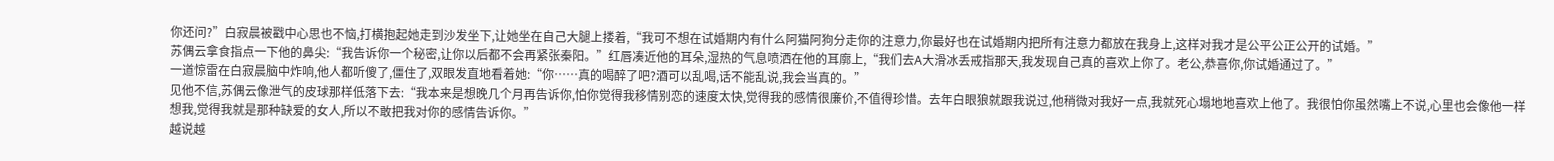你还问?”白寂晨被戳中心思也不恼,打横抱起她走到沙发坐下,让她坐在自己大腿上搂着,“我可不想在试婚期内有什么阿猫阿狗分走你的注意力,你最好也在试婚期内把所有注意力都放在我身上,这样对我才是公平公正公开的试婚。”
苏偶云拿食指点一下他的鼻尖:“我告诉你一个秘密,让你以后都不会再紧张秦阳。”红唇凑近他的耳朵,湿热的气息喷洒在他的耳廓上,“我们去A大滑冰丢戒指那天,我发现自己真的喜欢上你了。老公,恭喜你,你试婚通过了。”
一道惊雷在白寂晨脑中炸响,他人都听傻了,僵住了,双眼发直地看着她:“你……真的喝醉了吧?酒可以乱喝,话不能乱说,我会当真的。”
见他不信,苏偶云像泄气的皮球那样低落下去:“我本来是想晚几个月再告诉你,怕你觉得我移情别恋的速度太快,觉得我的感情很廉价,不值得珍惜。去年白眼狼就跟我说过,他稍微对我好一点,我就死心塌地地喜欢上他了。我很怕你虽然嘴上不说,心里也会像他一样想我,觉得我就是那种缺爱的女人,所以不敢把我对你的感情告诉你。”
越说越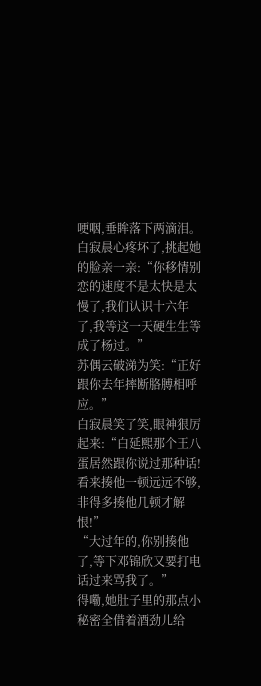哽咽,垂眸落下两滴泪。
白寂晨心疼坏了,挑起她的脸亲一亲:“你移情别恋的速度不是太快是太慢了,我们认识十六年了,我等这一天硬生生等成了杨过。”
苏偶云破涕为笑:“正好跟你去年摔断胳膊相呼应。”
白寂晨笑了笑,眼神狠厉起来:“白延熙那个王八蛋居然跟你说过那种话!看来揍他一顿远远不够,非得多揍他几顿才解恨!”
“大过年的,你别揍他了,等下邓锦欣又要打电话过来骂我了。”
得嘞,她肚子里的那点小秘密全借着酒劲儿给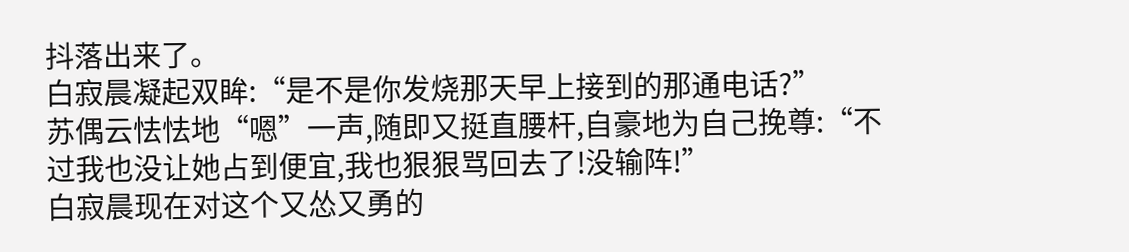抖落出来了。
白寂晨凝起双眸:“是不是你发烧那天早上接到的那通电话?”
苏偶云怯怯地“嗯”一声,随即又挺直腰杆,自豪地为自己挽尊:“不过我也没让她占到便宜,我也狠狠骂回去了!没输阵!”
白寂晨现在对这个又怂又勇的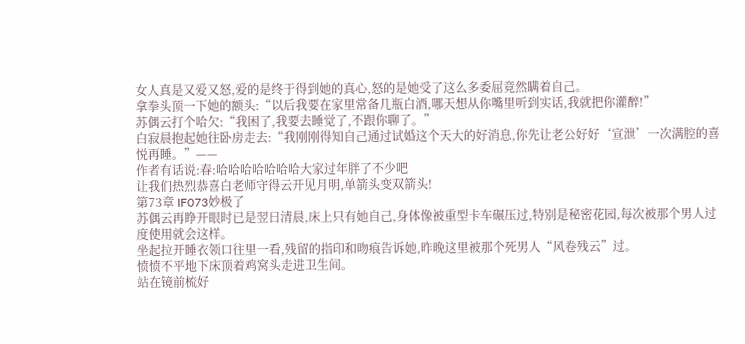女人真是又爱又怒,爱的是终于得到她的真心,怒的是她受了这么多委屈竟然瞒着自己。
拿拳头顶一下她的额头:“以后我要在家里常备几瓶白酒,哪天想从你嘴里听到实话,我就把你灌醉!”
苏偶云打个哈欠:“我困了,我要去睡觉了,不跟你聊了。”
白寂晨抱起她往卧房走去:“我刚刚得知自己通过试婚这个天大的好消息,你先让老公好好‘宣泄’一次满腔的喜悦再睡。”——
作者有话说:春:哈哈哈哈哈哈哈大家过年胖了不少吧
让我们热烈恭喜白老师守得云开见月明,单箭头变双箭头!
第73章 IF073妙极了
苏偶云再睁开眼时已是翌日清晨,床上只有她自己,身体像被重型卡车碾压过,特别是秘密花园,每次被那个男人过度使用就会这样。
坐起拉开睡衣领口往里一看,残留的指印和吻痕告诉她,昨晚这里被那个死男人“风卷残云”过。
愤愤不平地下床顶着鸡窝头走进卫生间。
站在镜前梳好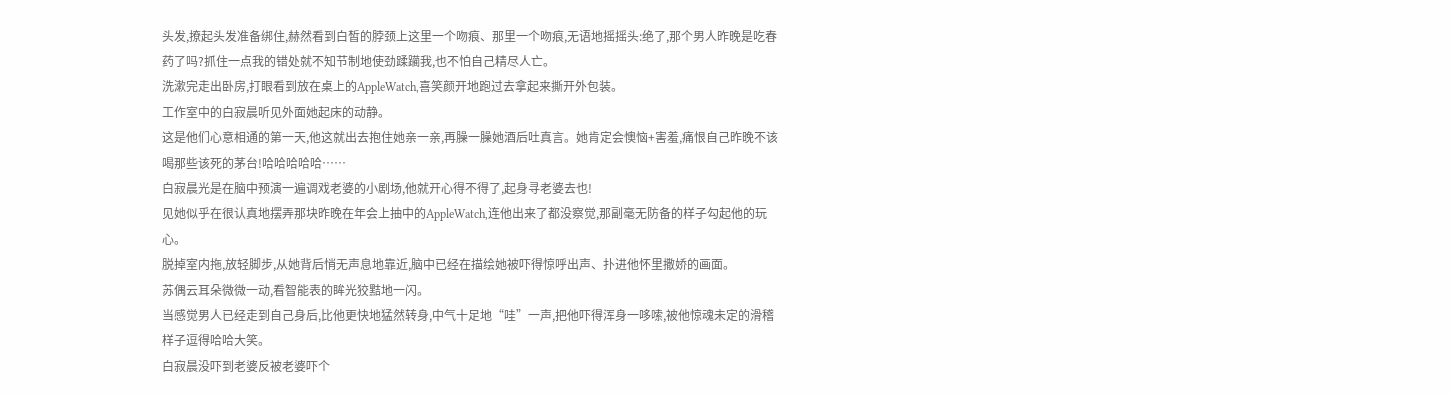头发,撩起头发准备绑住,赫然看到白皙的脖颈上这里一个吻痕、那里一个吻痕,无语地摇摇头:绝了,那个男人昨晚是吃春药了吗?抓住一点我的错处就不知节制地使劲蹂躏我,也不怕自己精尽人亡。
洗漱完走出卧房,打眼看到放在桌上的AppleWatch,喜笑颜开地跑过去拿起来撕开外包装。
工作室中的白寂晨听见外面她起床的动静。
这是他们心意相通的第一天,他这就出去抱住她亲一亲,再臊一臊她酒后吐真言。她肯定会懊恼+害羞,痛恨自己昨晚不该喝那些该死的茅台!哈哈哈哈哈……
白寂晨光是在脑中预演一遍调戏老婆的小剧场,他就开心得不得了,起身寻老婆去也!
见她似乎在很认真地摆弄那块昨晚在年会上抽中的AppleWatch,连他出来了都没察觉,那副毫无防备的样子勾起他的玩心。
脱掉室内拖,放轻脚步,从她背后悄无声息地靠近,脑中已经在描绘她被吓得惊呼出声、扑进他怀里撒娇的画面。
苏偶云耳朵微微一动,看智能表的眸光狡黠地一闪。
当感觉男人已经走到自己身后,比他更快地猛然转身,中气十足地“哇”一声,把他吓得浑身一哆嗦,被他惊魂未定的滑稽样子逗得哈哈大笑。
白寂晨没吓到老婆反被老婆吓个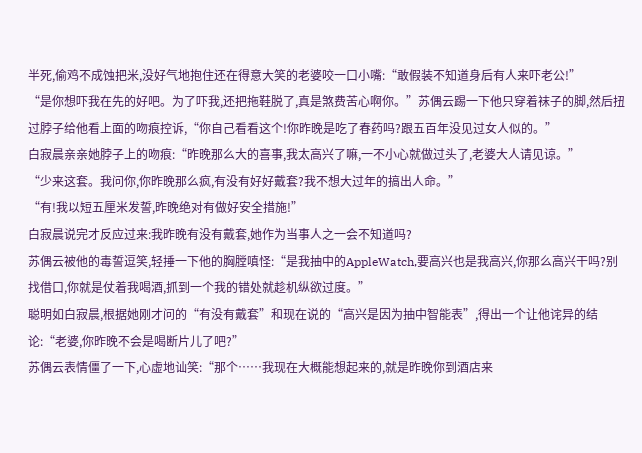半死,偷鸡不成蚀把米,没好气地抱住还在得意大笑的老婆咬一口小嘴:“敢假装不知道身后有人来吓老公!”
“是你想吓我在先的好吧。为了吓我,还把拖鞋脱了,真是煞费苦心啊你。”苏偶云踢一下他只穿着袜子的脚,然后扭过脖子给他看上面的吻痕控诉,“你自己看看这个!你昨晚是吃了春药吗?跟五百年没见过女人似的。”
白寂晨亲亲她脖子上的吻痕:“昨晚那么大的喜事,我太高兴了嘛,一不小心就做过头了,老婆大人请见谅。”
“少来这套。我问你,你昨晚那么疯,有没有好好戴套?我不想大过年的搞出人命。”
“有!我以短五厘米发誓,昨晚绝对有做好安全措施!”
白寂晨说完才反应过来:我昨晚有没有戴套,她作为当事人之一会不知道吗?
苏偶云被他的毒誓逗笑,轻捶一下他的胸膛嗔怪:“是我抽中的AppleWatch,要高兴也是我高兴,你那么高兴干吗?别找借口,你就是仗着我喝酒,抓到一个我的错处就趁机纵欲过度。”
聪明如白寂晨,根据她刚才问的“有没有戴套”和现在说的“高兴是因为抽中智能表”,得出一个让他诧异的结论:“老婆,你昨晚不会是喝断片儿了吧?”
苏偶云表情僵了一下,心虚地讪笑:“那个……我现在大概能想起来的,就是昨晚你到酒店来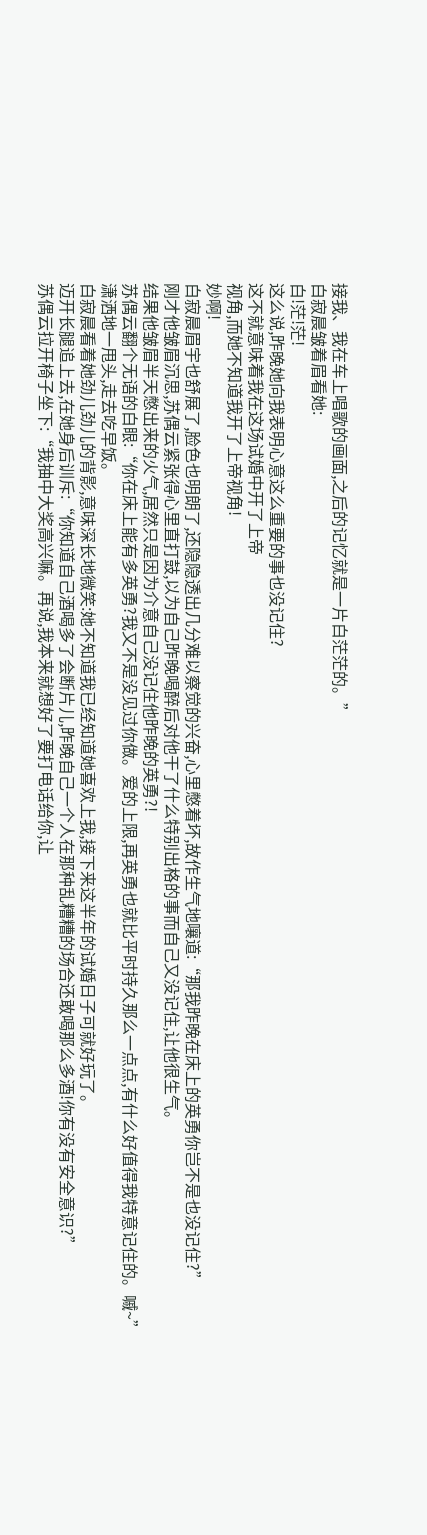接我、我在车上唱歌的画面,之后的记忆就是一片白茫茫的。”
白寂晨皱着眉看她:
白!茫!茫!
这么说,昨晚她向我表明心意这么重要的事也没记住?
这不就意味着我在这场试婚中开了上帝
视角,而她不知道我开了上帝视角!
妙啊!
白寂晨眉宇也舒展了,脸色也明朗了,还隐隐透出几分难以察觉的兴奋,心里憋着坏,故作生气地嚷道:“那我昨晚在床上的英勇你岂不是也没记住?”
刚才他皱眉沉思,苏偶云紧张得心里直打鼓,以为自己昨晚喝醉后对他干了什么特别出格的事而自己又没记住,让他很生气。
结果他皱眉半天憋出来的火气,居然只是因为介意自己没记住他昨晚的英勇?!
苏偶云翻个无语的白眼:“你在床上能有多英勇?我又不是没见过你做。爱的上限,再英勇也就比平时持久那么一点点,有什么好值得我特意记住的。嘁~”
潇洒地一甩头,走去吃早饭。
白寂晨看着她劲儿劲儿的背影,意味深长地微笑:她不知道我已经知道她喜欢上我,接下来这半年的试婚日子可就好玩了。
迈开长腿追上去,在她身后训斥:“你知道自己酒喝多了会断片儿,昨晚自己一个人在那种乱糟糟的场合还敢喝那么多酒!你有没有安全意识?”
苏偶云拉开椅子坐下:“我抽中大奖高兴嘛。再说,我本来就想好了要打电话给你,让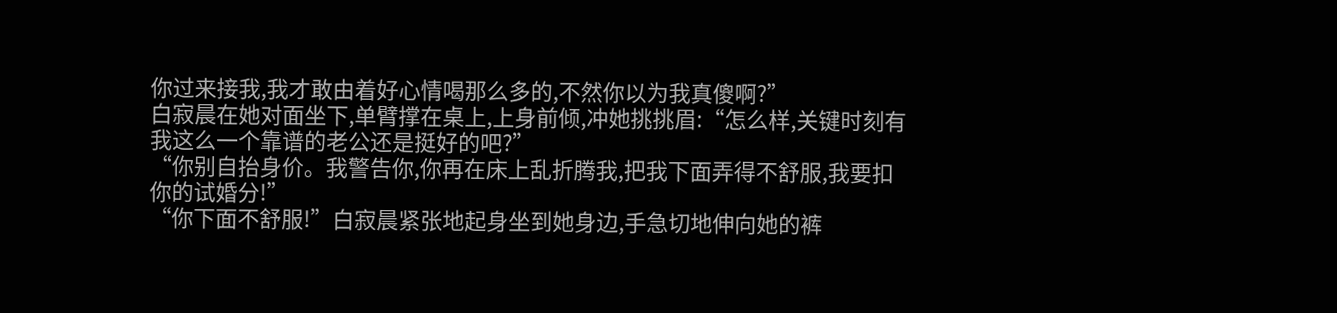你过来接我,我才敢由着好心情喝那么多的,不然你以为我真傻啊?”
白寂晨在她对面坐下,单臂撑在桌上,上身前倾,冲她挑挑眉:“怎么样,关键时刻有我这么一个靠谱的老公还是挺好的吧?”
“你别自抬身价。我警告你,你再在床上乱折腾我,把我下面弄得不舒服,我要扣你的试婚分!”
“你下面不舒服!”白寂晨紧张地起身坐到她身边,手急切地伸向她的裤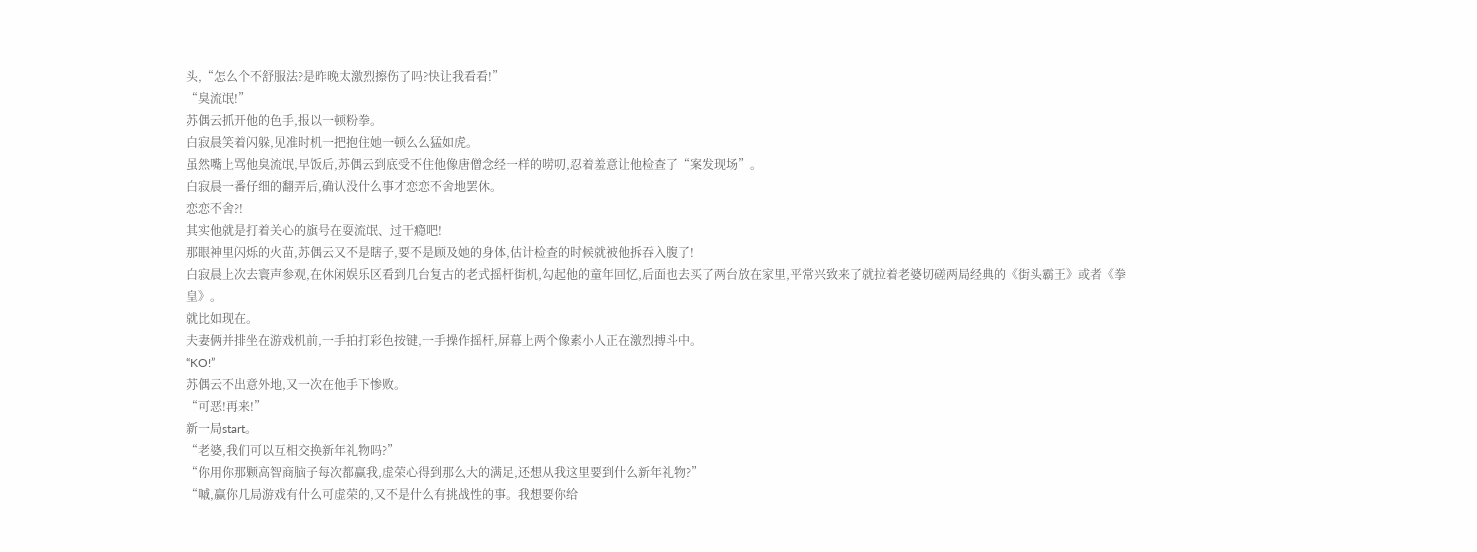头,“怎么个不舒服法?是昨晚太激烈擦伤了吗?快让我看看!”
“臭流氓!”
苏偶云抓开他的色手,报以一顿粉拳。
白寂晨笑着闪躲,见准时机一把抱住她一顿么么猛如虎。
虽然嘴上骂他臭流氓,早饭后,苏偶云到底受不住他像唐僧念经一样的唠叨,忍着羞意让他检查了“案发现场”。
白寂晨一番仔细的翻弄后,确认没什么事才恋恋不舍地罢休。
恋恋不舍?!
其实他就是打着关心的旗号在耍流氓、过干瘾吧!
那眼神里闪烁的火苗,苏偶云又不是瞎子,要不是顾及她的身体,估计检查的时候就被他拆吞入腹了!
白寂晨上次去寰声参观,在休闲娱乐区看到几台复古的老式摇杆街机,勾起他的童年回忆,后面也去买了两台放在家里,平常兴致来了就拉着老婆切磋两局经典的《街头霸王》或者《拳皇》。
就比如现在。
夫妻俩并排坐在游戏机前,一手拍打彩色按键,一手操作摇杆,屏幕上两个像素小人正在激烈搏斗中。
“KO!”
苏偶云不出意外地,又一次在他手下惨败。
“可恶!再来!”
新一局start。
“老婆,我们可以互相交换新年礼物吗?”
“你用你那颗高智商脑子每次都赢我,虚荣心得到那么大的满足,还想从我这里要到什么新年礼物?”
“嘁,赢你几局游戏有什么可虚荣的,又不是什么有挑战性的事。我想要你给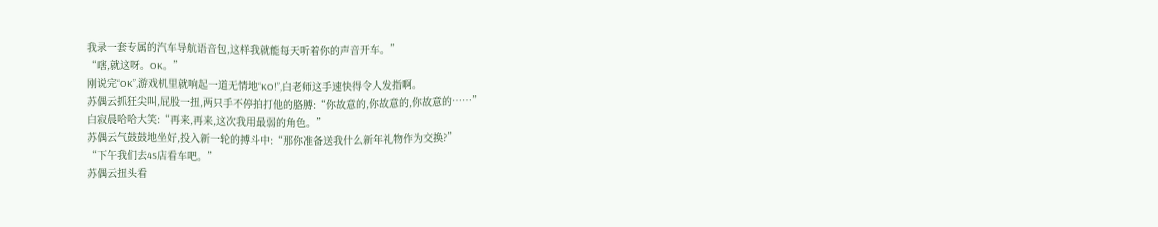我录一套专属的汽车导航语音包,这样我就能每天听着你的声音开车。”
“嗐,就这呀。OK。”
刚说完“OK”,游戏机里就响起一道无情地“KO!”,白老师这手速快得令人发指啊。
苏偶云抓狂尖叫,屁股一扭,两只手不停拍打他的胳膊:“你故意的,你故意的,你故意的……”
白寂晨哈哈大笑:“再来,再来,这次我用最弱的角色。”
苏偶云气鼓鼓地坐好,投入新一轮的搏斗中:“那你准备送我什么新年礼物作为交换?”
“下午我们去4S店看车吧。”
苏偶云扭头看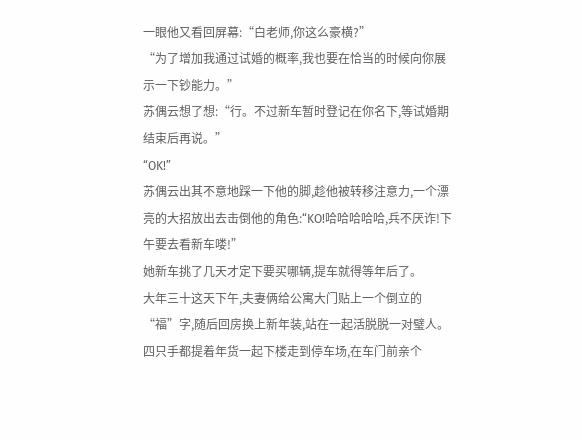一眼他又看回屏幕:“白老师,你这么豪横?”
“为了增加我通过试婚的概率,我也要在恰当的时候向你展示一下钞能力。”
苏偶云想了想:“行。不过新车暂时登记在你名下,等试婚期结束后再说。”
“OK!”
苏偶云出其不意地踩一下他的脚,趁他被转移注意力,一个漂亮的大招放出去击倒他的角色:“KO!哈哈哈哈哈,兵不厌诈!下午要去看新车喽!”
她新车挑了几天才定下要买哪辆,提车就得等年后了。
大年三十这天下午,夫妻俩给公寓大门贴上一个倒立的“福”字,随后回房换上新年装,站在一起活脱脱一对璧人。
四只手都提着年货一起下楼走到停车场,在车门前亲个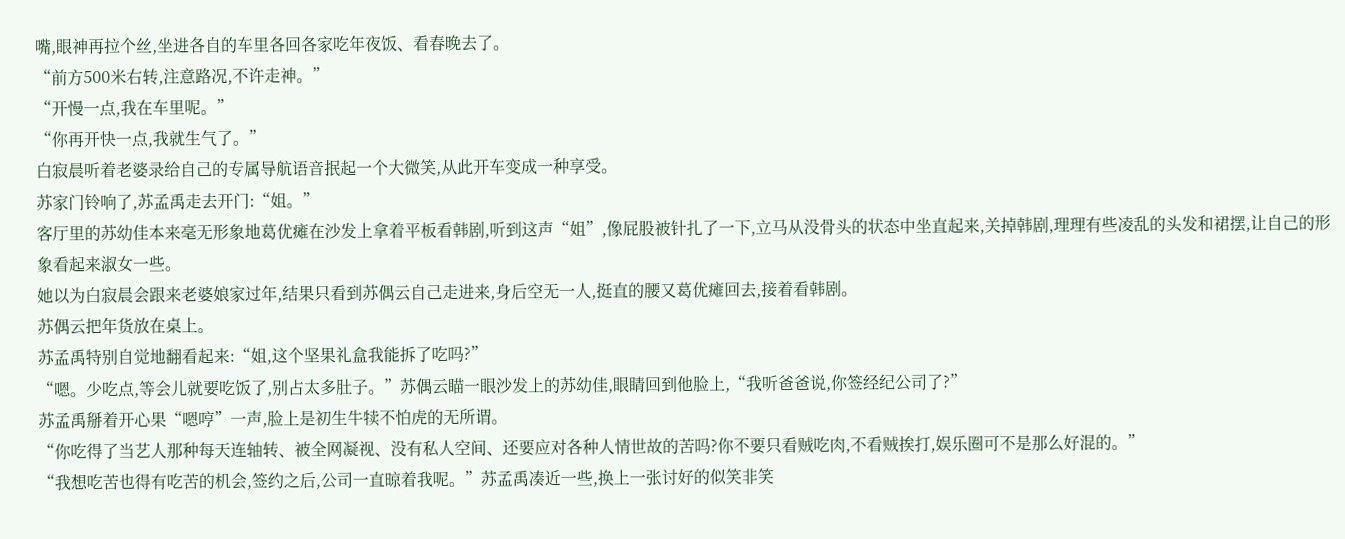嘴,眼神再拉个丝,坐进各自的车里各回各家吃年夜饭、看春晚去了。
“前方500米右转,注意路况,不许走神。”
“开慢一点,我在车里呢。”
“你再开快一点,我就生气了。”
白寂晨听着老婆录给自己的专属导航语音抿起一个大微笑,从此开车变成一种享受。
苏家门铃响了,苏孟禹走去开门:“姐。”
客厅里的苏幼佳本来毫无形象地葛优瘫在沙发上拿着平板看韩剧,听到这声“姐”,像屁股被针扎了一下,立马从没骨头的状态中坐直起来,关掉韩剧,理理有些凌乱的头发和裙摆,让自己的形象看起来淑女一些。
她以为白寂晨会跟来老婆娘家过年,结果只看到苏偶云自己走进来,身后空无一人,挺直的腰又葛优瘫回去,接着看韩剧。
苏偶云把年货放在桌上。
苏孟禹特别自觉地翻看起来:“姐,这个坚果礼盒我能拆了吃吗?”
“嗯。少吃点,等会儿就要吃饭了,别占太多肚子。”苏偶云瞄一眼沙发上的苏幼佳,眼睛回到他脸上,“我听爸爸说,你签经纪公司了?”
苏孟禹掰着开心果“嗯哼”一声,脸上是初生牛犊不怕虎的无所谓。
“你吃得了当艺人那种每天连轴转、被全网凝视、没有私人空间、还要应对各种人情世故的苦吗?你不要只看贼吃肉,不看贼挨打,娱乐圈可不是那么好混的。”
“我想吃苦也得有吃苦的机会,签约之后,公司一直晾着我呢。”苏孟禹凑近一些,换上一张讨好的似笑非笑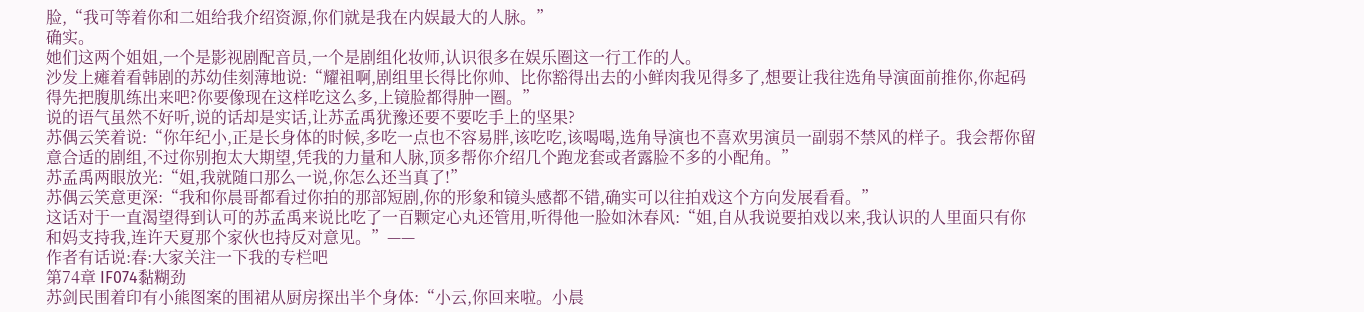脸,“我可等着你和二姐给我介绍资源,你们就是我在内娱最大的人脉。”
确实。
她们这两个姐姐,一个是影视剧配音员,一个是剧组化妆师,认识很多在娱乐圈这一行工作的人。
沙发上瘫着看韩剧的苏幼佳刻薄地说:“耀祖啊,剧组里长得比你帅、比你豁得出去的小鲜肉我见得多了,想要让我往选角导演面前推你,你起码得先把腹肌练出来吧?你要像现在这样吃这么多,上镜脸都得肿一圈。”
说的语气虽然不好听,说的话却是实话,让苏孟禹犹豫还要不要吃手上的坚果?
苏偶云笑着说:“你年纪小,正是长身体的时候,多吃一点也不容易胖,该吃吃,该喝喝,选角导演也不喜欢男演员一副弱不禁风的样子。我会帮你留意合适的剧组,不过你别抱太大期望,凭我的力量和人脉,顶多帮你介绍几个跑龙套或者露脸不多的小配角。”
苏孟禹两眼放光:“姐,我就随口那么一说,你怎么还当真了!”
苏偶云笑意更深:“我和你晨哥都看过你拍的那部短剧,你的形象和镜头感都不错,确实可以往拍戏这个方向发展看看。”
这话对于一直渴望得到认可的苏孟禹来说比吃了一百颗定心丸还管用,听得他一脸如沐春风:“姐,自从我说要拍戏以来,我认识的人里面只有你和妈支持我,连许天夏那个家伙也持反对意见。”——
作者有话说:春:大家关注一下我的专栏吧
第74章 IF074黏糊劲
苏剑民围着印有小熊图案的围裙从厨房探出半个身体:“小云,你回来啦。小晨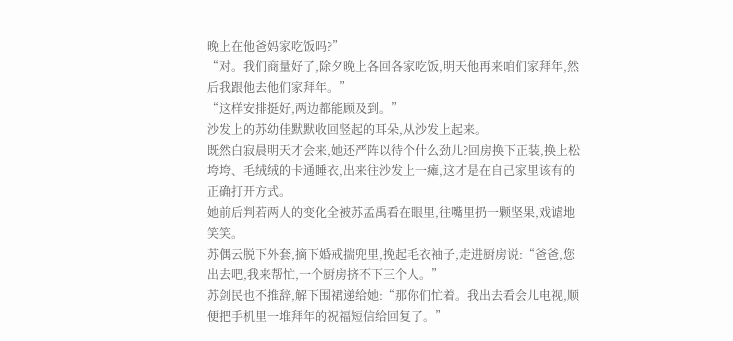晚上在他爸妈家吃饭吗?”
“对。我们商量好了,除夕晚上各回各家吃饭,明天他再来咱们家拜年,然后我跟他去他们家拜年。”
“这样安排挺好,两边都能顾及到。”
沙发上的苏幼佳默默收回竖起的耳朵,从沙发上起来。
既然白寂晨明天才会来,她还严阵以待个什么劲儿?回房换下正装,换上松垮垮、毛绒绒的卡通睡衣,出来往沙发上一瘫,这才是在自己家里该有的正确打开方式。
她前后判若两人的变化全被苏孟禹看在眼里,往嘴里扔一颗坚果,戏谑地笑笑。
苏偶云脱下外套,摘下婚戒揣兜里,挽起毛衣袖子,走进厨房说:“爸爸,您出去吧,我来帮忙,一个厨房挤不下三个人。”
苏剑民也不推辞,解下围裙递给她:“那你们忙着。我出去看会儿电视,顺便把手机里一堆拜年的祝福短信给回复了。”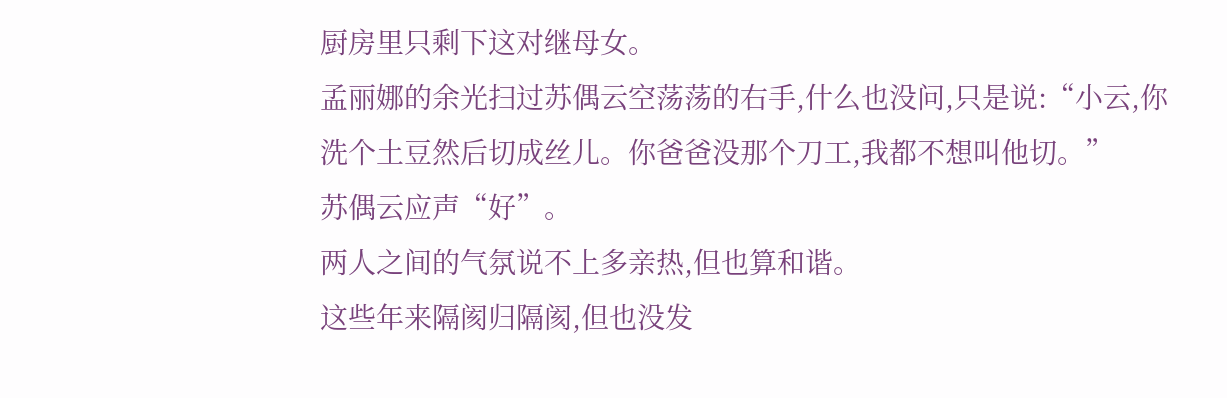厨房里只剩下这对继母女。
孟丽娜的余光扫过苏偶云空荡荡的右手,什么也没问,只是说:“小云,你洗个土豆然后切成丝儿。你爸爸没那个刀工,我都不想叫他切。”
苏偶云应声“好”。
两人之间的气氛说不上多亲热,但也算和谐。
这些年来隔阂归隔阂,但也没发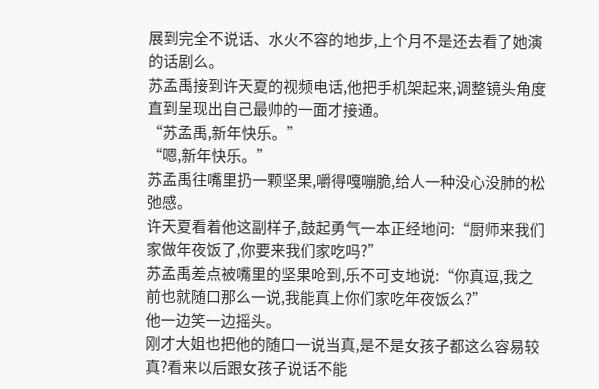展到完全不说话、水火不容的地步,上个月不是还去看了她演的话剧么。
苏孟禹接到许天夏的视频电话,他把手机架起来,调整镜头角度直到呈现出自己最帅的一面才接通。
“苏孟禹,新年快乐。”
“嗯,新年快乐。”
苏孟禹往嘴里扔一颗坚果,嚼得嘎嘣脆,给人一种没心没肺的松弛感。
许天夏看着他这副样子,鼓起勇气一本正经地问:“厨师来我们家做年夜饭了,你要来我们家吃吗?”
苏孟禹差点被嘴里的坚果呛到,乐不可支地说:“你真逗,我之前也就随口那么一说,我能真上你们家吃年夜饭么?”
他一边笑一边摇头。
刚才大姐也把他的随口一说当真,是不是女孩子都这么容易较真?看来以后跟女孩子说话不能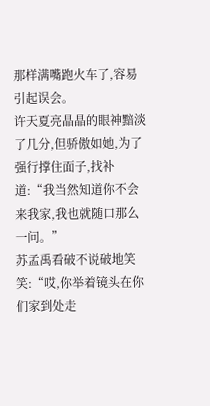那样满嘴跑火车了,容易引起误会。
许天夏亮晶晶的眼神黯淡了几分,但骄傲如她,为了强行撑住面子,找补道:“我当然知道你不会来我家,我也就随口那么一问。”
苏孟禹看破不说破地笑笑:“哎,你举着镜头在你们家到处走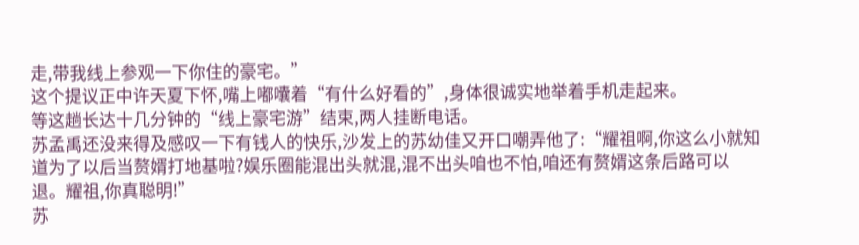走,带我线上参观一下你住的豪宅。”
这个提议正中许天夏下怀,嘴上嘟囔着“有什么好看的”,身体很诚实地举着手机走起来。
等这趟长达十几分钟的“线上豪宅游”结束,两人挂断电话。
苏孟禹还没来得及感叹一下有钱人的快乐,沙发上的苏幼佳又开口嘲弄他了:“耀祖啊,你这么小就知道为了以后当赘婿打地基啦?娱乐圈能混出头就混,混不出头咱也不怕,咱还有赘婿这条后路可以退。耀祖,你真聪明!”
苏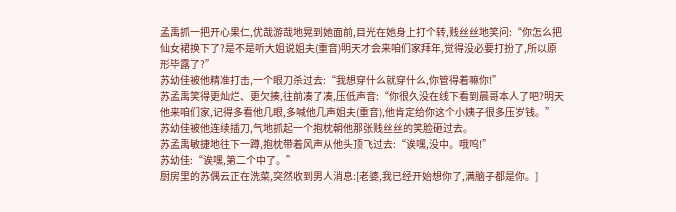孟禹抓一把开心果仁,优哉游哉地晃到她面前,目光在她身上打个转,贱丝丝地笑问:“你怎么把仙女裙换下了?是不是听大姐说姐夫(重音)明天才会来咱们家拜年,觉得没必要打扮了,所以原形毕露了?”
苏幼佳被他精准打击,一个眼刀杀过去:“我想穿什么就穿什么,你管得着嘛你!”
苏孟禹笑得更灿烂、更欠揍,往前凑了凑,压低声音:“你很久没在线下看到晨哥本人了吧?明天他来咱们家,记得多看他几眼,多喊他几声姐夫(重音),他肯定给你这个小姨子很多压岁钱。”
苏幼佳被他连续插刀,气地抓起一个抱枕朝他那张贱丝丝的笑脸砸过去。
苏孟禹敏捷地往下一蹲,抱枕带着风声从他头顶飞过去:“诶嘿,没中。哦呜!”
苏幼佳:“诶嘿,第二个中了。”
厨房里的苏偶云正在洗菜,突然收到男人消息:[老婆,我已经开始想你了,满脑子都是你。]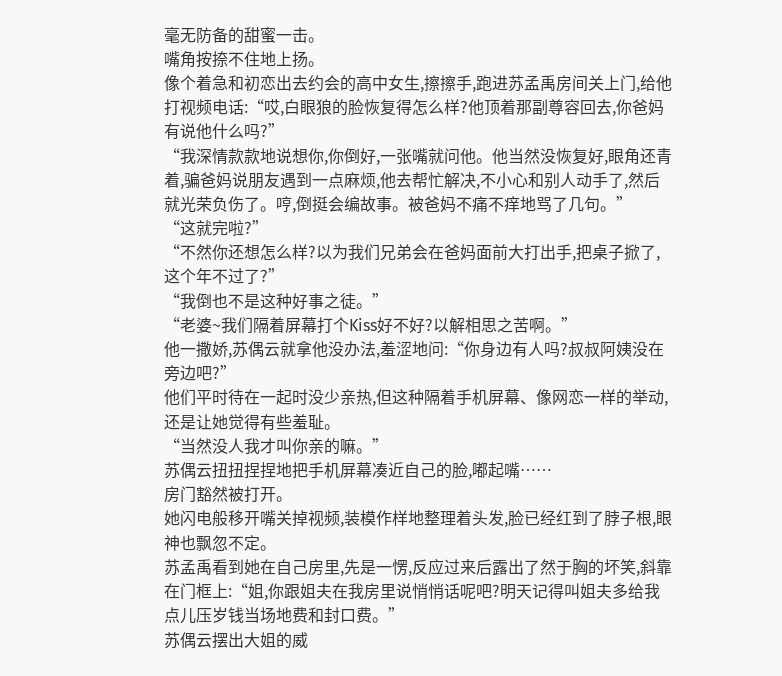毫无防备的甜蜜一击。
嘴角按捺不住地上扬。
像个着急和初恋出去约会的高中女生,擦擦手,跑进苏孟禹房间关上门,给他打视频电话:“哎,白眼狼的脸恢复得怎么样?他顶着那副尊容回去,你爸妈有说他什么吗?”
“我深情款款地说想你,你倒好,一张嘴就问他。他当然没恢复好,眼角还青着,骗爸妈说朋友遇到一点麻烦,他去帮忙解决,不小心和别人动手了,然后就光荣负伤了。哼,倒挺会编故事。被爸妈不痛不痒地骂了几句。”
“这就完啦?”
“不然你还想怎么样?以为我们兄弟会在爸妈面前大打出手,把桌子掀了,这个年不过了?”
“我倒也不是这种好事之徒。”
“老婆~我们隔着屏幕打个Kiss好不好?以解相思之苦啊。”
他一撒娇,苏偶云就拿他没办法,羞涩地问:“你身边有人吗?叔叔阿姨没在旁边吧?”
他们平时待在一起时没少亲热,但这种隔着手机屏幕、像网恋一样的举动,还是让她觉得有些羞耻。
“当然没人我才叫你亲的嘛。”
苏偶云扭扭捏捏地把手机屏幕凑近自己的脸,嘟起嘴……
房门豁然被打开。
她闪电般移开嘴关掉视频,装模作样地整理着头发,脸已经红到了脖子根,眼神也飘忽不定。
苏孟禹看到她在自己房里,先是一愣,反应过来后露出了然于胸的坏笑,斜靠在门框上:“姐,你跟姐夫在我房里说悄悄话呢吧?明天记得叫姐夫多给我点儿压岁钱当场地费和封口费。”
苏偶云摆出大姐的威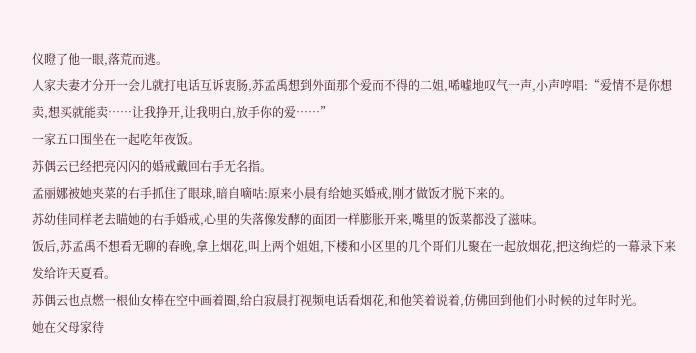仪瞪了他一眼,落荒而逃。
人家夫妻才分开一会儿就打电话互诉衷肠,苏孟禹想到外面那个爱而不得的二姐,唏嘘地叹气一声,小声哼唱:“爱情不是你想卖,想买就能卖……让我挣开,让我明白,放手你的爱……”
一家五口围坐在一起吃年夜饭。
苏偶云已经把亮闪闪的婚戒戴回右手无名指。
孟丽娜被她夹菜的右手抓住了眼球,暗自嘀咕:原来小晨有给她买婚戒,刚才做饭才脱下来的。
苏幼佳同样老去瞄她的右手婚戒,心里的失落像发酵的面团一样膨胀开来,嘴里的饭菜都没了滋味。
饭后,苏孟禹不想看无聊的春晚,拿上烟花,叫上两个姐姐,下楼和小区里的几个哥们儿聚在一起放烟花,把这绚烂的一幕录下来发给许天夏看。
苏偶云也点燃一根仙女棒在空中画着圈,给白寂晨打视频电话看烟花,和他笑着说着,仿佛回到他们小时候的过年时光。
她在父母家待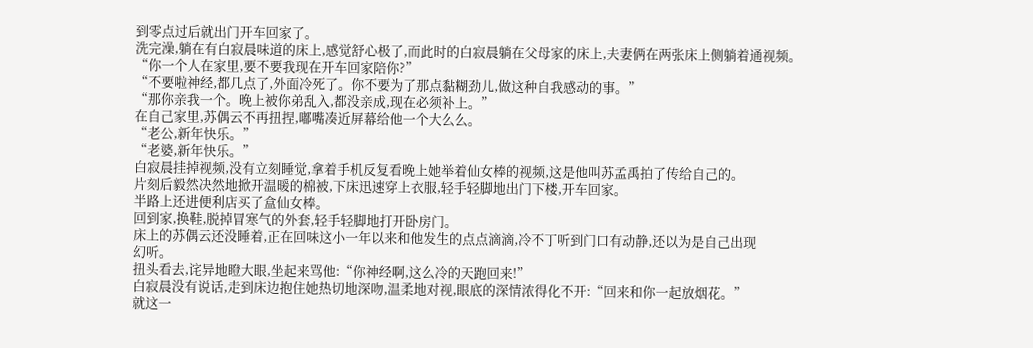到零点过后就出门开车回家了。
洗完澡,躺在有白寂晨味道的床上,感觉舒心极了,而此时的白寂晨躺在父母家的床上,夫妻俩在两张床上侧躺着通视频。
“你一个人在家里,要不要我现在开车回家陪你?”
“不要啦神经,都几点了,外面冷死了。你不要为了那点黏糊劲儿,做这种自我感动的事。”
“那你亲我一个。晚上被你弟乱入,都没亲成,现在必须补上。”
在自己家里,苏偶云不再扭捏,嘟嘴凑近屏幕给他一个大么么。
“老公,新年快乐。”
“老婆,新年快乐。”
白寂晨挂掉视频,没有立刻睡觉,拿着手机反复看晚上她举着仙女棒的视频,这是他叫苏孟禹拍了传给自己的。
片刻后毅然决然地掀开温暖的棉被,下床迅速穿上衣服,轻手轻脚地出门下楼,开车回家。
半路上还进便利店买了盒仙女棒。
回到家,换鞋,脱掉冒寒气的外套,轻手轻脚地打开卧房门。
床上的苏偶云还没睡着,正在回味这小一年以来和他发生的点点滴滴,冷不丁听到门口有动静,还以为是自己出现
幻听。
扭头看去,诧异地瞪大眼,坐起来骂他:“你神经啊,这么冷的天跑回来!”
白寂晨没有说话,走到床边抱住她热切地深吻,温柔地对视,眼底的深情浓得化不开:“回来和你一起放烟花。”
就这一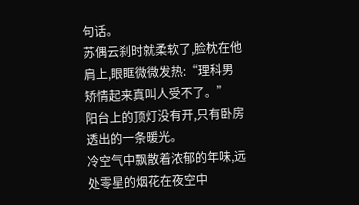句话。
苏偶云刹时就柔软了,脸枕在他肩上,眼眶微微发热:“理科男矫情起来真叫人受不了。”
阳台上的顶灯没有开,只有卧房透出的一条暖光。
冷空气中飘散着浓郁的年味,远处零星的烟花在夜空中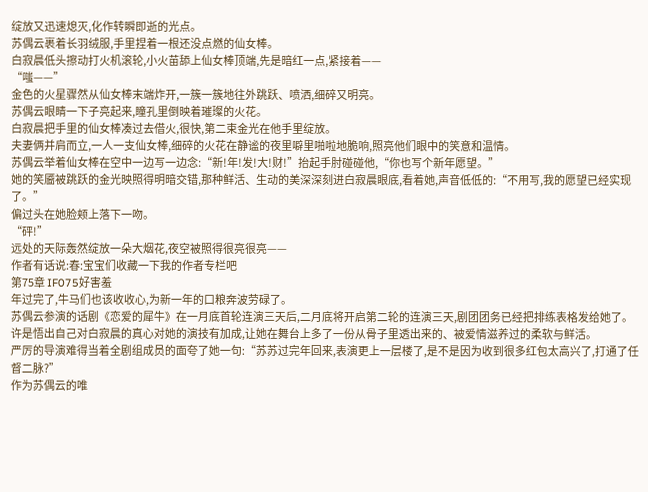绽放又迅速熄灭,化作转瞬即逝的光点。
苏偶云裹着长羽绒服,手里捏着一根还没点燃的仙女棒。
白寂晨低头擦动打火机滚轮,小火苗舔上仙女棒顶端,先是暗红一点,紧接着——
“嗤——”
金色的火星骤然从仙女棒末端炸开,一簇一簇地往外跳跃、喷洒,细碎又明亮。
苏偶云眼睛一下子亮起来,瞳孔里倒映着璀璨的火花。
白寂晨把手里的仙女棒凑过去借火,很快,第二束金光在他手里绽放。
夫妻俩并肩而立,一人一支仙女棒,细碎的火花在静谧的夜里噼里啪啦地脆响,照亮他们眼中的笑意和温情。
苏偶云举着仙女棒在空中一边写一边念:“新!年!发!大!财!”抬起手肘碰碰他,“你也写个新年愿望。”
她的笑靥被跳跃的金光映照得明暗交错,那种鲜活、生动的美深深刻进白寂晨眼底,看着她,声音低低的:“不用写,我的愿望已经实现了。”
偏过头在她脸颊上落下一吻。
“砰!”
远处的天际轰然绽放一朵大烟花,夜空被照得很亮很亮——
作者有话说:春:宝宝们收藏一下我的作者专栏吧
第75章 IF075好害羞
年过完了,牛马们也该收收心,为新一年的口粮奔波劳碌了。
苏偶云参演的话剧《恋爱的犀牛》在一月底首轮连演三天后,二月底将开启第二轮的连演三天,剧团团务已经把排练表格发给她了。
许是悟出自己对白寂晨的真心对她的演技有加成,让她在舞台上多了一份从骨子里透出来的、被爱情滋养过的柔软与鲜活。
严厉的导演难得当着全剧组成员的面夸了她一句:“苏苏过完年回来,表演更上一层楼了,是不是因为收到很多红包太高兴了,打通了任督二脉?”
作为苏偶云的唯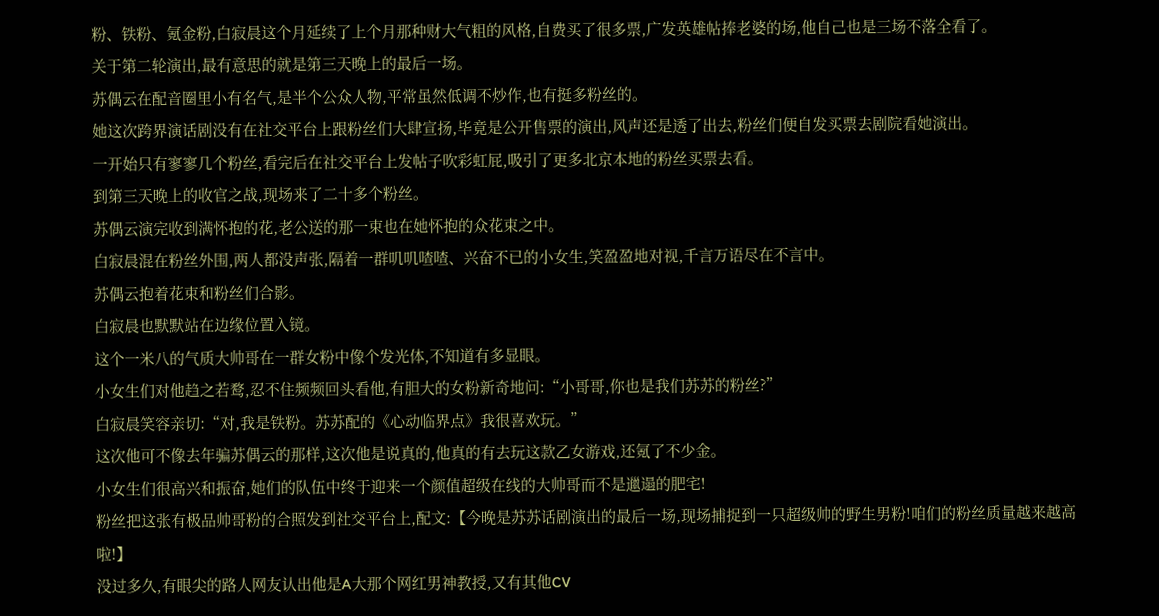粉、铁粉、氪金粉,白寂晨这个月延续了上个月那种财大气粗的风格,自费买了很多票,广发英雄帖捧老婆的场,他自己也是三场不落全看了。
关于第二轮演出,最有意思的就是第三天晚上的最后一场。
苏偶云在配音圈里小有名气,是半个公众人物,平常虽然低调不炒作,也有挺多粉丝的。
她这次跨界演话剧没有在社交平台上跟粉丝们大肆宣扬,毕竟是公开售票的演出,风声还是透了出去,粉丝们便自发买票去剧院看她演出。
一开始只有寥寥几个粉丝,看完后在社交平台上发帖子吹彩虹屁,吸引了更多北京本地的粉丝买票去看。
到第三天晚上的收官之战,现场来了二十多个粉丝。
苏偶云演完收到满怀抱的花,老公送的那一束也在她怀抱的众花束之中。
白寂晨混在粉丝外围,两人都没声张,隔着一群叽叽喳喳、兴奋不已的小女生,笑盈盈地对视,千言万语尽在不言中。
苏偶云抱着花束和粉丝们合影。
白寂晨也默默站在边缘位置入镜。
这个一米八的气质大帅哥在一群女粉中像个发光体,不知道有多显眼。
小女生们对他趋之若鹜,忍不住频频回头看他,有胆大的女粉新奇地问:“小哥哥,你也是我们苏苏的粉丝?”
白寂晨笑容亲切:“对,我是铁粉。苏苏配的《心动临界点》我很喜欢玩。”
这次他可不像去年骗苏偶云的那样,这次他是说真的,他真的有去玩这款乙女游戏,还氪了不少金。
小女生们很高兴和振奋,她们的队伍中终于迎来一个颜值超级在线的大帅哥而不是邋遢的肥宅!
粉丝把这张有极品帅哥粉的合照发到社交平台上,配文:【今晚是苏苏话剧演出的最后一场,现场捕捉到一只超级帅的野生男粉!咱们的粉丝质量越来越高啦!】
没过多久,有眼尖的路人网友认出他是A大那个网红男神教授,又有其他CV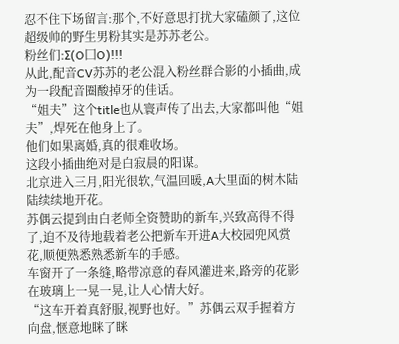忍不住下场留言:那个,不好意思打扰大家磕颜了,这位超级帅的野生男粉其实是苏苏老公。
粉丝们:Σ(O囗O)!!!
从此,配音CV苏苏的老公混入粉丝群合影的小插曲,成为一段配音圈酸掉牙的佳话。
“姐夫”这个title也从寰声传了出去,大家都叫他“姐夫”,焊死在他身上了。
他们如果离婚,真的很难收场。
这段小插曲绝对是白寂晨的阳谋。
北京进入三月,阳光很软,气温回暖,A大里面的树木陆陆续续地开花。
苏偶云提到由白老师全资赞助的新车,兴致高得不得了,迫不及待地载着老公把新车开进A大校园兜风赏花,顺便熟悉熟悉新车的手感。
车窗开了一条缝,略带凉意的春风灌进来,路旁的花影在玻璃上一晃一晃,让人心情大好。
“这车开着真舒服,视野也好。”苏偶云双手握着方向盘,惬意地眯了眯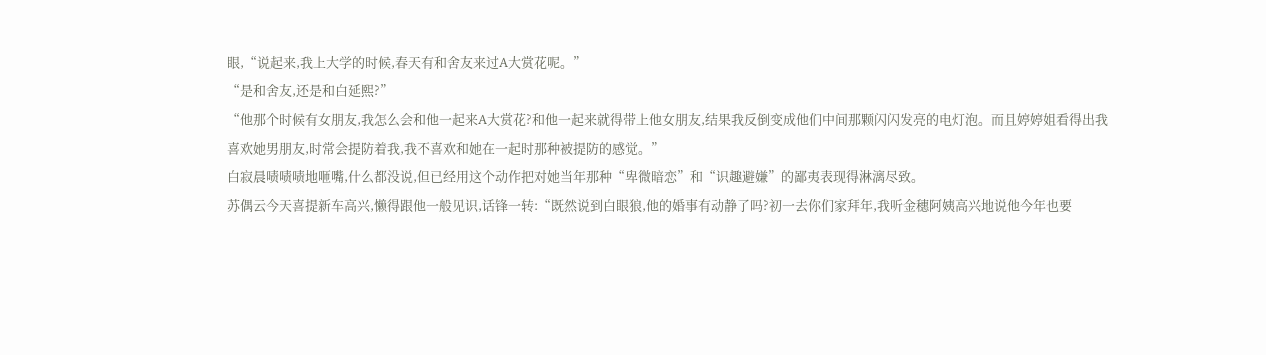眼,“说起来,我上大学的时候,春天有和舍友来过A大赏花呢。”
“是和舍友,还是和白延熙?”
“他那个时候有女朋友,我怎么会和他一起来A大赏花?和他一起来就得带上他女朋友,结果我反倒变成他们中间那颗闪闪发亮的电灯泡。而且婷婷姐看得出我喜欢她男朋友,时常会提防着我,我不喜欢和她在一起时那种被提防的感觉。”
白寂晨啧啧啧地咂嘴,什么都没说,但已经用这个动作把对她当年那种“卑微暗恋”和“识趣避嫌”的鄙夷表现得淋漓尽致。
苏偶云今天喜提新车高兴,懒得跟他一般见识,话锋一转:“既然说到白眼狼,他的婚事有动静了吗?初一去你们家拜年,我听金穗阿姨高兴地说他今年也要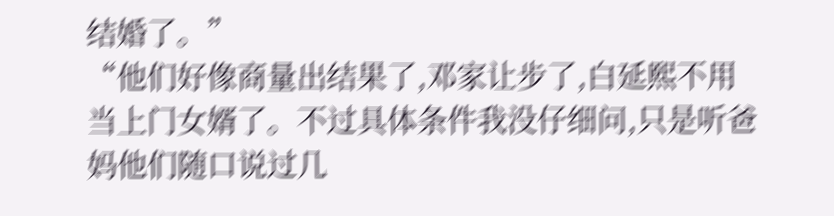结婚了。”
“他们好像商量出结果了,邓家让步了,白延熙不用当上门女婿了。不过具体条件我没仔细问,只是听爸妈他们随口说过几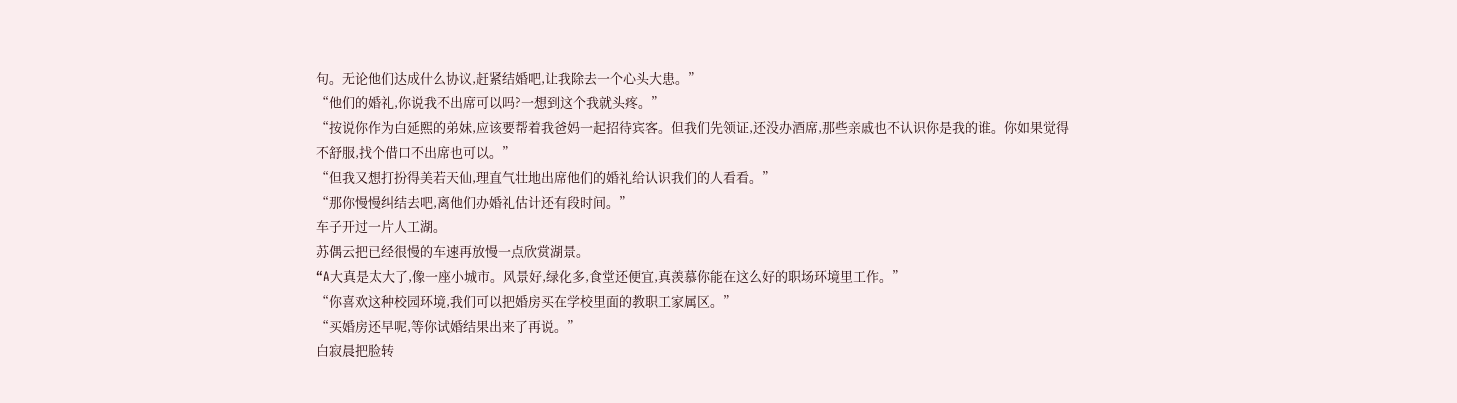句。无论他们达成什么协议,赶紧结婚吧,让我除去一个心头大患。”
“他们的婚礼,你说我不出席可以吗?一想到这个我就头疼。”
“按说你作为白延熙的弟妹,应该要帮着我爸妈一起招待宾客。但我们先领证,还没办酒席,那些亲戚也不认识你是我的谁。你如果觉得不舒服,找个借口不出席也可以。”
“但我又想打扮得美若天仙,理直气壮地出席他们的婚礼给认识我们的人看看。”
“那你慢慢纠结去吧,离他们办婚礼估计还有段时间。”
车子开过一片人工湖。
苏偶云把已经很慢的车速再放慢一点欣赏湖景。
“A大真是太大了,像一座小城市。风景好,绿化多,食堂还便宜,真羡慕你能在这么好的职场环境里工作。”
“你喜欢这种校园环境,我们可以把婚房买在学校里面的教职工家属区。”
“买婚房还早呢,等你试婚结果出来了再说。”
白寂晨把脸转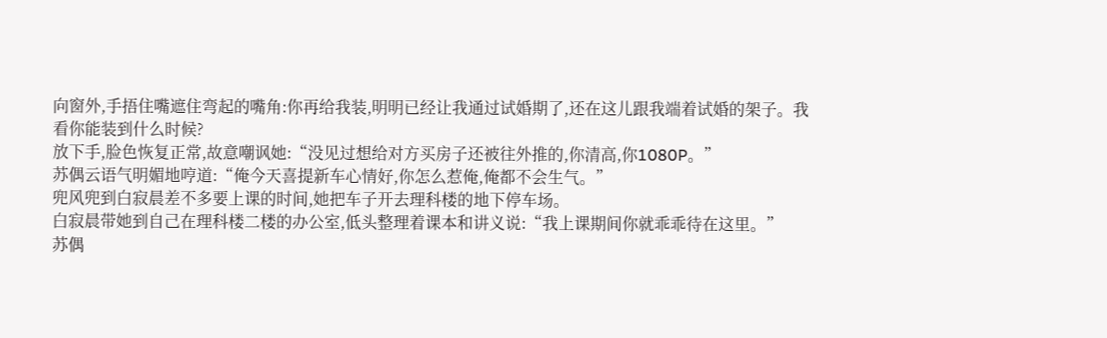向窗外,手捂住嘴遮住弯起的嘴角:你再给我装,明明已经让我通过试婚期了,还在这儿跟我端着试婚的架子。我看你能装到什么时候?
放下手,脸色恢复正常,故意嘲讽她:“没见过想给对方买房子还被往外推的,你清高,你1080P。”
苏偶云语气明媚地哼道:“俺今天喜提新车心情好,你怎么惹俺,俺都不会生气。”
兜风兜到白寂晨差不多要上课的时间,她把车子开去理科楼的地下停车场。
白寂晨带她到自己在理科楼二楼的办公室,低头整理着课本和讲义说:“我上课期间你就乖乖待在这里。”
苏偶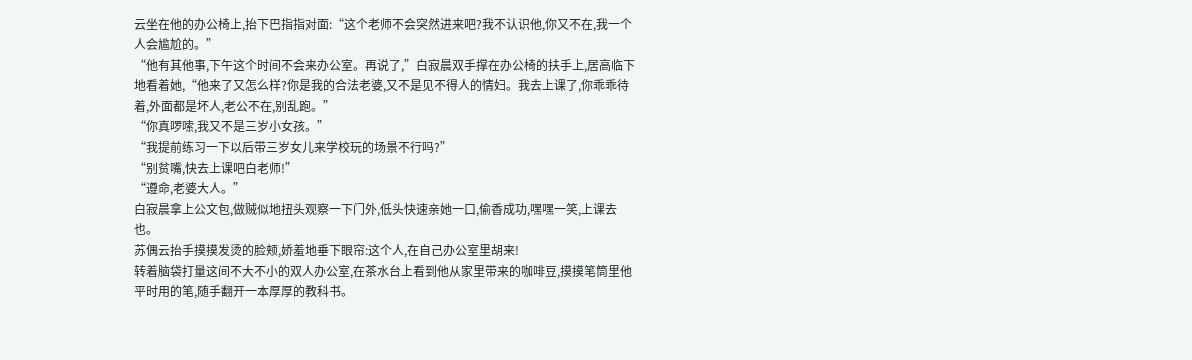云坐在他的办公椅上,抬下巴指指对面:“这个老师不会突然进来吧?我不认识他,你又不在,我一个人会尴尬的。”
“他有其他事,下午这个时间不会来办公室。再说了,”白寂晨双手撑在办公椅的扶手上,居高临下地看着她,“他来了又怎么样?你是我的合法老婆,又不是见不得人的情妇。我去上课了,你乖乖待着,外面都是坏人,老公不在,别乱跑。”
“你真啰嗦,我又不是三岁小女孩。”
“我提前练习一下以后带三岁女儿来学校玩的场景不行吗?”
“别贫嘴,快去上课吧白老师!”
“遵命,老婆大人。”
白寂晨拿上公文包,做贼似地扭头观察一下门外,低头快速亲她一口,偷香成功,嘿嘿一笑,上课去也。
苏偶云抬手摸摸发烫的脸颊,娇羞地垂下眼帘:这个人,在自己办公室里胡来!
转着脑袋打量这间不大不小的双人办公室,在茶水台上看到他从家里带来的咖啡豆,摸摸笔筒里他平时用的笔,随手翻开一本厚厚的教科书。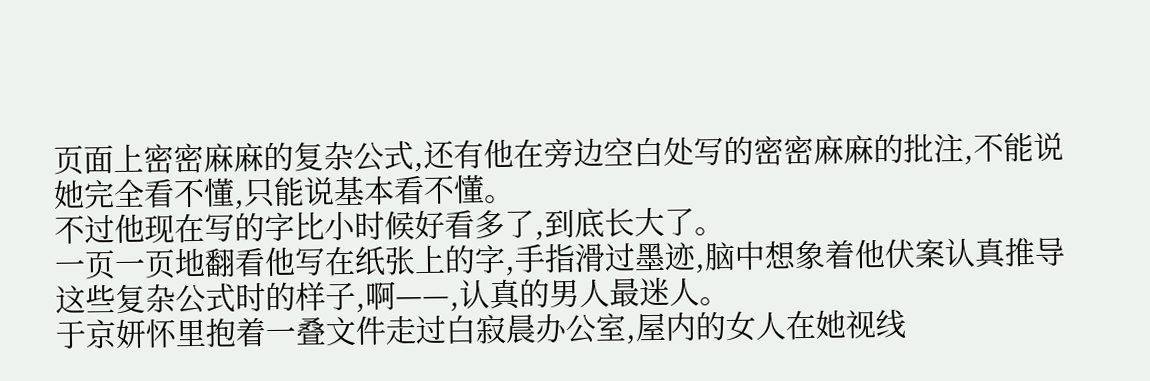页面上密密麻麻的复杂公式,还有他在旁边空白处写的密密麻麻的批注,不能说她完全看不懂,只能说基本看不懂。
不过他现在写的字比小时候好看多了,到底长大了。
一页一页地翻看他写在纸张上的字,手指滑过墨迹,脑中想象着他伏案认真推导这些复杂公式时的样子,啊——,认真的男人最迷人。
于京妍怀里抱着一叠文件走过白寂晨办公室,屋内的女人在她视线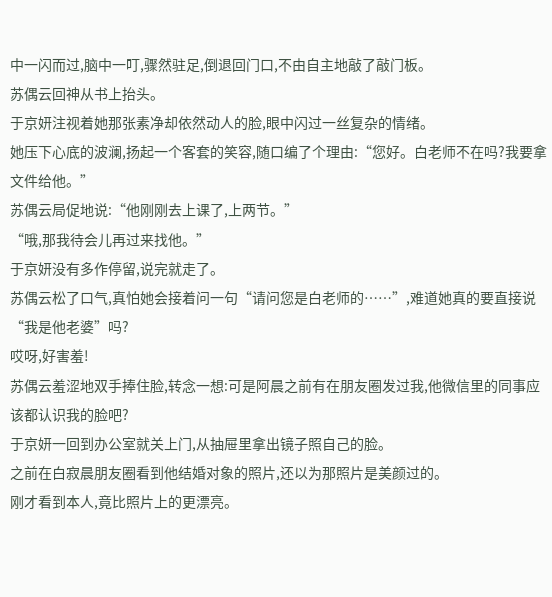中一闪而过,脑中一叮,骤然驻足,倒退回门口,不由自主地敲了敲门板。
苏偶云回神从书上抬头。
于京妍注视着她那张素净却依然动人的脸,眼中闪过一丝复杂的情绪。
她压下心底的波澜,扬起一个客套的笑容,随口编了个理由:“您好。白老师不在吗?我要拿文件给他。”
苏偶云局促地说:“他刚刚去上课了,上两节。”
“哦,那我待会儿再过来找他。”
于京妍没有多作停留,说完就走了。
苏偶云松了口气,真怕她会接着问一句“请问您是白老师的……”,难道她真的要直接说“我是他老婆”吗?
哎呀,好害羞!
苏偶云羞涩地双手捧住脸,转念一想:可是阿晨之前有在朋友圈发过我,他微信里的同事应该都认识我的脸吧?
于京妍一回到办公室就关上门,从抽屉里拿出镜子照自己的脸。
之前在白寂晨朋友圈看到他结婚对象的照片,还以为那照片是美颜过的。
刚才看到本人,竟比照片上的更漂亮。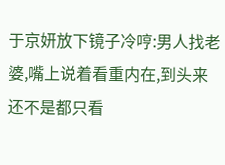于京妍放下镜子冷哼:男人找老婆,嘴上说着看重内在,到头来还不是都只看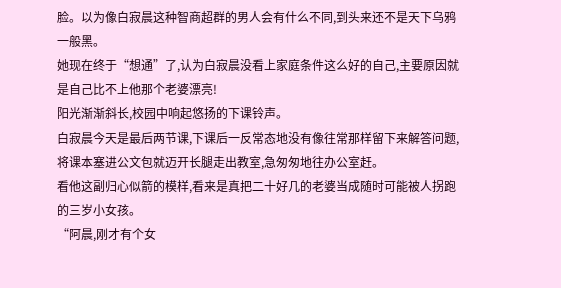脸。以为像白寂晨这种智商超群的男人会有什么不同,到头来还不是天下乌鸦一般黑。
她现在终于“想通”了,认为白寂晨没看上家庭条件这么好的自己,主要原因就是自己比不上他那个老婆漂亮!
阳光渐渐斜长,校园中响起悠扬的下课铃声。
白寂晨今天是最后两节课,下课后一反常态地没有像往常那样留下来解答问题,将课本塞进公文包就迈开长腿走出教室,急匆匆地往办公室赶。
看他这副归心似箭的模样,看来是真把二十好几的老婆当成随时可能被人拐跑的三岁小女孩。
“阿晨,刚才有个女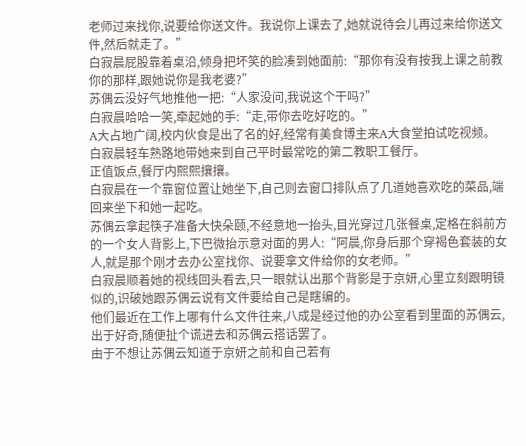老师过来找你,说要给你送文件。我说你上课去了,她就说待会儿再过来给你送文件,然后就走了。”
白寂晨屁股靠着桌沿,倾身把坏笑的脸凑到她面前:“那你有没有按我上课之前教你的那样,跟她说你是我老婆?”
苏偶云没好气地推他一把:“人家没问,我说这个干吗?”
白寂晨哈哈一笑,牵起她的手:“走,带你去吃好吃的。”
A大占地广阔,校内伙食是出了名的好,经常有美食博主来A大食堂拍试吃视频。
白寂晨轻车熟路地带她来到自己平时最常吃的第二教职工餐厅。
正值饭点,餐厅内熙熙攘攘。
白寂晨在一个靠窗位置让她坐下,自己则去窗口排队点了几道她喜欢吃的菜品,端回来坐下和她一起吃。
苏偶云拿起筷子准备大快朵颐,不经意地一抬头,目光穿过几张餐桌,定格在斜前方的一个女人背影上,下巴微抬示意对面的男人:“阿晨,你身后那个穿褐色套装的女人,就是那个刚才去办公室找你、说要拿文件给你的女老师。”
白寂晨顺着她的视线回头看去,只一眼就认出那个背影是于京妍,心里立刻跟明镜似的,识破她跟苏偶云说有文件要给自己是瞎编的。
他们最近在工作上哪有什么文件往来,八成是经过他的办公室看到里面的苏偶云,出于好奇,随便扯个谎进去和苏偶云搭话罢了。
由于不想让苏偶云知道于京妍之前和自己若有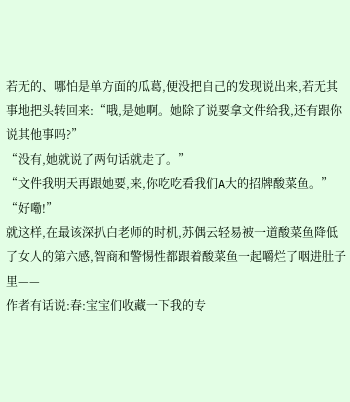若无的、哪怕是单方面的瓜葛,便没把自己的发现说出来,若无其事地把头转回来:“哦,是她啊。她除了说要拿文件给我,还有跟你说其他事吗?”
“没有,她就说了两句话就走了。”
“文件我明天再跟她要,来,你吃吃看我们A大的招牌酸菜鱼。”
“好嘞!”
就这样,在最该深扒白老师的时机,苏偶云轻易被一道酸菜鱼降低了女人的第六感,智商和警惕性都跟着酸菜鱼一起嚼烂了咽进肚子里——
作者有话说:春:宝宝们收藏一下我的专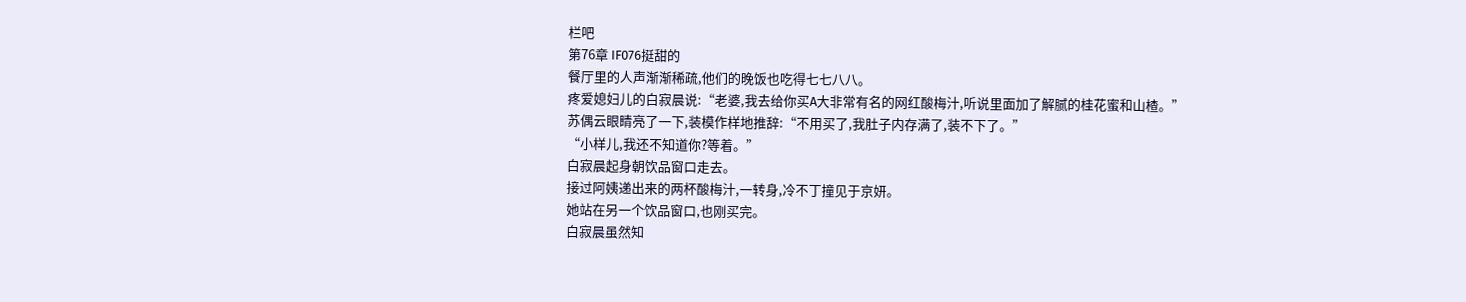栏吧
第76章 IF076挺甜的
餐厅里的人声渐渐稀疏,他们的晚饭也吃得七七八八。
疼爱媳妇儿的白寂晨说:“老婆,我去给你买A大非常有名的网红酸梅汁,听说里面加了解腻的桂花蜜和山楂。”
苏偶云眼睛亮了一下,装模作样地推辞:“不用买了,我肚子内存满了,装不下了。”
“小样儿,我还不知道你?等着。”
白寂晨起身朝饮品窗口走去。
接过阿姨递出来的两杯酸梅汁,一转身,冷不丁撞见于京妍。
她站在另一个饮品窗口,也刚买完。
白寂晨虽然知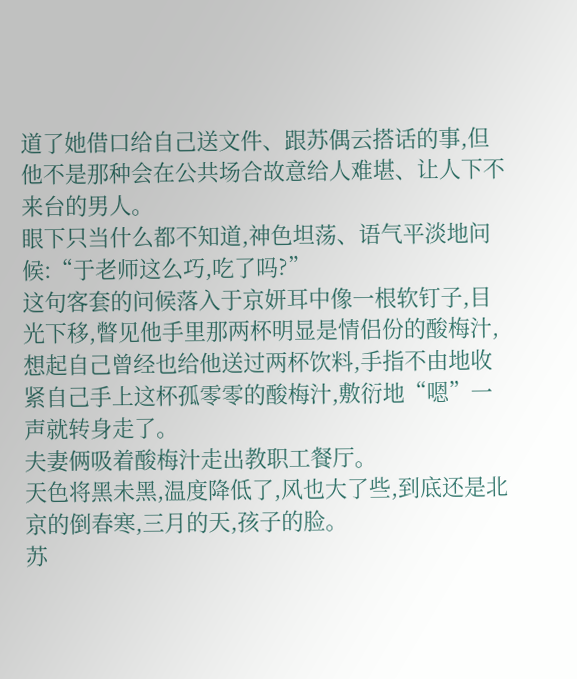道了她借口给自己送文件、跟苏偶云搭话的事,但他不是那种会在公共场合故意给人难堪、让人下不来台的男人。
眼下只当什么都不知道,神色坦荡、语气平淡地问候:“于老师这么巧,吃了吗?”
这句客套的问候落入于京妍耳中像一根软钉子,目光下移,瞥见他手里那两杯明显是情侣份的酸梅汁,想起自己曾经也给他送过两杯饮料,手指不由地收紧自己手上这杯孤零零的酸梅汁,敷衍地“嗯”一声就转身走了。
夫妻俩吸着酸梅汁走出教职工餐厅。
天色将黑未黑,温度降低了,风也大了些,到底还是北京的倒春寒,三月的天,孩子的脸。
苏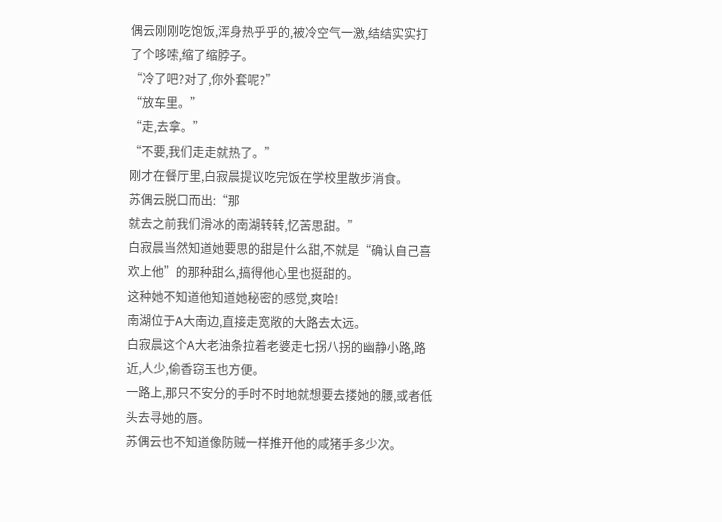偶云刚刚吃饱饭,浑身热乎乎的,被冷空气一激,结结实实打了个哆嗦,缩了缩脖子。
“冷了吧?对了,你外套呢?”
“放车里。”
“走,去拿。”
“不要,我们走走就热了。”
刚才在餐厅里,白寂晨提议吃完饭在学校里散步消食。
苏偶云脱口而出:“那
就去之前我们滑冰的南湖转转,忆苦思甜。”
白寂晨当然知道她要思的甜是什么甜,不就是“确认自己喜欢上他”的那种甜么,搞得他心里也挺甜的。
这种她不知道他知道她秘密的感觉,爽哈!
南湖位于A大南边,直接走宽敞的大路去太远。
白寂晨这个A大老油条拉着老婆走七拐八拐的幽静小路,路近,人少,偷香窃玉也方便。
一路上,那只不安分的手时不时地就想要去搂她的腰,或者低头去寻她的唇。
苏偶云也不知道像防贼一样推开他的咸猪手多少次。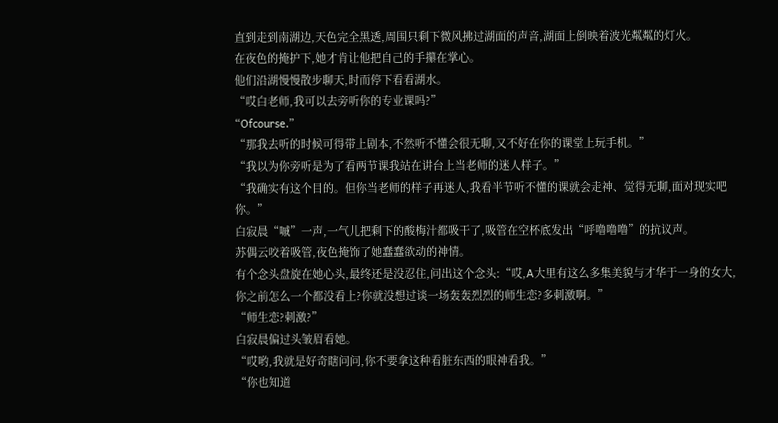直到走到南湖边,天色完全黑透,周围只剩下微风拂过湖面的声音,湖面上倒映着波光粼粼的灯火。
在夜色的掩护下,她才肯让他把自己的手攥在掌心。
他们沿湖慢慢散步聊天,时而停下看看湖水。
“哎白老师,我可以去旁听你的专业课吗?”
“Ofcourse.”
“那我去听的时候可得带上剧本,不然听不懂会很无聊,又不好在你的课堂上玩手机。”
“我以为你旁听是为了看两节课我站在讲台上当老师的迷人样子。”
“我确实有这个目的。但你当老师的样子再迷人,我看半节听不懂的课就会走神、觉得无聊,面对现实吧你。”
白寂晨“嘁”一声,一气儿把剩下的酸梅汁都吸干了,吸管在空杯底发出“呼噜噜噜”的抗议声。
苏偶云咬着吸管,夜色掩饰了她蠢蠢欲动的神情。
有个念头盘旋在她心头,最终还是没忍住,问出这个念头:“哎,A大里有这么多集美貌与才华于一身的女大,你之前怎么一个都没看上?你就没想过谈一场轰轰烈烈的师生恋?多刺激啊。”
“师生恋?刺激?”
白寂晨偏过头皱眉看她。
“哎哟,我就是好奇瞎问问,你不要拿这种看脏东西的眼神看我。”
“你也知道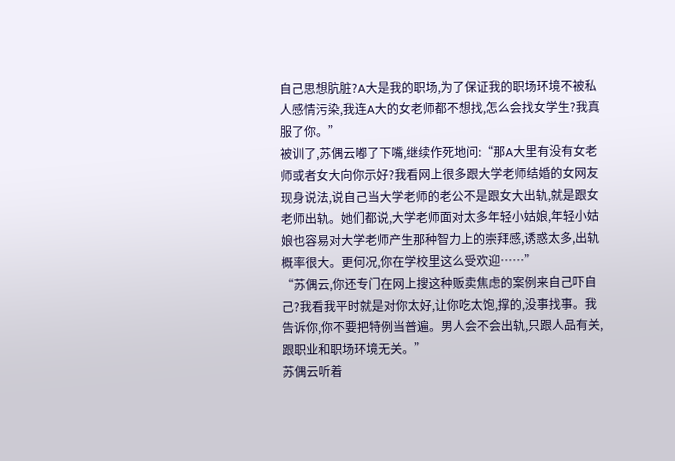自己思想肮脏?A大是我的职场,为了保证我的职场环境不被私人感情污染,我连A大的女老师都不想找,怎么会找女学生?我真服了你。”
被训了,苏偶云嘟了下嘴,继续作死地问:“那A大里有没有女老师或者女大向你示好?我看网上很多跟大学老师结婚的女网友现身说法,说自己当大学老师的老公不是跟女大出轨,就是跟女老师出轨。她们都说,大学老师面对太多年轻小姑娘,年轻小姑娘也容易对大学老师产生那种智力上的崇拜感,诱惑太多,出轨概率很大。更何况,你在学校里这么受欢迎……”
“苏偶云,你还专门在网上搜这种贩卖焦虑的案例来自己吓自己?我看我平时就是对你太好,让你吃太饱,撑的,没事找事。我告诉你,你不要把特例当普遍。男人会不会出轨,只跟人品有关,跟职业和职场环境无关。”
苏偶云听着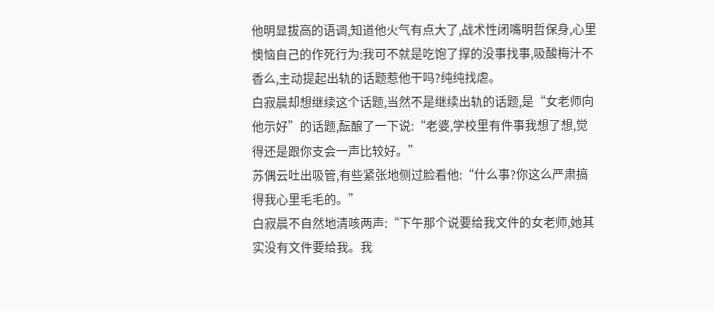他明显拔高的语调,知道他火气有点大了,战术性闭嘴明哲保身,心里懊恼自己的作死行为:我可不就是吃饱了撑的没事找事,吸酸梅汁不香么,主动提起出轨的话题惹他干吗?纯纯找虐。
白寂晨却想继续这个话题,当然不是继续出轨的话题,是“女老师向他示好”的话题,酝酿了一下说:“老婆,学校里有件事我想了想,觉得还是跟你支会一声比较好。”
苏偶云吐出吸管,有些紧张地侧过脸看他:“什么事?你这么严肃搞得我心里毛毛的。”
白寂晨不自然地清咳两声:“下午那个说要给我文件的女老师,她其实没有文件要给我。我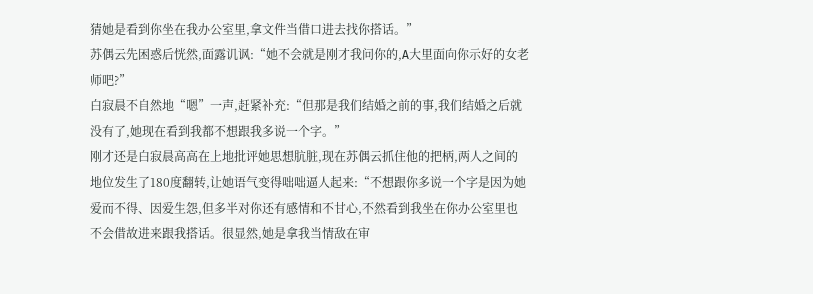猜她是看到你坐在我办公室里,拿文件当借口进去找你搭话。”
苏偶云先困惑后恍然,面露讥讽:“她不会就是刚才我问你的,A大里面向你示好的女老师吧?”
白寂晨不自然地“嗯”一声,赶紧补充:“但那是我们结婚之前的事,我们结婚之后就没有了,她现在看到我都不想跟我多说一个字。”
刚才还是白寂晨高高在上地批评她思想肮脏,现在苏偶云抓住他的把柄,两人之间的地位发生了180度翻转,让她语气变得咄咄逼人起来:“不想跟你多说一个字是因为她爱而不得、因爱生怨,但多半对你还有感情和不甘心,不然看到我坐在你办公室里也不会借故进来跟我搭话。很显然,她是拿我当情敌在审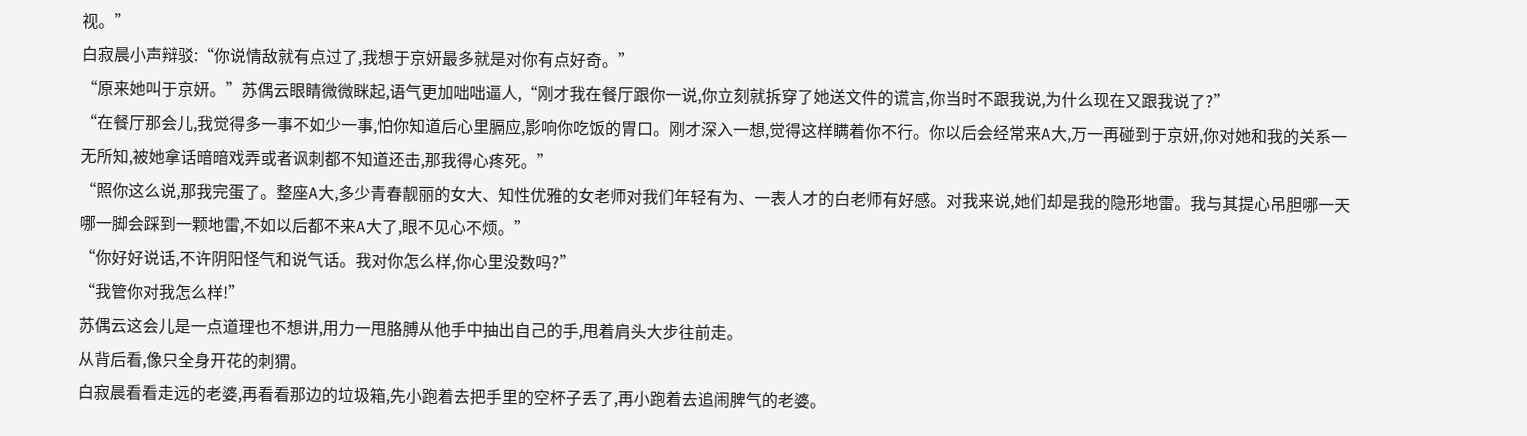视。”
白寂晨小声辩驳:“你说情敌就有点过了,我想于京妍最多就是对你有点好奇。”
“原来她叫于京妍。”苏偶云眼睛微微眯起,语气更加咄咄逼人,“刚才我在餐厅跟你一说,你立刻就拆穿了她送文件的谎言,你当时不跟我说,为什么现在又跟我说了?”
“在餐厅那会儿,我觉得多一事不如少一事,怕你知道后心里膈应,影响你吃饭的胃口。刚才深入一想,觉得这样瞒着你不行。你以后会经常来A大,万一再碰到于京妍,你对她和我的关系一无所知,被她拿话暗暗戏弄或者讽刺都不知道还击,那我得心疼死。”
“照你这么说,那我完蛋了。整座A大,多少青春靓丽的女大、知性优雅的女老师对我们年轻有为、一表人才的白老师有好感。对我来说,她们却是我的隐形地雷。我与其提心吊胆哪一天哪一脚会踩到一颗地雷,不如以后都不来A大了,眼不见心不烦。”
“你好好说话,不许阴阳怪气和说气话。我对你怎么样,你心里没数吗?”
“我管你对我怎么样!”
苏偶云这会儿是一点道理也不想讲,用力一甩胳膊从他手中抽出自己的手,甩着肩头大步往前走。
从背后看,像只全身开花的刺猬。
白寂晨看看走远的老婆,再看看那边的垃圾箱,先小跑着去把手里的空杯子丢了,再小跑着去追闹脾气的老婆。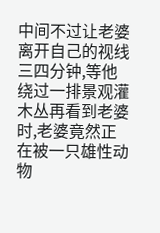中间不过让老婆离开自己的视线三四分钟,等他绕过一排景观灌木丛再看到老婆时,老婆竟然正在被一只雄性动物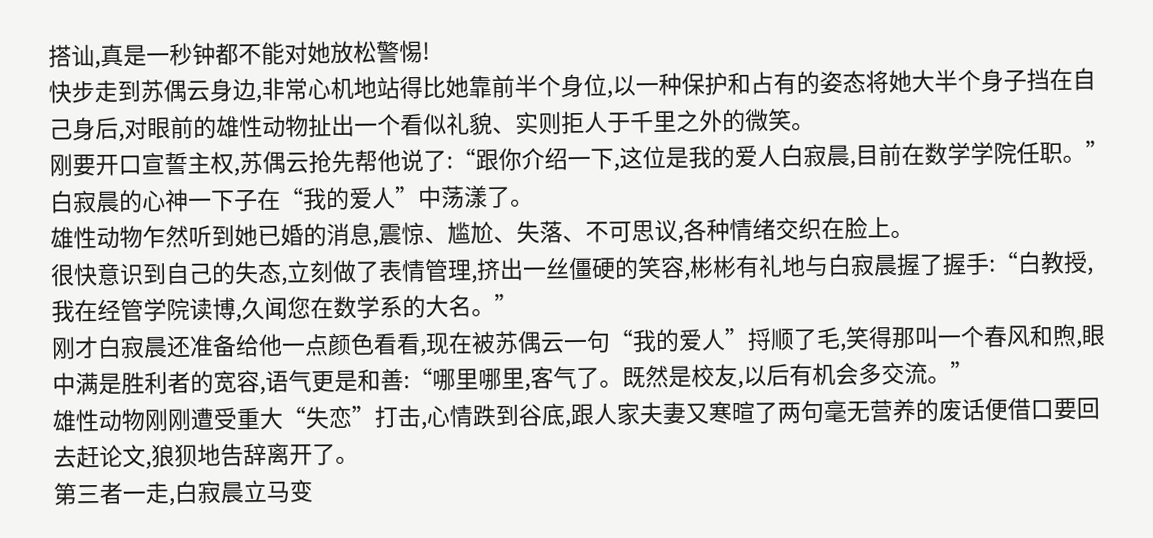搭讪,真是一秒钟都不能对她放松警惕!
快步走到苏偶云身边,非常心机地站得比她靠前半个身位,以一种保护和占有的姿态将她大半个身子挡在自己身后,对眼前的雄性动物扯出一个看似礼貌、实则拒人于千里之外的微笑。
刚要开口宣誓主权,苏偶云抢先帮他说了:“跟你介绍一下,这位是我的爱人白寂晨,目前在数学学院任职。”
白寂晨的心神一下子在“我的爱人”中荡漾了。
雄性动物乍然听到她已婚的消息,震惊、尴尬、失落、不可思议,各种情绪交织在脸上。
很快意识到自己的失态,立刻做了表情管理,挤出一丝僵硬的笑容,彬彬有礼地与白寂晨握了握手:“白教授,我在经管学院读博,久闻您在数学系的大名。”
刚才白寂晨还准备给他一点颜色看看,现在被苏偶云一句“我的爱人”捋顺了毛,笑得那叫一个春风和煦,眼中满是胜利者的宽容,语气更是和善:“哪里哪里,客气了。既然是校友,以后有机会多交流。”
雄性动物刚刚遭受重大“失恋”打击,心情跌到谷底,跟人家夫妻又寒暄了两句毫无营养的废话便借口要回去赶论文,狼狈地告辞离开了。
第三者一走,白寂晨立马变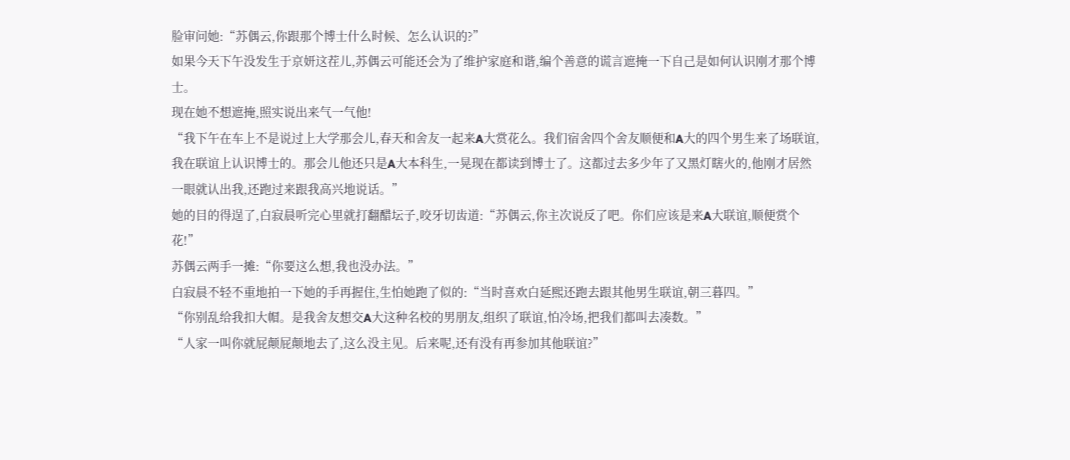脸审问她:“苏偶云,你跟那个博士什么时候、怎么认识的?”
如果今天下午没发生于京妍这茬儿,苏偶云可能还会为了维护家庭和谐,编个善意的谎言遮掩一下自己是如何认识刚才那个博士。
现在她不想遮掩,照实说出来气一气他!
“我下午在车上不是说过上大学那会儿,春天和舍友一起来A大赏花么。我们宿舍四个舍友顺便和A大的四个男生来了场联谊,我在联谊上认识博士的。那会儿他还只是A大本科生,一晃现在都读到博士了。这都过去多少年了又黑灯瞎火的,他刚才居然一眼就认出我,还跑过来跟我高兴地说话。”
她的目的得逞了,白寂晨听完心里就打翻醋坛子,咬牙切齿道:“苏偶云,你主次说反了吧。你们应该是来A大联谊,顺便赏个花!”
苏偶云两手一摊:“你要这么想,我也没办法。”
白寂晨不轻不重地拍一下她的手再握住,生怕她跑了似的:“当时喜欢白延熙还跑去跟其他男生联谊,朝三暮四。”
“你别乱给我扣大帽。是我舍友想交A大这种名校的男朋友,组织了联谊,怕冷场,把我们都叫去凑数。”
“人家一叫你就屁颠屁颠地去了,这么没主见。后来呢,还有没有再参加其他联谊?”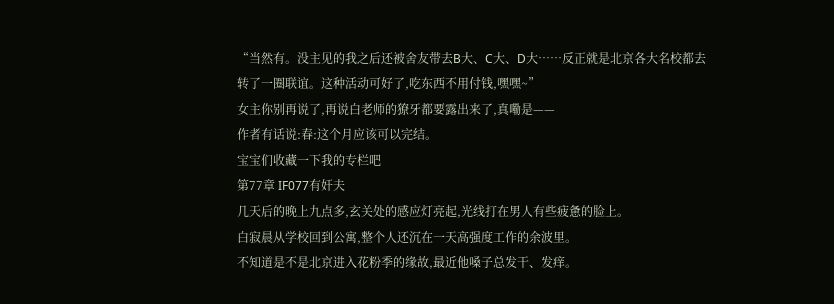“当然有。没主见的我之后还被舍友带去B大、C大、D大……反正就是北京各大名校都去转了一圈联谊。这种活动可好了,吃东西不用付钱,嘿嘿~”
女主你别再说了,再说白老师的獠牙都要露出来了,真嘞是——
作者有话说:春:这个月应该可以完结。
宝宝们收藏一下我的专栏吧
第77章 IF077有奸夫
几天后的晚上九点多,玄关处的感应灯亮起,光线打在男人有些疲惫的脸上。
白寂晨从学校回到公寓,整个人还沉在一天高强度工作的余波里。
不知道是不是北京进入花粉季的缘故,最近他嗓子总发干、发痒。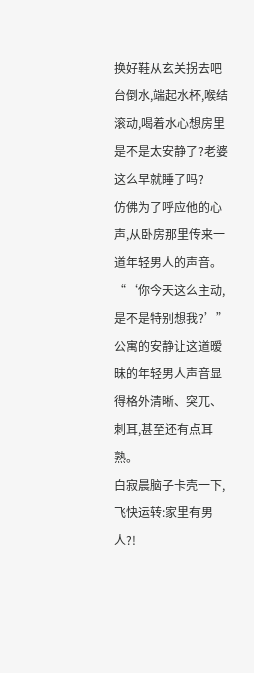换好鞋从玄关拐去吧台倒水,端起水杯,喉结滚动,喝着水心想房里是不是太安静了?老婆这么早就睡了吗?
仿佛为了呼应他的心声,从卧房那里传来一道年轻男人的声音。
“‘你今天这么主动,是不是特别想我?’”
公寓的安静让这道暧昧的年轻男人声音显得格外清晰、突兀、刺耳,甚至还有点耳熟。
白寂晨脑子卡壳一下,飞快运转:家里有男人?!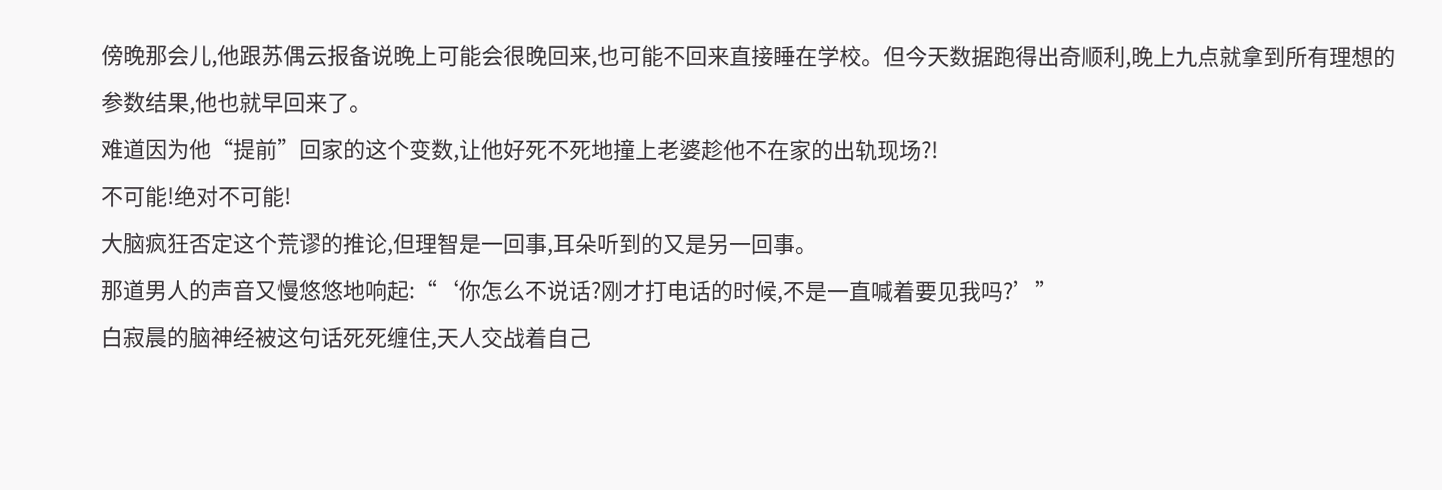傍晚那会儿,他跟苏偶云报备说晚上可能会很晚回来,也可能不回来直接睡在学校。但今天数据跑得出奇顺利,晚上九点就拿到所有理想的参数结果,他也就早回来了。
难道因为他“提前”回家的这个变数,让他好死不死地撞上老婆趁他不在家的出轨现场?!
不可能!绝对不可能!
大脑疯狂否定这个荒谬的推论,但理智是一回事,耳朵听到的又是另一回事。
那道男人的声音又慢悠悠地响起:“‘你怎么不说话?刚才打电话的时候,不是一直喊着要见我吗?’”
白寂晨的脑神经被这句话死死缠住,天人交战着自己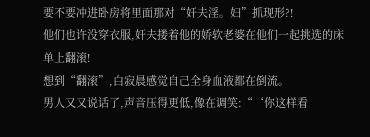要不要冲进卧房将里面那对“奸夫淫。妇”抓现形?!
他们也许没穿衣服,奸夫搂着他的娇软老婆在他们一起挑选的床单上翻滚!
想到“翻滚”,白寂晨感觉自己全身血液都在倒流。
男人又又说话了,声音压得更低,像在调笑:“‘你这样看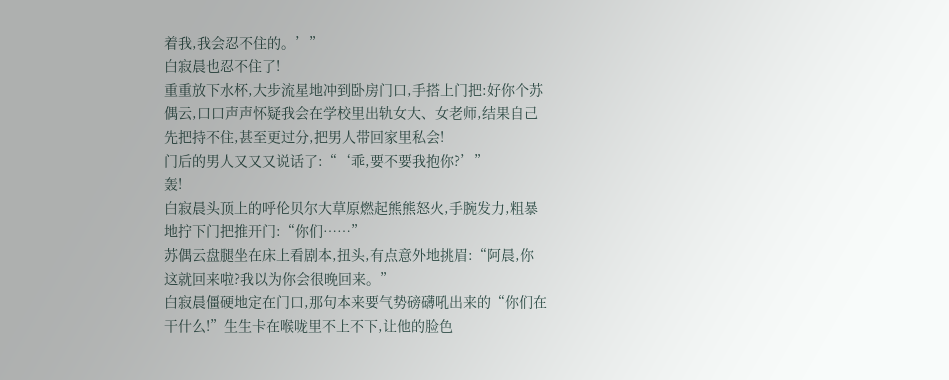着我,我会忍不住的。’”
白寂晨也忍不住了!
重重放下水杯,大步流星地冲到卧房门口,手搭上门把:好你个苏偶云,口口声声怀疑我会在学校里出轨女大、女老师,结果自己先把持不住,甚至更过分,把男人带回家里私会!
门后的男人又又又说话了:“‘乖,要不要我抱你?’”
轰!
白寂晨头顶上的呼伦贝尔大草原燃起熊熊怒火,手腕发力,粗暴地拧下门把推开门:“你们……”
苏偶云盘腿坐在床上看剧本,扭头,有点意外地挑眉:“阿晨,你这就回来啦?我以为你会很晚回来。”
白寂晨僵硬地定在门口,那句本来要气势磅礴吼出来的“你们在干什么!”生生卡在喉咙里不上不下,让他的脸色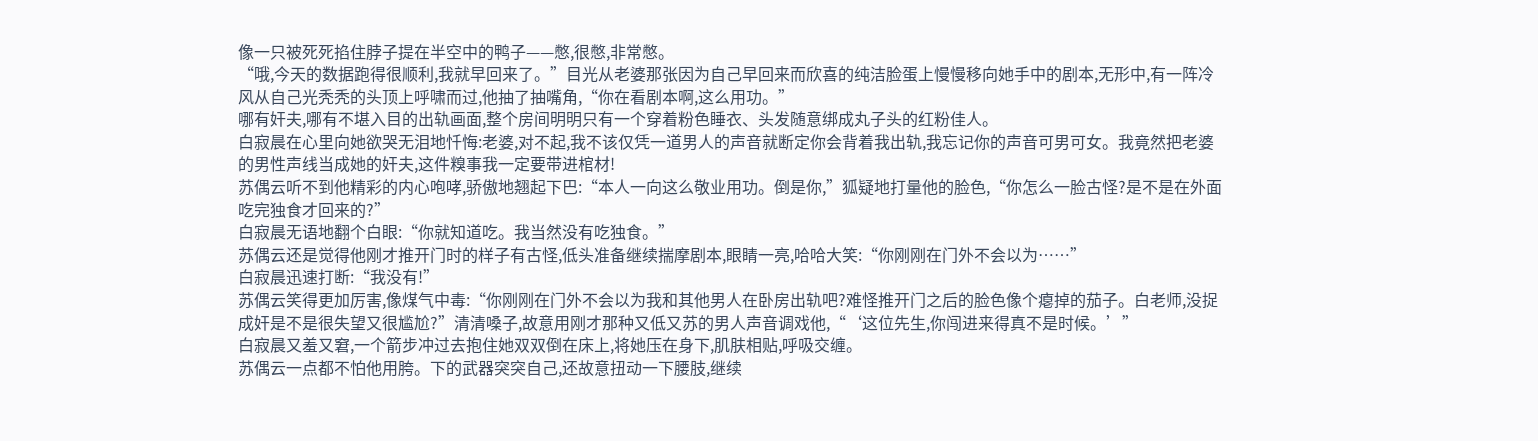像一只被死死掐住脖子提在半空中的鸭子——憋,很憋,非常憋。
“哦,今天的数据跑得很顺利,我就早回来了。”目光从老婆那张因为自己早回来而欣喜的纯洁脸蛋上慢慢移向她手中的剧本,无形中,有一阵冷风从自己光秃秃的头顶上呼啸而过,他抽了抽嘴角,“你在看剧本啊,这么用功。”
哪有奸夫,哪有不堪入目的出轨画面,整个房间明明只有一个穿着粉色睡衣、头发随意绑成丸子头的红粉佳人。
白寂晨在心里向她欲哭无泪地忏悔:老婆,对不起,我不该仅凭一道男人的声音就断定你会背着我出轨,我忘记你的声音可男可女。我竟然把老婆的男性声线当成她的奸夫,这件糗事我一定要带进棺材!
苏偶云听不到他精彩的内心咆哮,骄傲地翘起下巴:“本人一向这么敬业用功。倒是你,”狐疑地打量他的脸色,“你怎么一脸古怪?是不是在外面吃完独食才回来的?”
白寂晨无语地翻个白眼:“你就知道吃。我当然没有吃独食。”
苏偶云还是觉得他刚才推开门时的样子有古怪,低头准备继续揣摩剧本,眼睛一亮,哈哈大笑:“你刚刚在门外不会以为……”
白寂晨迅速打断:“我没有!”
苏偶云笑得更加厉害,像煤气中毒:“你刚刚在门外不会以为我和其他男人在卧房出轨吧?难怪推开门之后的脸色像个瘪掉的茄子。白老师,没捉成奸是不是很失望又很尴尬?”清清嗓子,故意用刚才那种又低又苏的男人声音调戏他,“‘这位先生,你闯进来得真不是时候。’”
白寂晨又羞又窘,一个箭步冲过去抱住她双双倒在床上,将她压在身下,肌肤相贴,呼吸交缠。
苏偶云一点都不怕他用胯。下的武器突突自己,还故意扭动一下腰肢,继续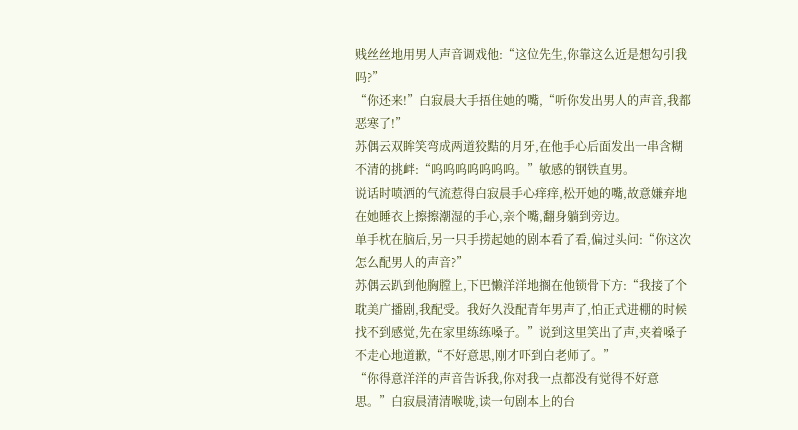贱丝丝地用男人声音调戏他:“这位先生,你靠这么近是想勾引我吗?”
“你还来!”白寂晨大手捂住她的嘴,“听你发出男人的声音,我都恶寒了!”
苏偶云双眸笑弯成两道狡黠的月牙,在他手心后面发出一串含糊不清的挑衅:“呜呜呜呜呜呜呜。”敏感的钢铁直男。
说话时喷洒的气流惹得白寂晨手心痒痒,松开她的嘴,故意嫌弃地在她睡衣上擦擦潮湿的手心,亲个嘴,翻身躺到旁边。
单手枕在脑后,另一只手捞起她的剧本看了看,偏过头问:“你这次怎么配男人的声音?”
苏偶云趴到他胸膛上,下巴懒洋洋地搁在他锁骨下方:“我接了个耽美广播剧,我配受。我好久没配青年男声了,怕正式进棚的时候找不到感觉,先在家里练练嗓子。”说到这里笑出了声,夹着嗓子不走心地道歉,“不好意思,刚才吓到白老师了。”
“你得意洋洋的声音告诉我,你对我一点都没有觉得不好意思。”白寂晨清清喉咙,读一句剧本上的台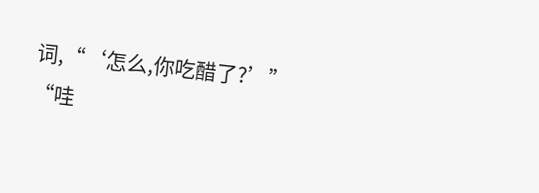词,“‘怎么,你吃醋了?’”
“哇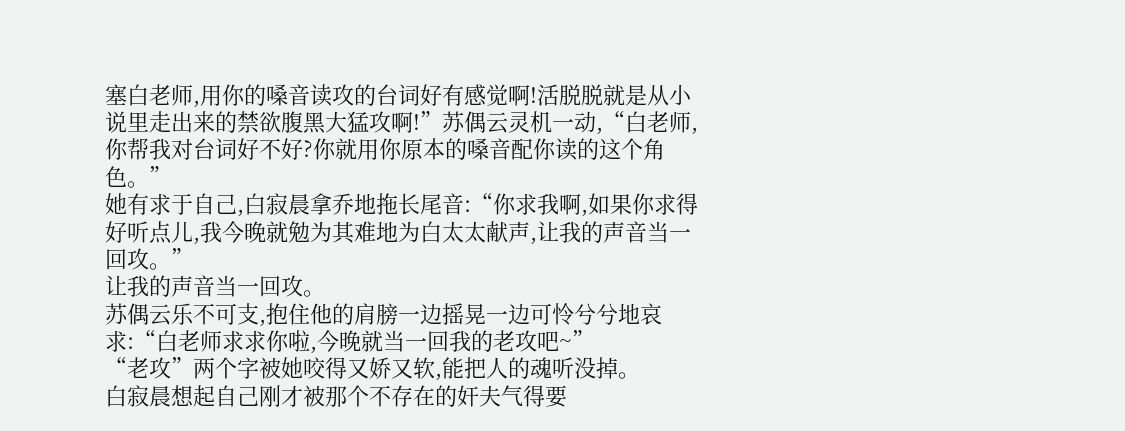塞白老师,用你的嗓音读攻的台词好有感觉啊!活脱脱就是从小说里走出来的禁欲腹黑大猛攻啊!”苏偶云灵机一动,“白老师,你帮我对台词好不好?你就用你原本的嗓音配你读的这个角色。”
她有求于自己,白寂晨拿乔地拖长尾音:“你求我啊,如果你求得好听点儿,我今晚就勉为其难地为白太太献声,让我的声音当一回攻。”
让我的声音当一回攻。
苏偶云乐不可支,抱住他的肩膀一边摇晃一边可怜兮兮地哀求:“白老师求求你啦,今晚就当一回我的老攻吧~”
“老攻”两个字被她咬得又娇又软,能把人的魂听没掉。
白寂晨想起自己刚才被那个不存在的奸夫气得要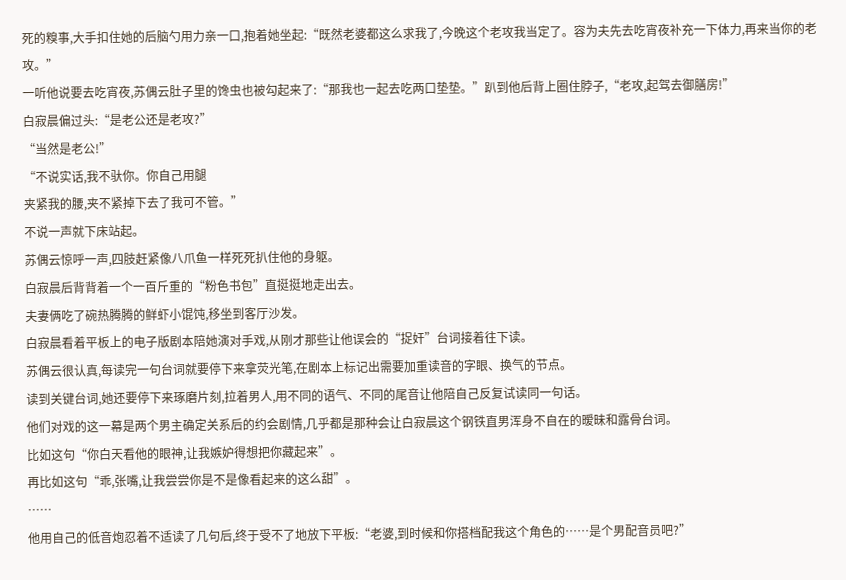死的糗事,大手扣住她的后脑勺用力亲一口,抱着她坐起:“既然老婆都这么求我了,今晚这个老攻我当定了。容为夫先去吃宵夜补充一下体力,再来当你的老攻。”
一听他说要去吃宵夜,苏偶云肚子里的馋虫也被勾起来了:“那我也一起去吃两口垫垫。”趴到他后背上圈住脖子,“老攻,起驾去御膳房!”
白寂晨偏过头:“是老公还是老攻?”
“当然是老公!”
“不说实话,我不驮你。你自己用腿
夹紧我的腰,夹不紧掉下去了我可不管。”
不说一声就下床站起。
苏偶云惊呼一声,四肢赶紧像八爪鱼一样死死扒住他的身躯。
白寂晨后背背着一个一百斤重的“粉色书包”直挺挺地走出去。
夫妻俩吃了碗热腾腾的鲜虾小馄饨,移坐到客厅沙发。
白寂晨看着平板上的电子版剧本陪她演对手戏,从刚才那些让他误会的“捉奸”台词接着往下读。
苏偶云很认真,每读完一句台词就要停下来拿荧光笔,在剧本上标记出需要加重读音的字眼、换气的节点。
读到关键台词,她还要停下来琢磨片刻,拉着男人,用不同的语气、不同的尾音让他陪自己反复试读同一句话。
他们对戏的这一幕是两个男主确定关系后的约会剧情,几乎都是那种会让白寂晨这个钢铁直男浑身不自在的暧昧和露骨台词。
比如这句“你白天看他的眼神,让我嫉妒得想把你藏起来”。
再比如这句“乖,张嘴,让我尝尝你是不是像看起来的这么甜”。
……
他用自己的低音炮忍着不适读了几句后,终于受不了地放下平板:“老婆,到时候和你搭档配我这个角色的……是个男配音员吧?”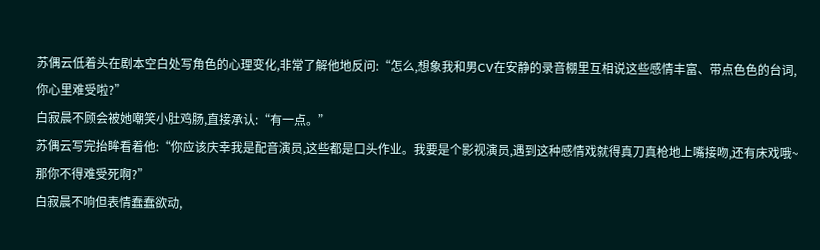苏偶云低着头在剧本空白处写角色的心理变化,非常了解他地反问:“怎么,想象我和男CV在安静的录音棚里互相说这些感情丰富、带点色色的台词,你心里难受啦?”
白寂晨不顾会被她嘲笑小肚鸡肠,直接承认:“有一点。”
苏偶云写完抬眸看着他:“你应该庆幸我是配音演员,这些都是口头作业。我要是个影视演员,遇到这种感情戏就得真刀真枪地上嘴接吻,还有床戏哦~那你不得难受死啊?”
白寂晨不响但表情蠢蠢欲动,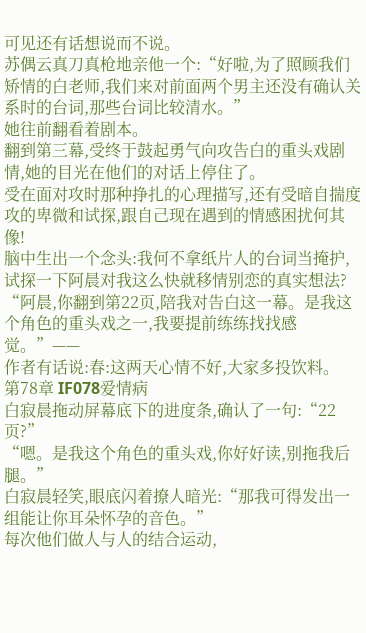可见还有话想说而不说。
苏偶云真刀真枪地亲他一个:“好啦,为了照顾我们矫情的白老师,我们来对前面两个男主还没有确认关系时的台词,那些台词比较清水。”
她往前翻看着剧本。
翻到第三幕,受终于鼓起勇气向攻告白的重头戏剧情,她的目光在他们的对话上停住了。
受在面对攻时那种挣扎的心理描写,还有受暗自揣度攻的卑微和试探,跟自己现在遇到的情感困扰何其像!
脑中生出一个念头:我何不拿纸片人的台词当掩护,试探一下阿晨对我这么快就移情别恋的真实想法?
“阿晨,你翻到第22页,陪我对告白这一幕。是我这个角色的重头戏之一,我要提前练练找找感觉。”——
作者有话说:春:这两天心情不好,大家多投饮料。
第78章 IF078爱情病
白寂晨拖动屏幕底下的进度条,确认了一句:“22页?”
“嗯。是我这个角色的重头戏,你好好读,别拖我后腿。”
白寂晨轻笑,眼底闪着撩人暗光:“那我可得发出一组能让你耳朵怀孕的音色。”
每次他们做人与人的结合运动,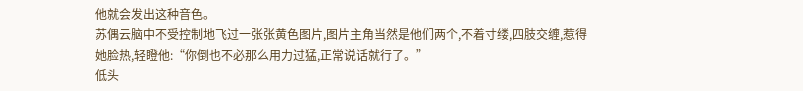他就会发出这种音色。
苏偶云脑中不受控制地飞过一张张黄色图片,图片主角当然是他们两个,不着寸缕,四肢交缠,惹得她脸热,轻瞪他:“你倒也不必那么用力过猛,正常说话就行了。”
低头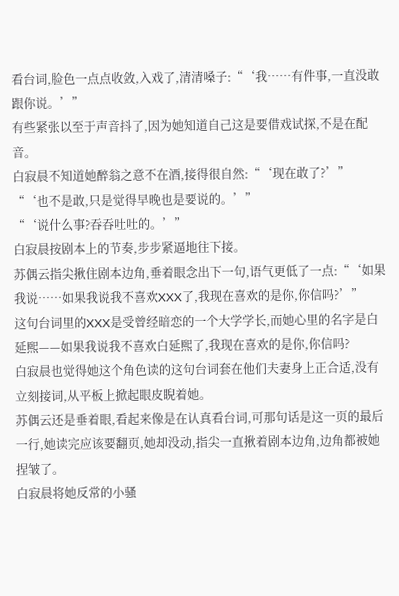看台词,脸色一点点收敛,入戏了,清清嗓子:“‘我……有件事,一直没敢跟你说。’”
有些紧张以至于声音抖了,因为她知道自己这是要借戏试探,不是在配音。
白寂晨不知道她醉翁之意不在酒,接得很自然:“‘现在敢了?’”
“‘也不是敢,只是觉得早晚也是要说的。’”
“‘说什么事?吞吞吐吐的。’”
白寂晨按剧本上的节奏,步步紧逼地往下接。
苏偶云指尖揪住剧本边角,垂着眼念出下一句,语气更低了一点:“‘如果我说……如果我说我不喜欢XXX了,我现在喜欢的是你,你信吗?’”
这句台词里的XXX是受曾经暗恋的一个大学学长,而她心里的名字是白延熙——如果我说我不喜欢白延熙了,我现在喜欢的是你,你信吗?
白寂晨也觉得她这个角色读的这句台词套在他们夫妻身上正合适,没有立刻接词,从平板上掀起眼皮睨着她。
苏偶云还是垂着眼,看起来像是在认真看台词,可那句话是这一页的最后一行,她读完应该要翻页,她却没动,指尖一直揪着剧本边角,边角都被她捏皱了。
白寂晨将她反常的小骚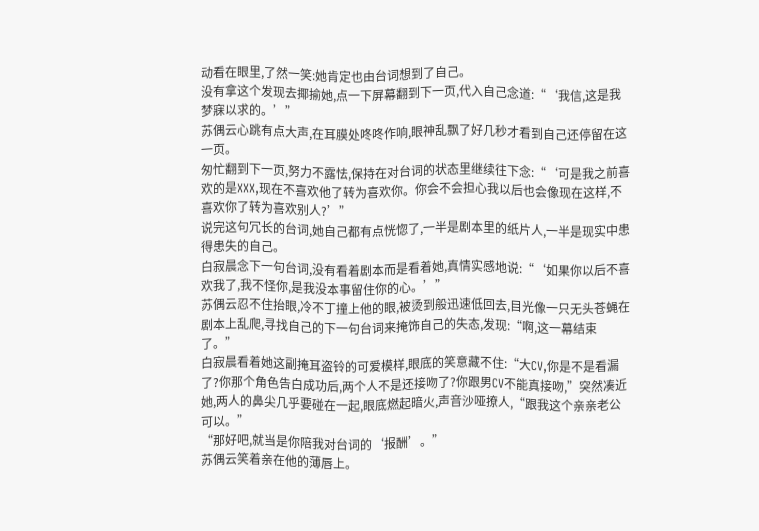动看在眼里,了然一笑:她肯定也由台词想到了自己。
没有拿这个发现去揶揄她,点一下屏幕翻到下一页,代入自己念道:“‘我信,这是我梦寐以求的。’”
苏偶云心跳有点大声,在耳膜处咚咚作响,眼神乱飘了好几秒才看到自己还停留在这一页。
匆忙翻到下一页,努力不露怯,保持在对台词的状态里继续往下念:“‘可是我之前喜欢的是XXX,现在不喜欢他了转为喜欢你。你会不会担心我以后也会像现在这样,不喜欢你了转为喜欢别人?’”
说完这句冗长的台词,她自己都有点恍惚了,一半是剧本里的纸片人,一半是现实中患得患失的自己。
白寂晨念下一句台词,没有看着剧本而是看着她,真情实感地说:“‘如果你以后不喜欢我了,我不怪你,是我没本事留住你的心。’”
苏偶云忍不住抬眼,冷不丁撞上他的眼,被烫到般迅速低回去,目光像一只无头苍蝇在剧本上乱爬,寻找自己的下一句台词来掩饰自己的失态,发现:“啊,这一幕结束了。”
白寂晨看着她这副掩耳盗铃的可爱模样,眼底的笑意藏不住:“大CV,你是不是看漏了?你那个角色告白成功后,两个人不是还接吻了?你跟男CV不能真接吻,”突然凑近她,两人的鼻尖几乎要碰在一起,眼底燃起暗火,声音沙哑撩人,“跟我这个亲亲老公可以。”
“那好吧,就当是你陪我对台词的‘报酬’。”
苏偶云笑着亲在他的薄唇上。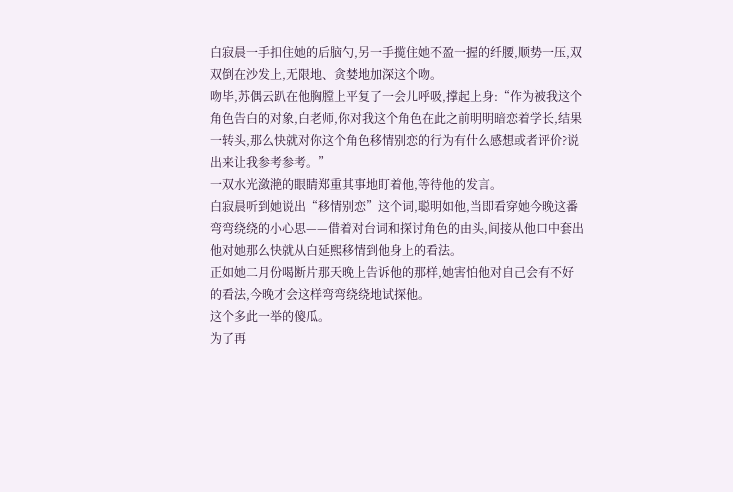白寂晨一手扣住她的后脑勺,另一手揽住她不盈一握的纤腰,顺势一压,双双倒在沙发上,无限地、贪婪地加深这个吻。
吻毕,苏偶云趴在他胸膛上平复了一会儿呼吸,撑起上身:“作为被我这个角色告白的对象,白老师,你对我这个角色在此之前明明暗恋着学长,结果一转头,那么快就对你这个角色移情别恋的行为有什么感想或者评价?说出来让我参考参考。”
一双水光潋滟的眼睛郑重其事地盯着他,等待他的发言。
白寂晨听到她说出“移情别恋”这个词,聪明如他,当即看穿她今晚这番弯弯绕绕的小心思——借着对台词和探讨角色的由头,间接从他口中套出他对她那么快就从白延熙移情到他身上的看法。
正如她二月份喝断片那天晚上告诉他的那样,她害怕他对自己会有不好的看法,今晚才会这样弯弯绕绕地试探他。
这个多此一举的傻瓜。
为了再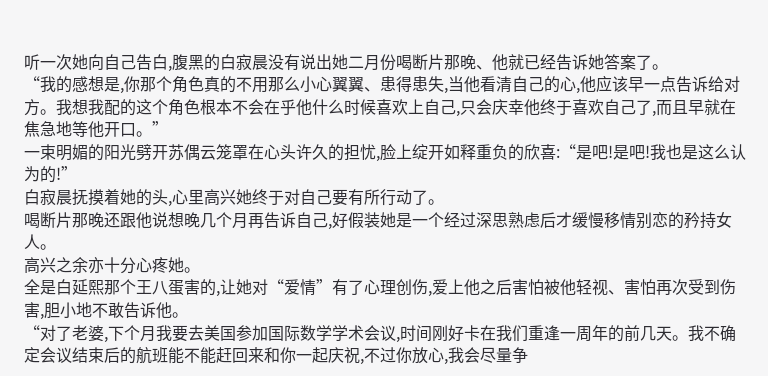听一次她向自己告白,腹黑的白寂晨没有说出她二月份喝断片那晚、他就已经告诉她答案了。
“我的感想是,你那个角色真的不用那么小心翼翼、患得患失,当他看清自己的心,他应该早一点告诉给对方。我想我配的这个角色根本不会在乎他什么时候喜欢上自己,只会庆幸他终于喜欢自己了,而且早就在焦急地等他开口。”
一束明媚的阳光劈开苏偶云笼罩在心头许久的担忧,脸上绽开如释重负的欣喜:“是吧!是吧!我也是这么认为的!”
白寂晨抚摸着她的头,心里高兴她终于对自己要有所行动了。
喝断片那晚还跟他说想晚几个月再告诉自己,好假装她是一个经过深思熟虑后才缓慢移情别恋的矜持女人。
高兴之余亦十分心疼她。
全是白延熙那个王八蛋害的,让她对“爱情”有了心理创伤,爱上他之后害怕被他轻视、害怕再次受到伤害,胆小地不敢告诉他。
“对了老婆,下个月我要去美国参加国际数学学术会议,时间刚好卡在我们重逢一周年的前几天。我不确定会议结束后的航班能不能赶回来和你一起庆祝,不过你放心,我会尽量争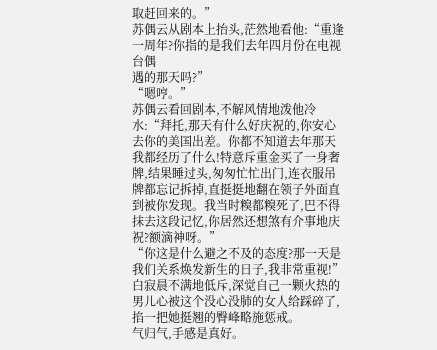取赶回来的。”
苏偶云从剧本上抬头,茫然地看他:“重逢一周年?你指的是我们去年四月份在电视台偶
遇的那天吗?”
“嗯哼。”
苏偶云看回剧本,不解风情地泼他冷水:“拜托,那天有什么好庆祝的,你安心去你的美国出差。你都不知道去年那天我都经历了什么!特意斥重金买了一身奢牌,结果睡过头,匆匆忙忙出门,连衣服吊牌都忘记拆掉,直挺挺地翻在领子外面直到被你发现。我当时糗都糗死了,巴不得抹去这段记忆,你居然还想煞有介事地庆祝?额滴神呀。”
“你这是什么避之不及的态度?那一天是我们关系焕发新生的日子,我非常重视!”
白寂晨不满地低斥,深觉自己一颗火热的男儿心被这个没心没肺的女人给踩碎了,掐一把她挺翘的臀峰略施惩戒。
气归气,手感是真好。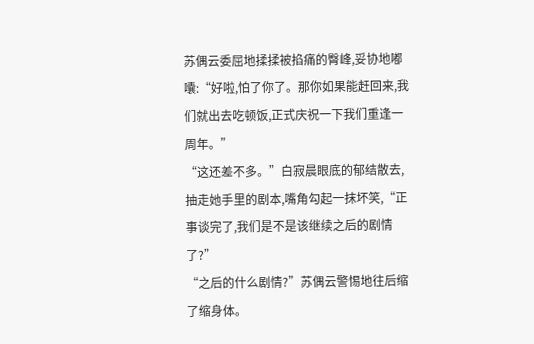苏偶云委屈地揉揉被掐痛的臀峰,妥协地嘟囔:“好啦,怕了你了。那你如果能赶回来,我们就出去吃顿饭,正式庆祝一下我们重逢一周年。”
“这还差不多。”白寂晨眼底的郁结散去,抽走她手里的剧本,嘴角勾起一抹坏笑,“正事谈完了,我们是不是该继续之后的剧情了?”
“之后的什么剧情?”苏偶云警惕地往后缩了缩身体。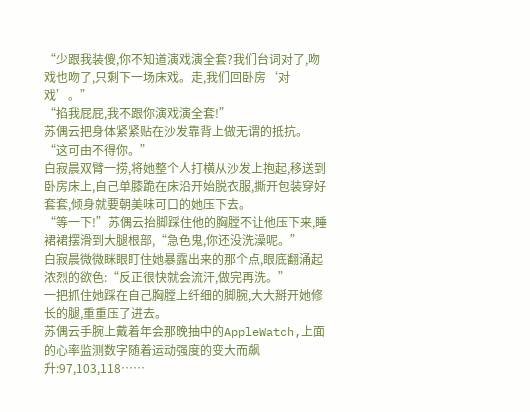“少跟我装傻,你不知道演戏演全套?我们台词对了,吻戏也吻了,只剩下一场床戏。走,我们回卧房‘对戏’。”
“掐我屁屁,我不跟你演戏演全套!”
苏偶云把身体紧紧贴在沙发靠背上做无谓的抵抗。
“这可由不得你。”
白寂晨双臂一捞,将她整个人打横从沙发上抱起,移送到卧房床上,自己单膝跪在床沿开始脱衣服,撕开包装穿好套套,倾身就要朝美味可口的她压下去。
“等一下!”苏偶云抬脚踩住他的胸膛不让他压下来,睡裙裙摆滑到大腿根部,“急色鬼,你还没洗澡呢。”
白寂晨微微眯眼盯住她暴露出来的那个点,眼底翻涌起浓烈的欲色:“反正很快就会流汗,做完再洗。”
一把抓住她踩在自己胸膛上纤细的脚腕,大大掰开她修长的腿,重重压了进去。
苏偶云手腕上戴着年会那晚抽中的AppleWatch,上面的心率监测数字随着运动强度的变大而飙升:97,103,118……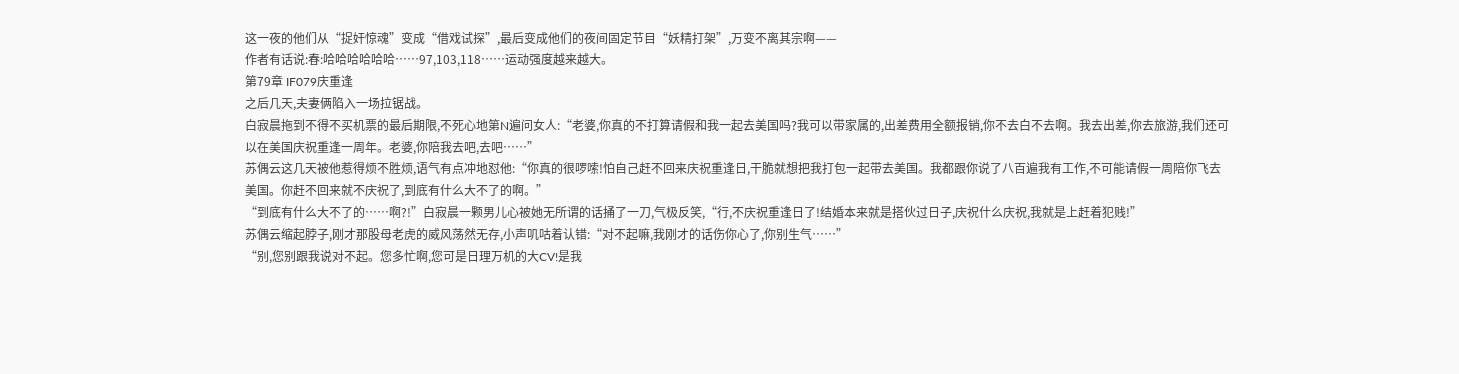这一夜的他们从“捉奸惊魂”变成“借戏试探”,最后变成他们的夜间固定节目“妖精打架”,万变不离其宗啊——
作者有话说:春:哈哈哈哈哈哈……97,103,118……运动强度越来越大。
第79章 IF079庆重逢
之后几天,夫妻俩陷入一场拉锯战。
白寂晨拖到不得不买机票的最后期限,不死心地第N遍问女人:“老婆,你真的不打算请假和我一起去美国吗?我可以带家属的,出差费用全额报销,你不去白不去啊。我去出差,你去旅游,我们还可以在美国庆祝重逢一周年。老婆,你陪我去吧,去吧……”
苏偶云这几天被他惹得烦不胜烦,语气有点冲地怼他:“你真的很啰嗦!怕自己赶不回来庆祝重逢日,干脆就想把我打包一起带去美国。我都跟你说了八百遍我有工作,不可能请假一周陪你飞去美国。你赶不回来就不庆祝了,到底有什么大不了的啊。”
“到底有什么大不了的……啊?!”白寂晨一颗男儿心被她无所谓的话捅了一刀,气极反笑,“行,不庆祝重逢日了!结婚本来就是搭伙过日子,庆祝什么庆祝,我就是上赶着犯贱!”
苏偶云缩起脖子,刚才那股母老虎的威风荡然无存,小声叽咕着认错:“对不起嘛,我刚才的话伤你心了,你别生气……”
“别,您别跟我说对不起。您多忙啊,您可是日理万机的大CV!是我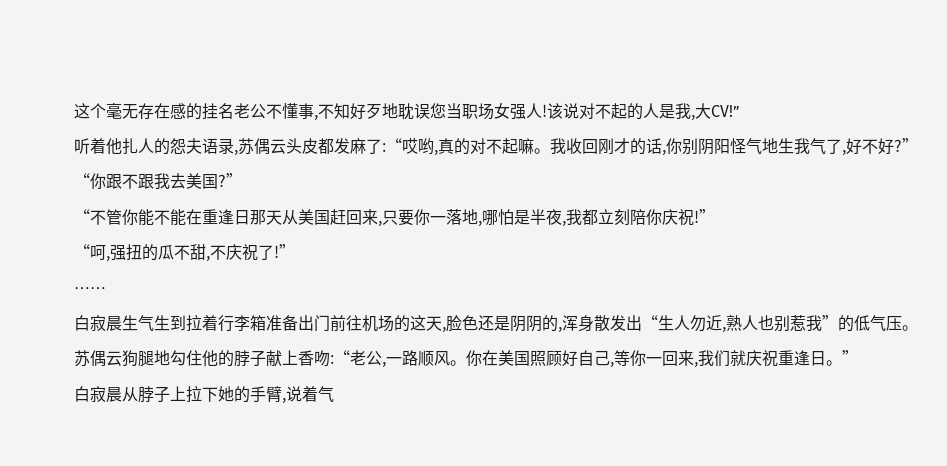这个毫无存在感的挂名老公不懂事,不知好歹地耽误您当职场女强人!该说对不起的人是我,大CV!”
听着他扎人的怨夫语录,苏偶云头皮都发麻了:“哎哟,真的对不起嘛。我收回刚才的话,你别阴阳怪气地生我气了,好不好?”
“你跟不跟我去美国?”
“不管你能不能在重逢日那天从美国赶回来,只要你一落地,哪怕是半夜,我都立刻陪你庆祝!”
“呵,强扭的瓜不甜,不庆祝了!”
……
白寂晨生气生到拉着行李箱准备出门前往机场的这天,脸色还是阴阴的,浑身散发出“生人勿近,熟人也别惹我”的低气压。
苏偶云狗腿地勾住他的脖子献上香吻:“老公,一路顺风。你在美国照顾好自己,等你一回来,我们就庆祝重逢日。”
白寂晨从脖子上拉下她的手臂,说着气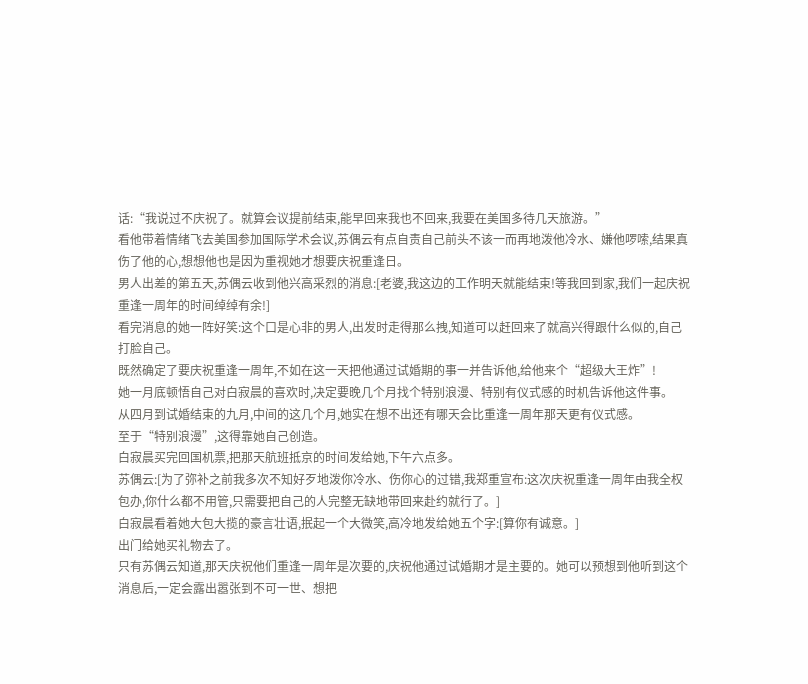话:“我说过不庆祝了。就算会议提前结束,能早回来我也不回来,我要在美国多待几天旅游。”
看他带着情绪飞去美国参加国际学术会议,苏偶云有点自责自己前头不该一而再地泼他冷水、嫌他啰嗦,结果真伤了他的心,想想他也是因为重视她才想要庆祝重逢日。
男人出差的第五天,苏偶云收到他兴高采烈的消息:[老婆,我这边的工作明天就能结束!等我回到家,我们一起庆祝重逢一周年的时间绰绰有余!]
看完消息的她一阵好笑:这个口是心非的男人,出发时走得那么拽,知道可以赶回来了就高兴得跟什么似的,自己打脸自己。
既然确定了要庆祝重逢一周年,不如在这一天把他通过试婚期的事一并告诉他,给他来个“超级大王炸”!
她一月底顿悟自己对白寂晨的喜欢时,决定要晚几个月找个特别浪漫、特别有仪式感的时机告诉他这件事。
从四月到试婚结束的九月,中间的这几个月,她实在想不出还有哪天会比重逢一周年那天更有仪式感。
至于“特别浪漫”,这得靠她自己创造。
白寂晨买完回国机票,把那天航班抵京的时间发给她,下午六点多。
苏偶云:[为了弥补之前我多次不知好歹地泼你冷水、伤你心的过错,我郑重宣布:这次庆祝重逢一周年由我全权包办,你什么都不用管,只需要把自己的人完整无缺地带回来赴约就行了。]
白寂晨看着她大包大揽的豪言壮语,抿起一个大微笑,高冷地发给她五个字:[算你有诚意。]
出门给她买礼物去了。
只有苏偶云知道,那天庆祝他们重逢一周年是次要的,庆祝他通过试婚期才是主要的。她可以预想到他听到这个消息后,一定会露出嚣张到不可一世、想把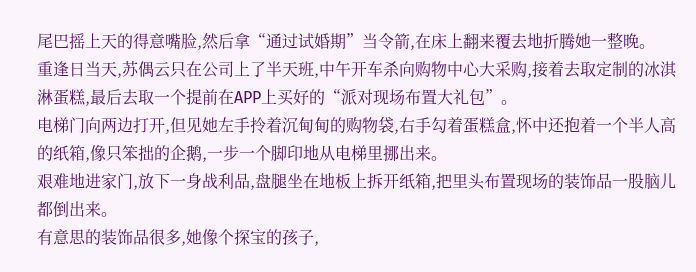尾巴摇上天的得意嘴脸,然后拿“通过试婚期”当令箭,在床上翻来覆去地折腾她一整晚。
重逢日当天,苏偶云只在公司上了半天班,中午开车杀向购物中心大采购,接着去取定制的冰淇淋蛋糕,最后去取一个提前在APP上买好的“派对现场布置大礼包”。
电梯门向两边打开,但见她左手拎着沉甸甸的购物袋,右手勾着蛋糕盒,怀中还抱着一个半人高的纸箱,像只笨拙的企鹅,一步一个脚印地从电梯里挪出来。
艰难地进家门,放下一身战利品,盘腿坐在地板上拆开纸箱,把里头布置现场的装饰品一股脑儿都倒出来。
有意思的装饰品很多,她像个探宝的孩子,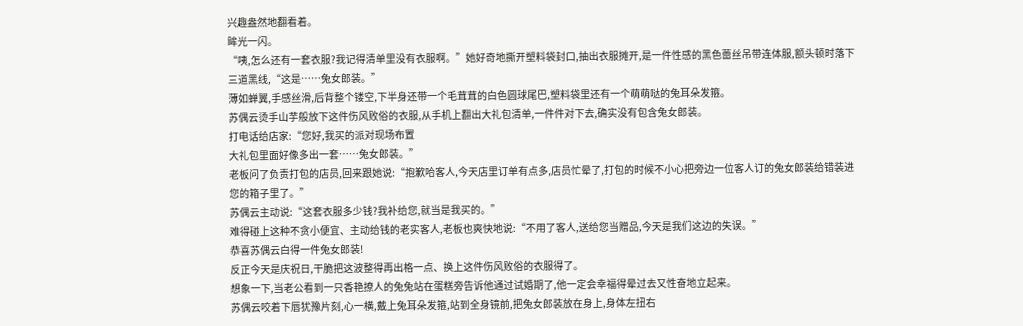兴趣盎然地翻看着。
眸光一闪。
“咦,怎么还有一套衣服?我记得清单里没有衣服啊。”她好奇地撕开塑料袋封口,抽出衣服摊开,是一件性感的黑色蕾丝吊带连体服,额头顿时落下三道黑线,“这是……兔女郎装。”
薄如蝉翼,手感丝滑,后背整个镂空,下半身还带一个毛茸茸的白色圆球尾巴,塑料袋里还有一个萌萌哒的兔耳朵发箍。
苏偶云烫手山芋般放下这件伤风败俗的衣服,从手机上翻出大礼包清单,一件件对下去,确实没有包含兔女郎装。
打电话给店家:“您好,我买的派对现场布置
大礼包里面好像多出一套……兔女郎装。”
老板问了负责打包的店员,回来跟她说:“抱歉哈客人,今天店里订单有点多,店员忙晕了,打包的时候不小心把旁边一位客人订的兔女郎装给错装进您的箱子里了。”
苏偶云主动说:“这套衣服多少钱?我补给您,就当是我买的。”
难得碰上这种不贪小便宜、主动给钱的老实客人,老板也爽快地说:“不用了客人,送给您当赠品,今天是我们这边的失误。”
恭喜苏偶云白得一件兔女郎装!
反正今天是庆祝日,干脆把这波整得再出格一点、换上这件伤风败俗的衣服得了。
想象一下,当老公看到一只香艳撩人的兔兔站在蛋糕旁告诉他通过试婚期了,他一定会幸福得晕过去又性奋地立起来。
苏偶云咬着下唇犹豫片刻,心一横,戴上兔耳朵发箍,站到全身镜前,把兔女郎装放在身上,身体左扭右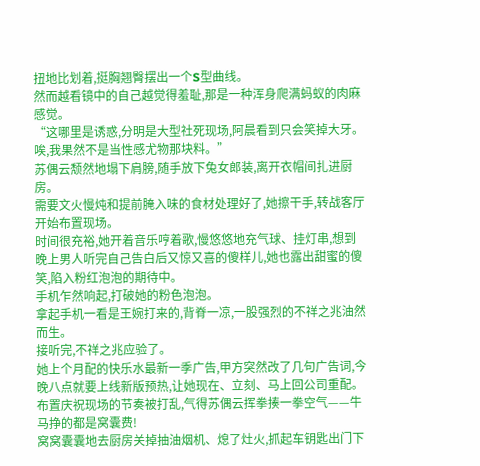扭地比划着,挺胸翘臀摆出一个S型曲线。
然而越看镜中的自己越觉得羞耻,那是一种浑身爬满蚂蚁的肉麻感觉。
“这哪里是诱惑,分明是大型社死现场,阿晨看到只会笑掉大牙。唉,我果然不是当性感尤物那块料。”
苏偶云颓然地塌下肩膀,随手放下兔女郎装,离开衣帽间扎进厨房。
需要文火慢炖和提前腌入味的食材处理好了,她擦干手,转战客厅开始布置现场。
时间很充裕,她开着音乐哼着歌,慢悠悠地充气球、挂灯串,想到晚上男人听完自己告白后又惊又喜的傻样儿,她也露出甜蜜的傻笑,陷入粉红泡泡的期待中。
手机乍然响起,打破她的粉色泡泡。
拿起手机一看是王婉打来的,背脊一凉,一股强烈的不祥之兆油然而生。
接听完,不祥之兆应验了。
她上个月配的快乐水最新一季广告,甲方突然改了几句广告词,今晚八点就要上线新版预热,让她现在、立刻、马上回公司重配。
布置庆祝现场的节奏被打乱,气得苏偶云挥拳揍一拳空气——牛马挣的都是窝囊费!
窝窝囊囊地去厨房关掉抽油烟机、熄了灶火,抓起车钥匙出门下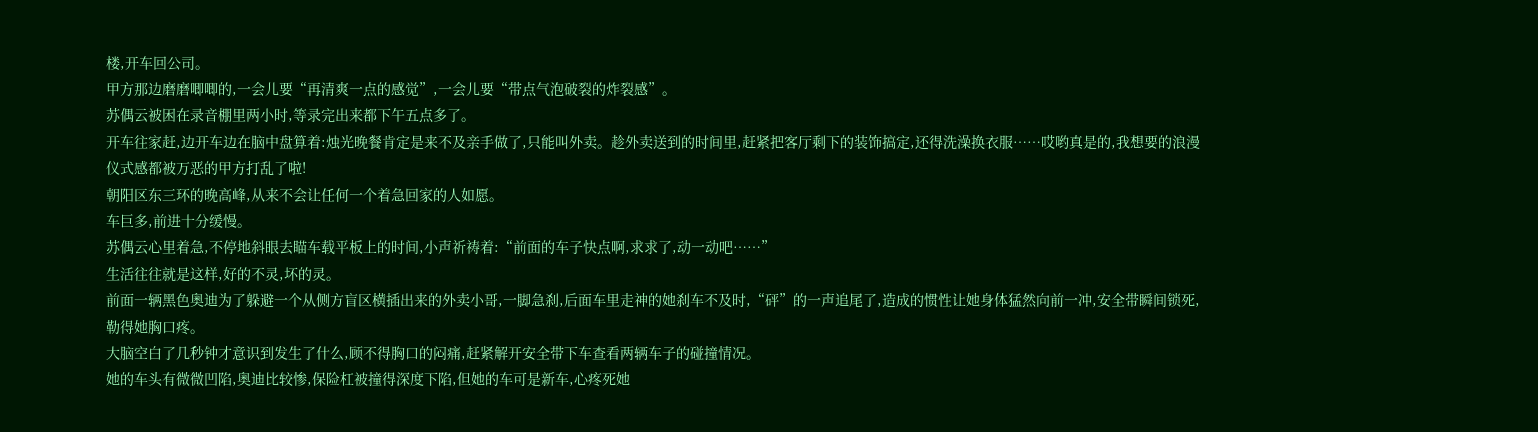楼,开车回公司。
甲方那边磨磨唧唧的,一会儿要“再清爽一点的感觉”,一会儿要“带点气泡破裂的炸裂感”。
苏偶云被困在录音棚里两小时,等录完出来都下午五点多了。
开车往家赶,边开车边在脑中盘算着:烛光晚餐肯定是来不及亲手做了,只能叫外卖。趁外卖送到的时间里,赶紧把客厅剩下的装饰搞定,还得洗澡换衣服……哎哟真是的,我想要的浪漫仪式感都被万恶的甲方打乱了啦!
朝阳区东三环的晚高峰,从来不会让任何一个着急回家的人如愿。
车巨多,前进十分缓慢。
苏偶云心里着急,不停地斜眼去瞄车载平板上的时间,小声祈祷着:“前面的车子快点啊,求求了,动一动吧……”
生活往往就是这样,好的不灵,坏的灵。
前面一辆黑色奥迪为了躲避一个从侧方盲区横插出来的外卖小哥,一脚急刹,后面车里走神的她刹车不及时,“砰”的一声追尾了,造成的惯性让她身体猛然向前一冲,安全带瞬间锁死,勒得她胸口疼。
大脑空白了几秒钟才意识到发生了什么,顾不得胸口的闷痛,赶紧解开安全带下车查看两辆车子的碰撞情况。
她的车头有微微凹陷,奥迪比较惨,保险杠被撞得深度下陷,但她的车可是新车,心疼死她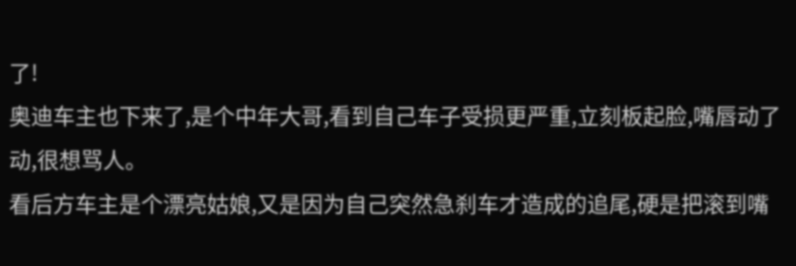了!
奥迪车主也下来了,是个中年大哥,看到自己车子受损更严重,立刻板起脸,嘴唇动了动,很想骂人。
看后方车主是个漂亮姑娘,又是因为自己突然急刹车才造成的追尾,硬是把滚到嘴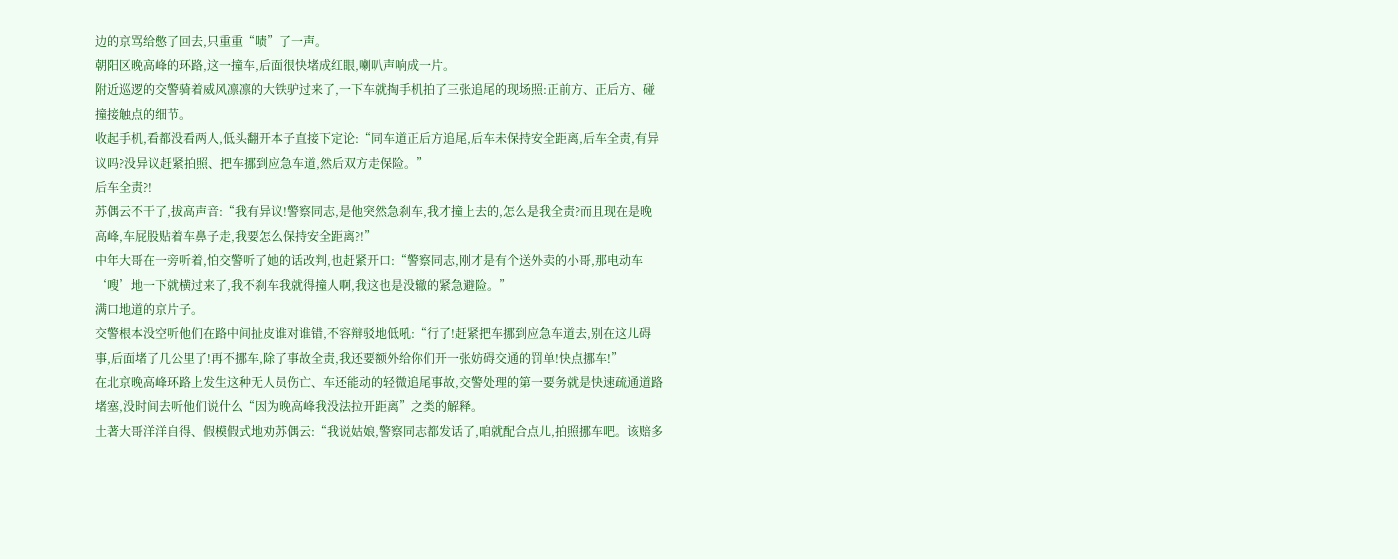边的京骂给憋了回去,只重重“啧”了一声。
朝阳区晚高峰的环路,这一撞车,后面很快堵成红眼,喇叭声响成一片。
附近巡逻的交警骑着威风凛凛的大铁驴过来了,一下车就掏手机拍了三张追尾的现场照:正前方、正后方、碰撞接触点的细节。
收起手机,看都没看两人,低头翻开本子直接下定论:“同车道正后方追尾,后车未保持安全距离,后车全责,有异议吗?没异议赶紧拍照、把车挪到应急车道,然后双方走保险。”
后车全责?!
苏偶云不干了,拔高声音:“我有异议!警察同志,是他突然急刹车,我才撞上去的,怎么是我全责?而且现在是晚高峰,车屁股贴着车鼻子走,我要怎么保持安全距离?!”
中年大哥在一旁听着,怕交警听了她的话改判,也赶紧开口:“警察同志,刚才是有个送外卖的小哥,那电动车‘嗖’地一下就横过来了,我不刹车我就得撞人啊,我这也是没辙的紧急避险。”
满口地道的京片子。
交警根本没空听他们在路中间扯皮谁对谁错,不容辩驳地低吼:“行了!赶紧把车挪到应急车道去,别在这儿碍事,后面堵了几公里了!再不挪车,除了事故全责,我还要额外给你们开一张妨碍交通的罚单!快点挪车!”
在北京晚高峰环路上发生这种无人员伤亡、车还能动的轻微追尾事故,交警处理的第一要务就是快速疏通道路堵塞,没时间去听他们说什么“因为晚高峰我没法拉开距离”之类的解释。
土著大哥洋洋自得、假模假式地劝苏偶云:“我说姑娘,警察同志都发话了,咱就配合点儿,拍照挪车吧。该赔多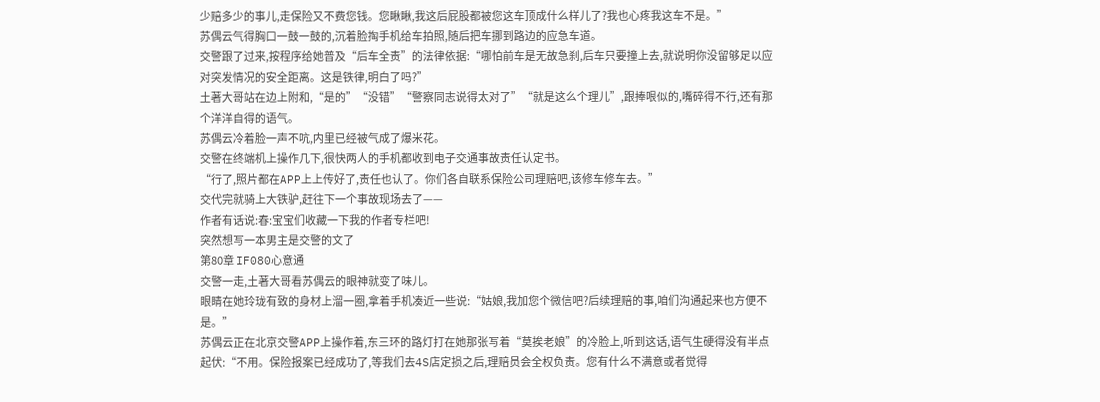少赔多少的事儿,走保险又不费您钱。您瞅瞅,我这后屁股都被您这车顶成什么样儿了?我也心疼我这车不是。”
苏偶云气得胸口一鼓一鼓的,沉着脸掏手机给车拍照,随后把车挪到路边的应急车道。
交警跟了过来,按程序给她普及“后车全责”的法律依据:“哪怕前车是无故急刹,后车只要撞上去,就说明你没留够足以应对突发情况的安全距离。这是铁律,明白了吗?”
土著大哥站在边上附和,“是的”“没错”“警察同志说得太对了”“就是这么个理儿”,跟捧哏似的,嘴碎得不行,还有那个洋洋自得的语气。
苏偶云冷着脸一声不吭,内里已经被气成了爆米花。
交警在终端机上操作几下,很快两人的手机都收到电子交通事故责任认定书。
“行了,照片都在APP上上传好了,责任也认了。你们各自联系保险公司理赔吧,该修车修车去。”
交代完就骑上大铁驴,赶往下一个事故现场去了——
作者有话说:春:宝宝们收藏一下我的作者专栏吧!
突然想写一本男主是交警的文了
第80章 IF080心意通
交警一走,土著大哥看苏偶云的眼神就变了味儿。
眼睛在她玲珑有致的身材上溜一圈,拿着手机凑近一些说:“姑娘,我加您个微信吧?后续理赔的事,咱们沟通起来也方便不是。”
苏偶云正在北京交警APP上操作着,东三环的路灯打在她那张写着“莫挨老娘”的冷脸上,听到这话,语气生硬得没有半点起伏:“不用。保险报案已经成功了,等我们去4S店定损之后,理赔员会全权负责。您有什么不满意或者觉得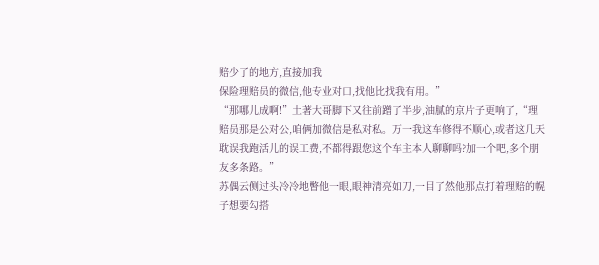赔少了的地方,直接加我
保险理赔员的微信,他专业对口,找他比找我有用。”
“那哪儿成啊!”土著大哥脚下又往前蹭了半步,油腻的京片子更响了,“理赔员那是公对公,咱俩加微信是私对私。万一我这车修得不顺心,或者这几天耽误我跑活儿的误工费,不都得跟您这个车主本人聊聊吗?加一个吧,多个朋友多条路。”
苏偶云侧过头冷冷地瞥他一眼,眼神清亮如刀,一目了然他那点打着理赔的幌子想要勾搭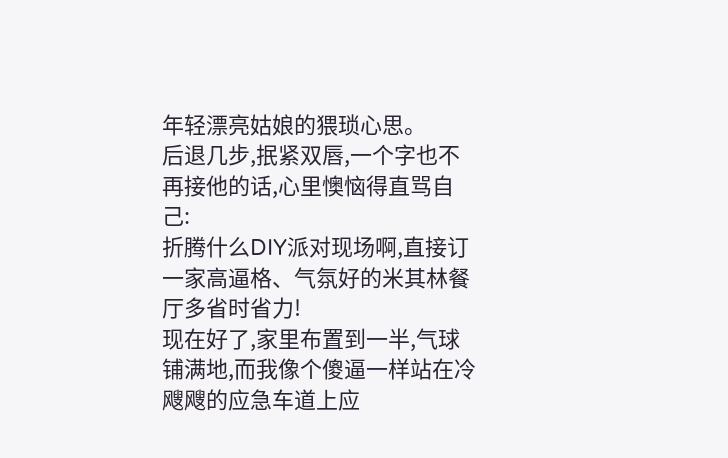年轻漂亮姑娘的猥琐心思。
后退几步,抿紧双唇,一个字也不再接他的话,心里懊恼得直骂自己:
折腾什么DIY派对现场啊,直接订一家高逼格、气氛好的米其林餐厅多省时省力!
现在好了,家里布置到一半,气球铺满地,而我像个傻逼一样站在冷飕飕的应急车道上应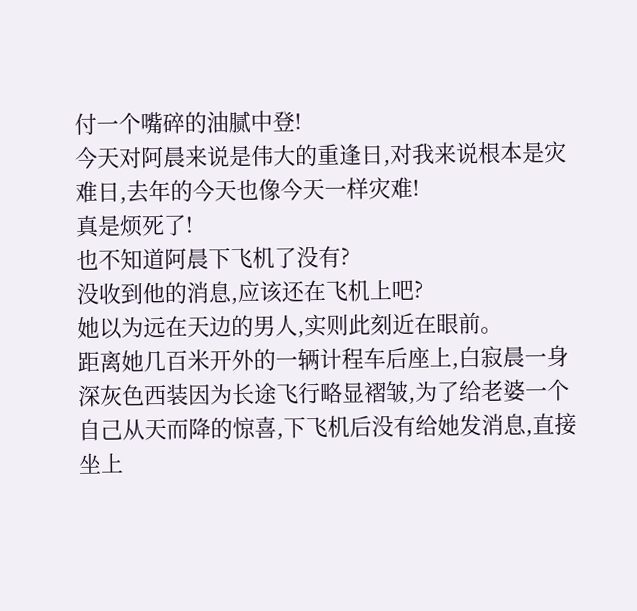付一个嘴碎的油腻中登!
今天对阿晨来说是伟大的重逢日,对我来说根本是灾难日,去年的今天也像今天一样灾难!
真是烦死了!
也不知道阿晨下飞机了没有?
没收到他的消息,应该还在飞机上吧?
她以为远在天边的男人,实则此刻近在眼前。
距离她几百米开外的一辆计程车后座上,白寂晨一身深灰色西装因为长途飞行略显褶皱,为了给老婆一个自己从天而降的惊喜,下飞机后没有给她发消息,直接坐上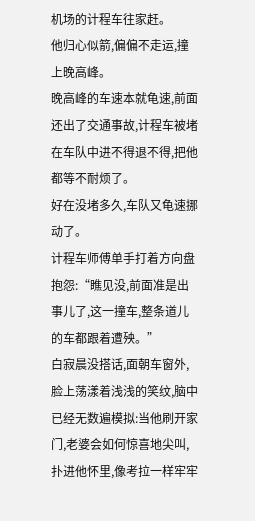机场的计程车往家赶。
他归心似箭,偏偏不走运,撞上晚高峰。
晚高峰的车速本就龟速,前面还出了交通事故,计程车被堵在车队中进不得退不得,把他都等不耐烦了。
好在没堵多久,车队又龟速挪动了。
计程车师傅单手打着方向盘抱怨:“瞧见没,前面准是出事儿了,这一撞车,整条道儿的车都跟着遭殃。”
白寂晨没搭话,面朝车窗外,脸上荡漾着浅浅的笑纹,脑中已经无数遍模拟:当他刷开家门,老婆会如何惊喜地尖叫,扑进他怀里,像考拉一样牢牢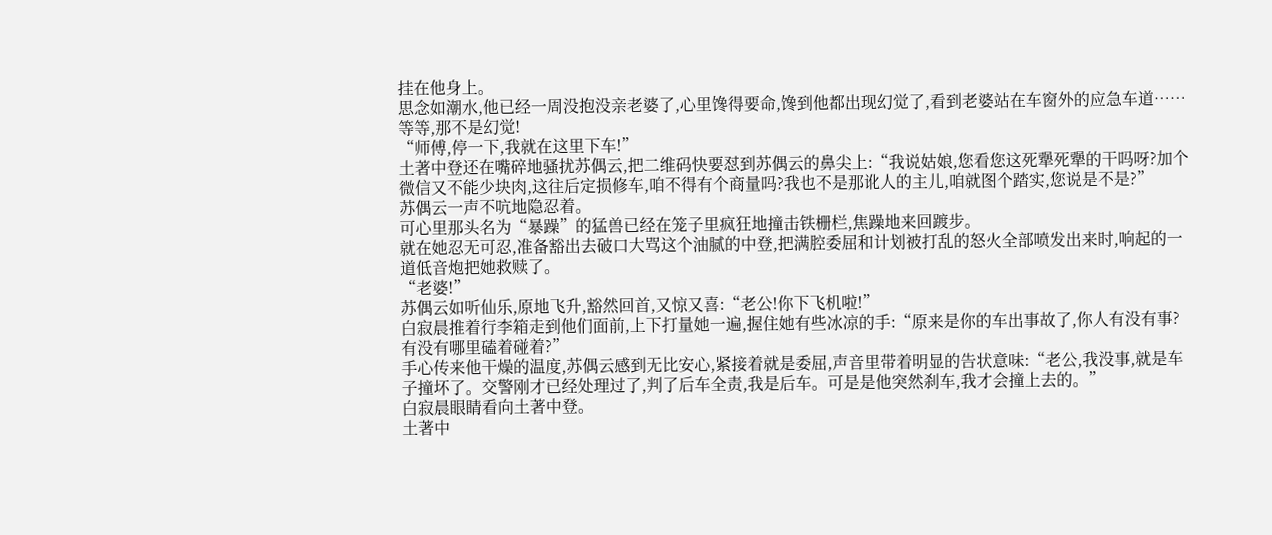挂在他身上。
思念如潮水,他已经一周没抱没亲老婆了,心里馋得要命,馋到他都出现幻觉了,看到老婆站在车窗外的应急车道……等等,那不是幻觉!
“师傅,停一下,我就在这里下车!”
土著中登还在嘴碎地骚扰苏偶云,把二维码快要怼到苏偶云的鼻尖上:“我说姑娘,您看您这死犟死犟的干吗呀?加个微信又不能少块肉,这往后定损修车,咱不得有个商量吗?我也不是那讹人的主儿,咱就图个踏实,您说是不是?”
苏偶云一声不吭地隐忍着。
可心里那头名为“暴躁”的猛兽已经在笼子里疯狂地撞击铁栅栏,焦躁地来回踱步。
就在她忍无可忍,准备豁出去破口大骂这个油腻的中登,把满腔委屈和计划被打乱的怒火全部喷发出来时,响起的一道低音炮把她救赎了。
“老婆!”
苏偶云如听仙乐,原地飞升,豁然回首,又惊又喜:“老公!你下飞机啦!”
白寂晨推着行李箱走到他们面前,上下打量她一遍,握住她有些冰凉的手:“原来是你的车出事故了,你人有没有事?有没有哪里磕着碰着?”
手心传来他干燥的温度,苏偶云感到无比安心,紧接着就是委屈,声音里带着明显的告状意味:“老公,我没事,就是车子撞坏了。交警刚才已经处理过了,判了后车全责,我是后车。可是是他突然刹车,我才会撞上去的。”
白寂晨眼睛看向土著中登。
土著中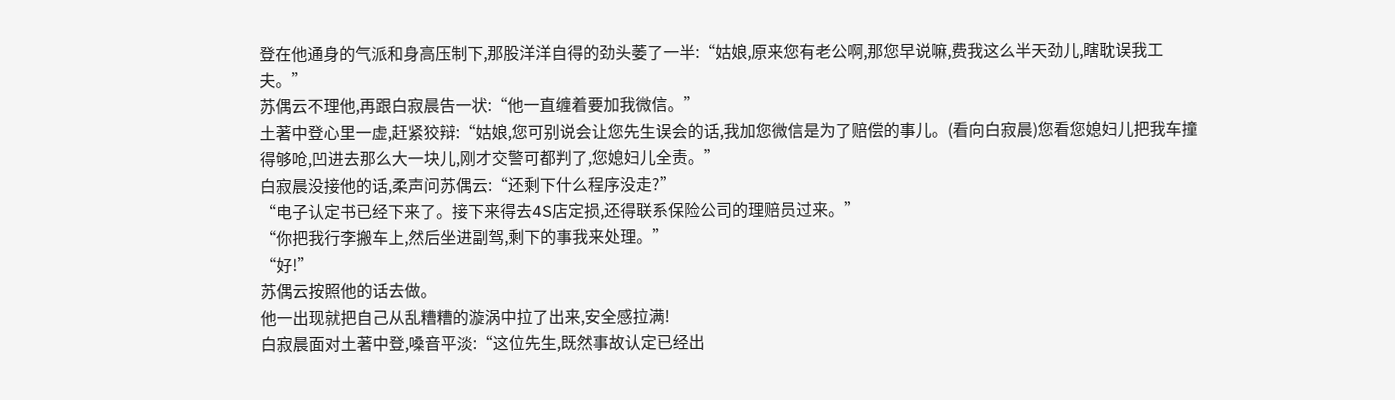登在他通身的气派和身高压制下,那股洋洋自得的劲头萎了一半:“姑娘,原来您有老公啊,那您早说嘛,费我这么半天劲儿,瞎耽误我工夫。”
苏偶云不理他,再跟白寂晨告一状:“他一直缠着要加我微信。”
土著中登心里一虚,赶紧狡辩:“姑娘,您可别说会让您先生误会的话,我加您微信是为了赔偿的事儿。(看向白寂晨)您看您媳妇儿把我车撞得够呛,凹进去那么大一块儿,刚才交警可都判了,您媳妇儿全责。”
白寂晨没接他的话,柔声问苏偶云:“还剩下什么程序没走?”
“电子认定书已经下来了。接下来得去4S店定损,还得联系保险公司的理赔员过来。”
“你把我行李搬车上,然后坐进副驾,剩下的事我来处理。”
“好!”
苏偶云按照他的话去做。
他一出现就把自己从乱糟糟的漩涡中拉了出来,安全感拉满!
白寂晨面对土著中登,嗓音平淡:“这位先生,既然事故认定已经出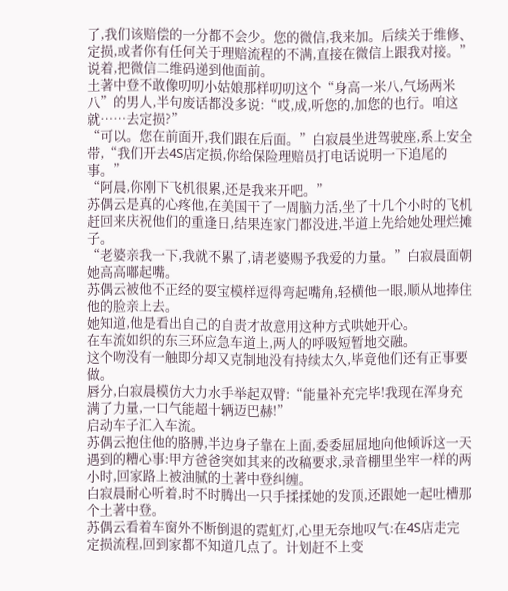了,我们该赔偿的一分都不会少。您的微信,我来加。后续关于维修、定损,或者你有任何关于理赔流程的不满,直接在微信上跟我对接。”
说着,把微信二维码递到他面前。
土著中登不敢像叨叨小姑娘那样叨叨这个“身高一米八,气场两米八”的男人,半句废话都没多说:“哎,成,听您的,加您的也行。咱这就……去定损?”
“可以。您在前面开,我们跟在后面。”白寂晨坐进驾驶座,系上安全带,“我们开去4S店定损,你给保险理赔员打电话说明一下追尾的事。”
“阿晨,你刚下飞机很累,还是我来开吧。”
苏偶云是真的心疼他,在美国干了一周脑力活,坐了十几个小时的飞机赶回来庆祝他们的重逢日,结果连家门都没进,半道上先给她处理烂摊子。
“老婆亲我一下,我就不累了,请老婆赐予我爱的力量。”白寂晨面朝她高高嘟起嘴。
苏偶云被他不正经的耍宝模样逗得弯起嘴角,轻横他一眼,顺从地捧住他的脸亲上去。
她知道,他是看出自己的自责才故意用这种方式哄她开心。
在车流如织的东三环应急车道上,两人的呼吸短暂地交融。
这个吻没有一触即分却又克制地没有持续太久,毕竟他们还有正事要做。
唇分,白寂晨模仿大力水手举起双臂:“能量补充完毕!我现在浑身充满了力量,一口气能超十辆迈巴赫!”
启动车子汇入车流。
苏偶云抱住他的胳膊,半边身子靠在上面,委委屈屈地向他倾诉这一天遇到的糟心事:甲方爸爸突如其来的改稿要求,录音棚里坐牢一样的两小时,回家路上被油腻的土著中登纠缠。
白寂晨耐心听着,时不时腾出一只手揉揉她的发顶,还跟她一起吐槽那个土著中登。
苏偶云看着车窗外不断倒退的霓虹灯,心里无奈地叹气:在4S店走完定损流程,回到家都不知道几点了。计划赶不上变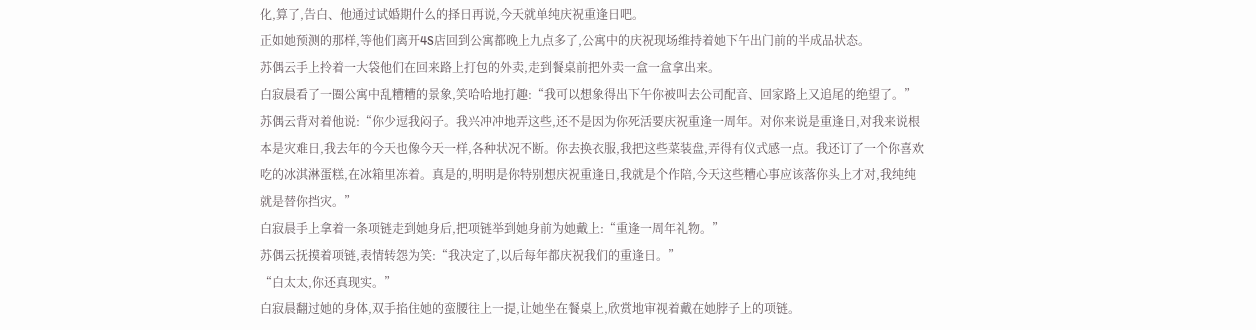化,算了,告白、他通过试婚期什么的择日再说,今天就单纯庆祝重逢日吧。
正如她预测的那样,等他们离开4S店回到公寓都晚上九点多了,公寓中的庆祝现场维持着她下午出门前的半成品状态。
苏偶云手上拎着一大袋他们在回来路上打包的外卖,走到餐桌前把外卖一盒一盒拿出来。
白寂晨看了一圈公寓中乱糟糟的景象,笑哈哈地打趣:“我可以想象得出下午你被叫去公司配音、回家路上又追尾的绝望了。”
苏偶云背对着他说:“你少逗我闷子。我兴冲冲地弄这些,还不是因为你死活要庆祝重逢一周年。对你来说是重逢日,对我来说根本是灾难日,我去年的今天也像今天一样,各种状况不断。你去换衣服,我把这些菜装盘,弄得有仪式感一点。我还订了一个你喜欢吃的冰淇淋蛋糕,在冰箱里冻着。真是的,明明是你特别想庆祝重逢日,我就是个作陪,今天这些糟心事应该落你头上才对,我纯纯就是替你挡灾。”
白寂晨手上拿着一条项链走到她身后,把项链举到她身前为她戴上:“重逢一周年礼物。”
苏偶云抚摸着项链,表情转怨为笑:“我决定了,以后每年都庆祝我们的重逢日。”
“白太太,你还真现实。”
白寂晨翻过她的身体,双手掐住她的蛮腰往上一提,让她坐在餐桌上,欣赏地审视着戴在她脖子上的项链。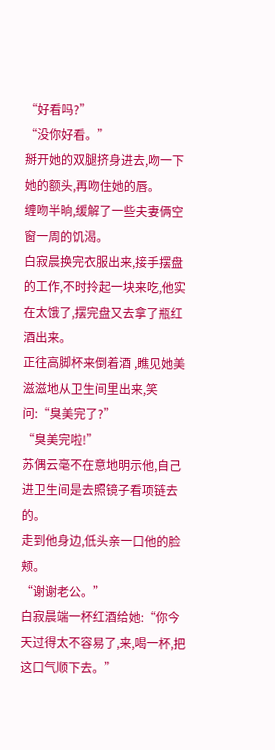“好看吗?”
“没你好看。”
掰开她的双腿挤身进去,吻一下她的额头,再吻住她的唇。
缠吻半晌,缓解了一些夫妻俩空窗一周的饥渴。
白寂晨换完衣服出来,接手摆盘的工作,不时拎起一块来吃,他实在太饿了,摆完盘又去拿了瓶红酒出来。
正往高脚杯来倒着酒 ,瞧见她美滋滋地从卫生间里出来,笑问:“臭美完了?”
“臭美完啦!”
苏偶云毫不在意地明示他,自己进卫生间是去照镜子看项链去的。
走到他身边,低头亲一口他的脸颊。
“谢谢老公。”
白寂晨端一杯红酒给她:“你今天过得太不容易了,来,喝一杯,把这口气顺下去。”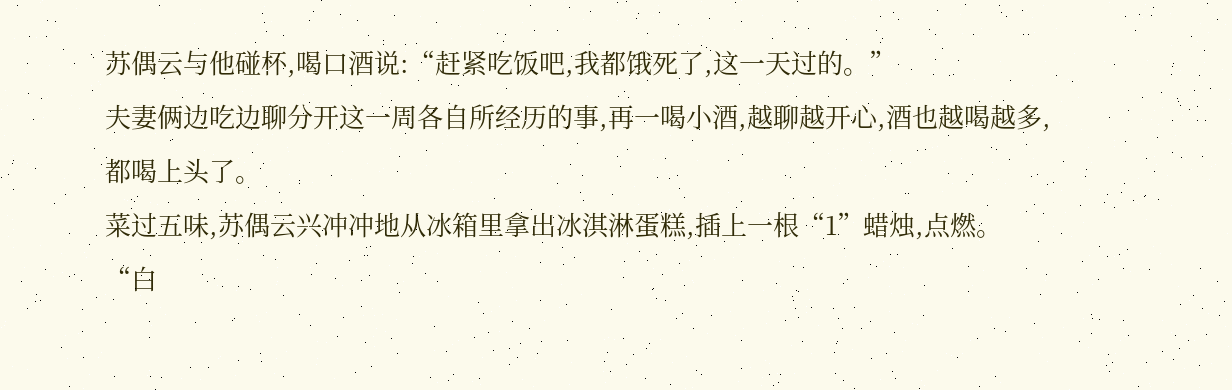苏偶云与他碰杯,喝口酒说:“赶紧吃饭吧,我都饿死了,这一天过的。”
夫妻俩边吃边聊分开这一周各自所经历的事,再一喝小酒,越聊越开心,酒也越喝越多,都喝上头了。
菜过五味,苏偶云兴冲冲地从冰箱里拿出冰淇淋蛋糕,插上一根“1”蜡烛,点燃。
“白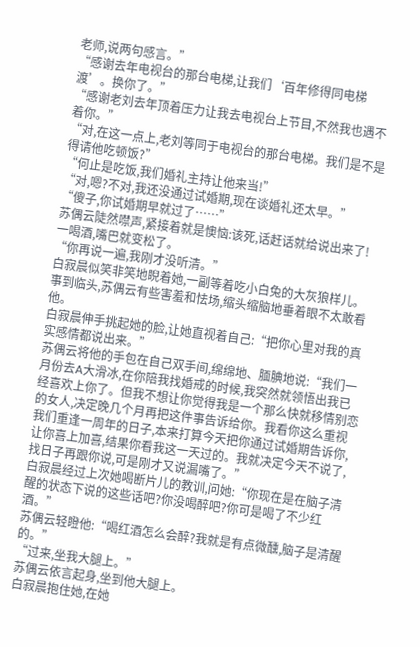老师,说两句感言。”
“感谢去年电视台的那台电梯,让我们‘百年修得同电梯渡’。换你了。”
“感谢老刘去年顶着压力让我去电视台上节目,不然我也遇不着你。”
“对,在这一点上,老刘等同于电视台的那台电梯。我们是不是得请他吃顿饭?”
“何止是吃饭,我们婚礼主持让他来当!”
“对,嗯?不对,我还没通过试婚期,现在谈婚礼还太早。”
“傻子,你试婚期早就过了……”
苏偶云陡然噤声,紧接着就是懊恼:该死,话赶话就给说出来了!一喝酒,嘴巴就变松了。
“你再说一遍,我刚才没听清。”
白寂晨似笑非笑地睨着她,一副等着吃小白兔的大灰狼样儿。
事到临头,苏偶云有些害羞和怯场,缩头缩脑地垂着眼不太敢看他。
白寂晨伸手挑起她的脸,让她直视着自己:“把你心里对我的真实感情都说出来。”
苏偶云将他的手包在自己双手间,绵绵地、腼腆地说:“我们一月份去A大滑冰,在你陪我找婚戒的时候,我突然就领悟出我已经喜欢上你了。但我不想让你觉得我是一个那么快就移情别恋的女人,决定晚几个月再把这件事告诉给你。我看你这么重视我们重逢一周年的日子,本来打算今天把你通过试婚期告诉你,让你喜上加喜,结果你看我这一天过的。我就决定今天不说了,找日子再跟你说,可是刚才又说漏嘴了。”
白寂晨经过上次她喝断片儿的教训,问她:“你现在是在脑子清醒的状态下说的这些话吧?你没喝醉吧?你可是喝了不少红酒。”
苏偶云轻瞪他:“喝红酒怎么会醉?我就是有点微醺,脑子是清醒的。”
“过来,坐我大腿上。”
苏偶云依言起身,坐到他大腿上。
白寂晨抱住她,在她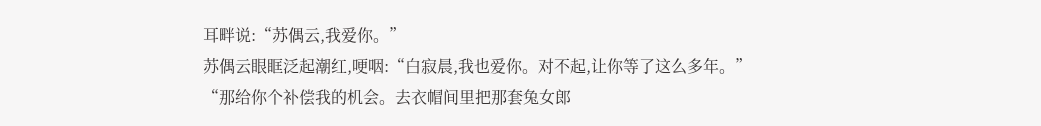耳畔说:“苏偶云,我爱你。”
苏偶云眼眶泛起潮红,哽咽:“白寂晨,我也爱你。对不起,让你等了这么多年。”
“那给你个补偿我的机会。去衣帽间里把那套兔女郎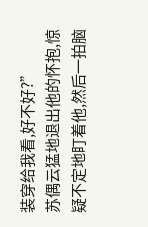装穿给我看,好不好?”
苏偶云猛地退出他的怀抱,惊疑不定地盯着他,然后一拍脑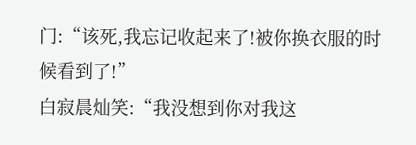门:“该死,我忘记收起来了!被你换衣服的时候看到了!”
白寂晨灿笑:“我没想到你对我这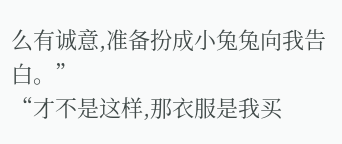么有诚意,准备扮成小兔兔向我告白。”
“才不是这样,那衣服是我买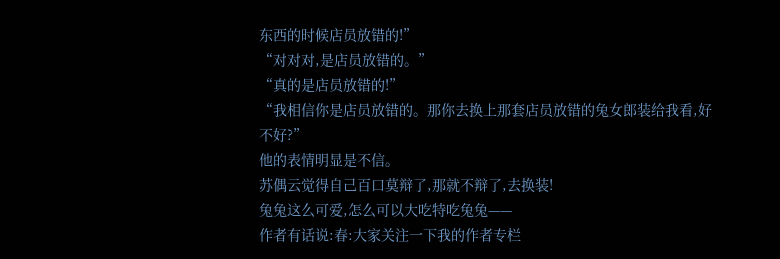东西的时候店员放错的!”
“对对对,是店员放错的。”
“真的是店员放错的!”
“我相信你是店员放错的。那你去换上那套店员放错的兔女郎装给我看,好不好?”
他的表情明显是不信。
苏偶云觉得自己百口莫辩了,那就不辩了,去换装!
兔兔这么可爱,怎么可以大吃特吃兔兔——
作者有话说:春:大家关注一下我的作者专栏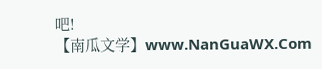吧!
【南瓜文学】www.NanGuaWX.Com